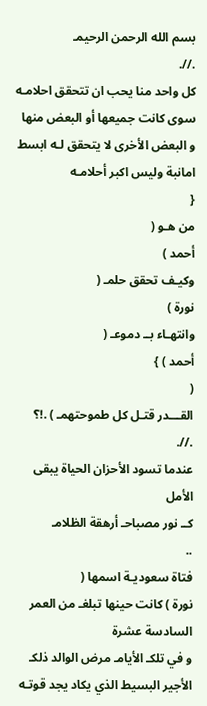بسم الله الرحمن الرحيمـ
.//.
كل واحد منا يحب ان تتحقق احلامـه سوى كانت جميعها أو البعض منها
و البعض الأخرى لا يتحقق لـه ابسط امانبة وليس اكبر أحلامـه
{
من هـو (
أحمد )
وكيـف تحقق حلمـ (
نورة )
وانتهـاء بــ دموعـ (
أحمد ) }
(
القـــدر قتـل كل طموحتهمـ ) .!؟
.//.
عندما تسود الأحزان الحياة يبقى الأمل
كــ نور مصباحـ أرهقة الظلامـ
..
فتاة سعوديـة اسمها (
نورة ) كانت حينها تبلغـ من العمر السادسة عشرة
و في تلكـ الأيامـ مرض الوالد ذلكـ الأجير البسيط الذي يكاد يجد قوتـه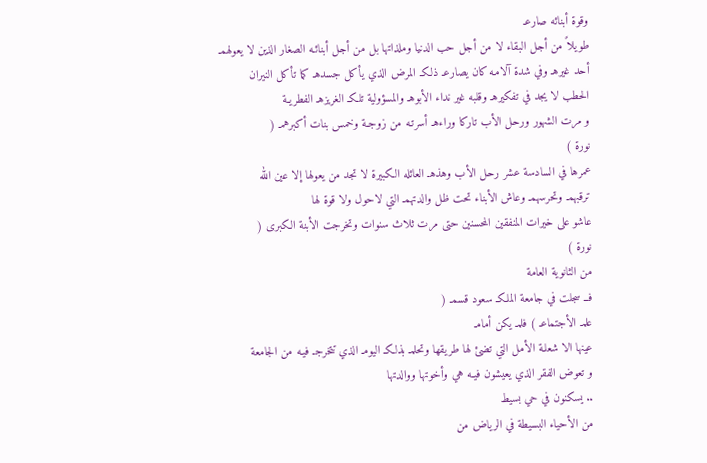وقوة أبنائه صارعـ
طويلاً من أجل البقاء لا من أجل حب الدنيا وملذاتها بل من أجل أبنائـه الصغار الذين لا يعولهمـ
أحد غيرهـ وفي شدة آلامـه كان يصارعـ ذلكـ المرض الذي يأكل جسدهـ كما تأكل النيران
الحطب لا يجد في تفكيرهـ وقلبه غير نداء الأبوهـ والمسؤولية تلكـ الغريزهـ الفطريـة
و مرت الشهور ورحل الأب تاركا وراءهـ أسرتـه من زوجـة وخمس بنات أكبرهمـ (
نورة )
عمرها في السادسة عشر رحل الأب وهذهـ العائله الكبيرة لا تجد من يعولها إلا عين الله
ترقبهمـ وتحرسهمـ وعاش الأبناء تحت ظل والدتهمـ التي لاحول ولا قوة لها
عاشو على خيرات المنفقين المحسنين حتى مرت ثلاث سنوات وتخرجت الأبنة الكبرى (
نورة )
من الثانوية العامة
فــ سجلت في جامعة الملكـ سعود قسمـ (
علمـ الأجتماعـ ) فلمـ يكن أمامـ
عينها الا شعلـة الأمل التي تضئ لها طريقها وتحلمـ بذلكـ اليومـ الذي تتخرجـ فيـه من الجامعة
و تعوض الفقر الذي يعيشون فيـه هي وأخوتها ووالدتها
.. يسكنون في حي بسيط
من الأحياء البسيطة في الرياض من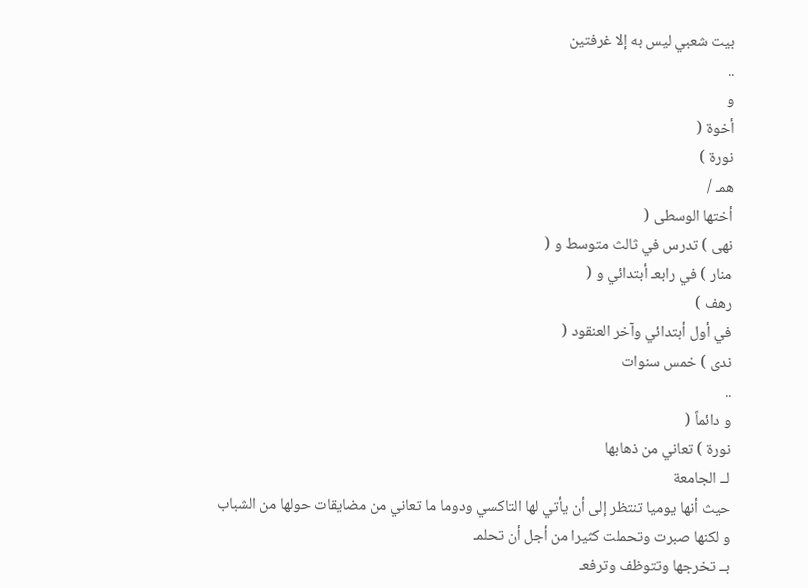بيت شعبي ليس به إلا غرفتين
..
و
أخوة (
نورة )
همـ /
أختها الوسطى (
نهى ) تدرس في ثالث متوسط و (
منار ) في رابعـ أبتدائي و (
رهف )
في أول أبتدائي وآخر العنقود (
ندى ) خمس سنوات
..
و دائماً (
نورة ) تعاني من ذهابها
لــ الجامعة
حيث أنها يوميا تنتظر إلى أن يأتي لها التاكسي ودوما ما تعاني من مضايقات حولها من الشباب
و لكنها صبرت وتحملت كثيرا من أجل أن تحلمـ
بــ تخرجها وتتوظف وترفعـ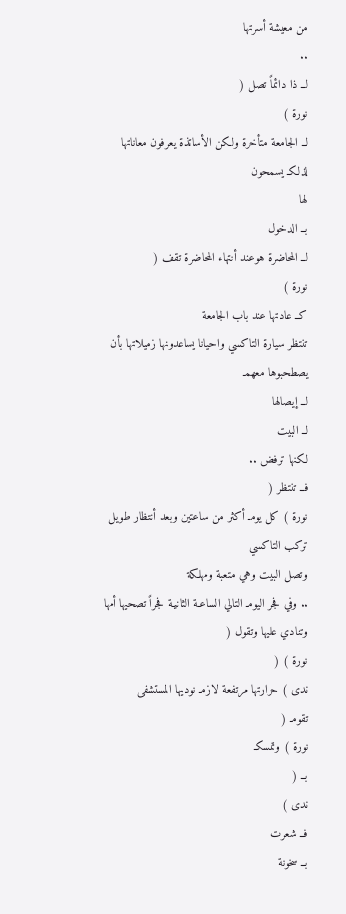من معيشة أسرتها
..
لــ ذا دائماً تصل (
نورة )
لــ الجامعة متأخرة ولكن الأساتذة يعرفون معاناتها لذلكـ يسمحون
لها
بــ الدخول
لــ المحاضرة هوعند أنتهاء المحاضرة تقف (
نورة )
كــ عادتها عند باب الجامعة
تنتظر سيارة التاكسي واحيانا يساعدونها زميلاتها بأن يصطحبوها معهمـ
لــ إيصالها
لــ البيت
لكنها ترفض ..
فــ تنتظر (
نورة ) كل يومـ أكثر من ساعتين وبعد أنتظار طويل تركب التاكسي
وتصل البيت وهي متعبة ومهلكة
.. وفي فجر اليومـ التالي الساعـة الثانيـة فجراً تصحيها أمها
وتنادي عليها وتقول (
نورة ) (
ندى ) حرارتها مرتفعة لازمـ نوديها المستشفى
تقومـ (
نورة ) وتمسكـ
بــ (
ندى )
فــ شعرت
بــ سخونة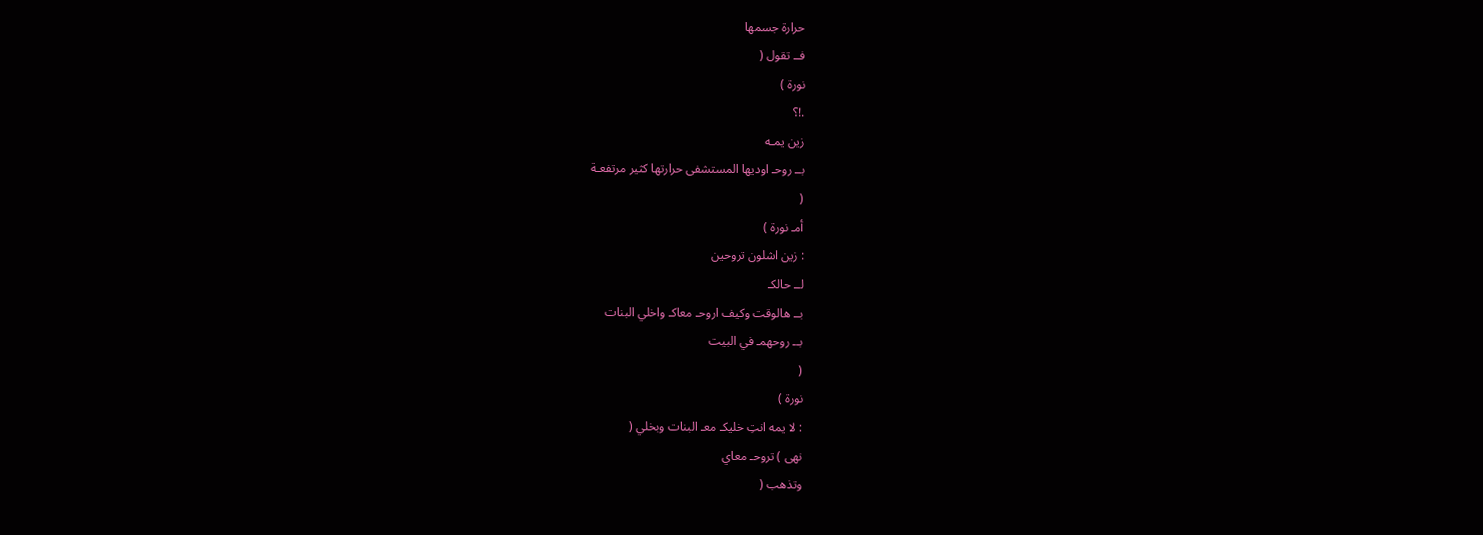حرارة جسمها
فــ تقول (
نورة )
.!؟
زين يمـه
بــ روحـ اوديها المستشفى حرارتها كثير مرتفعـة
(
أمـ نورة )
: زين اشلون تروحين
لــ حالكـ
بــ هالوقت وكيف اروحـ معاكـ واخلي البنات
بــ روحهمـ في البيت
(
نورة )
: لا يمه انتِ خليكـ معـ البنات وبخلي (
نهى ) تروحـ معاي
وتذهب (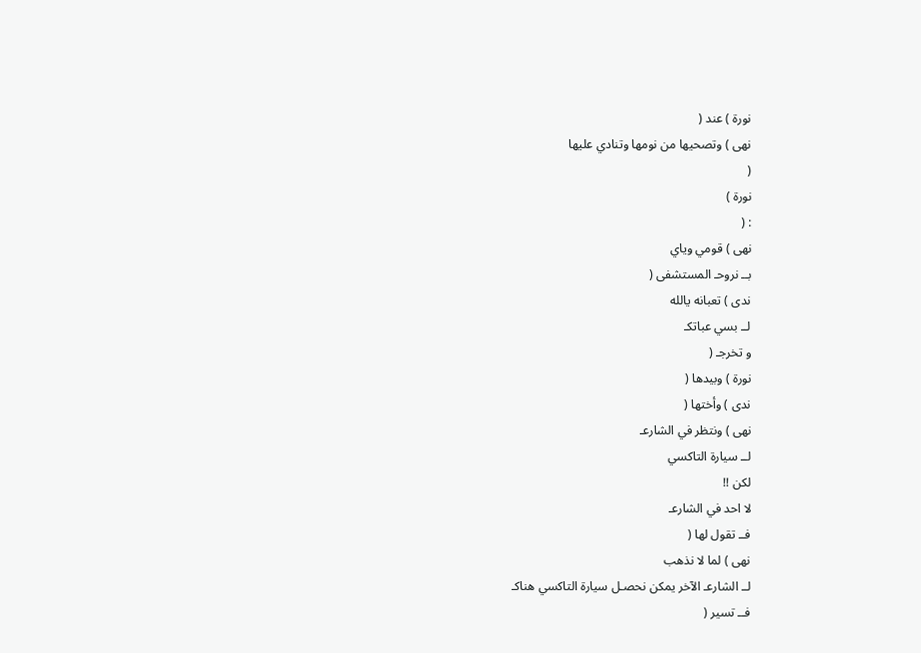نورة ) عند (
نهى ) وتصحيها من نومها وتنادي عليها
(
نورة )
: (
نهى ) قومي وياي
بــ نروحـ المستشفى (
ندى ) تعبانه يالله
لــ بسي عباتكـ
و تخرجـ (
نورة ) وبيدها (
ندى ) وأختها (
نهى ) ونتظر في الشارعـ
لــ سيارة التاكسي
لكن !!
لا احد في الشارعـ
فــ تقول لها (
نهى ) لما لا نذهب
لــ الشارعـ الآخر يمكن نحصـل سيارة التاكسي هناكـ
فــ تسير (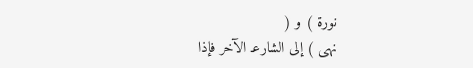نورة ) و (
نهى ) إلى الشارعـ الآخر فإذا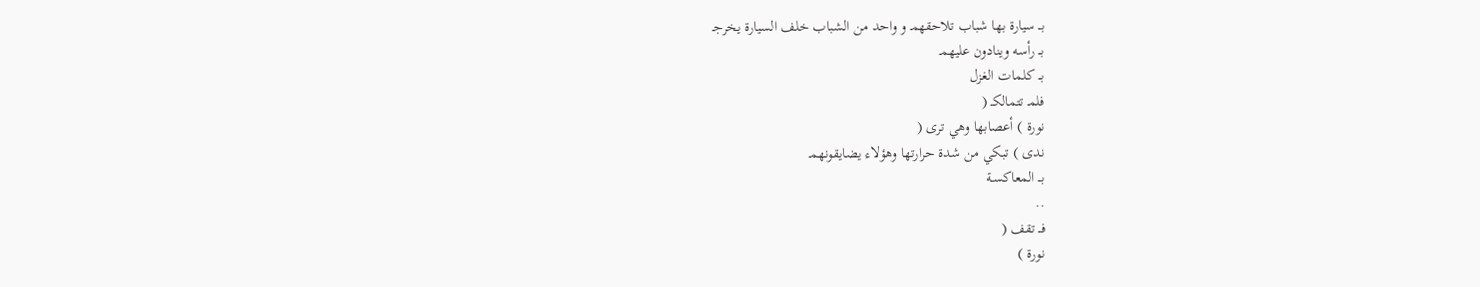بــ سيارة بها شباب تلاحقهمـ و واحد من الشباب خلف السيارة يخرجـ
بــ رأسه وينادون عليهمـ
بــ كلمات الغزل
فلمـ تتمالكـ (
نورة ) أعصابها وهي ترى (
ندى ) تبكي من شدة حرارتها وهؤلاء يضايقونهمـ
بــ المعاكسـة
..
فــ تقف (
نورة )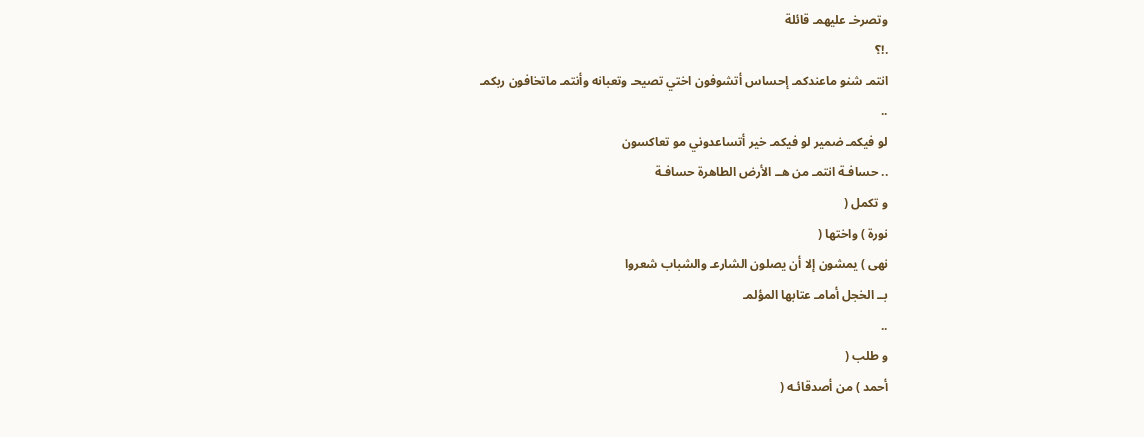وتصرخـ عليهمـ قائلة
.!؟
انتمـ شنو ماعندكمـ إحساس أتشوفون اختي تصيحـ وتعبانه وأنتمـ ماتخافون ربكمـ
..
لو فيكمـ ضمير لو فيكمـ خير أتساعدوني مو تعاكسون
.. حسافـة انتمـ من هــ الأرض الطاهرة حسافـة
و تكمل (
نورة ) واختها (
نهى ) يمشون إلا أن يصلون الشارعـ والشباب شعروا
بــ الخجل أمامـ عتابها المؤلمـ
..
و طلب (
أحمد ) من أصدقائـه (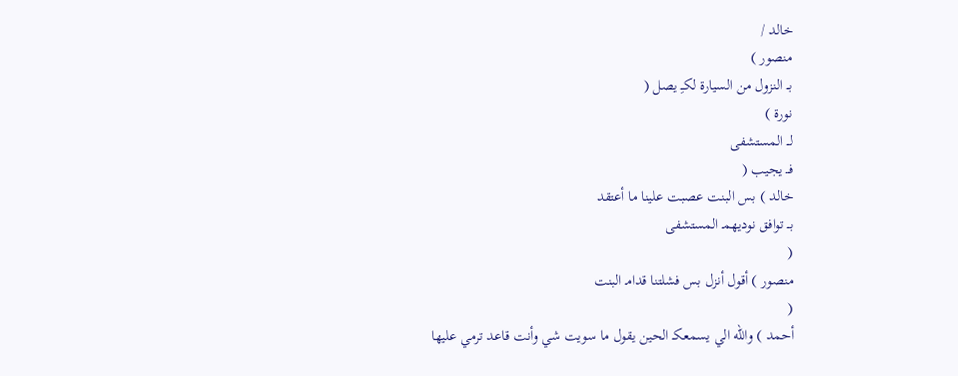خالد /
منصور )
بــ النزول من السيارة لكـِ يصل (
نورة )
لــ المستشفى
فــ يجيب (
خالد ) بس البنت عصبت علينا ما أعتقد
بــ توافق نوديهمـ المستشفى
(
منصور ) أقول أنزل بس فشلتنا قدامـ البنت
(
أحمد ) والله الي يسمعكـ الحين يقول ما سويت شي وأنت قاعد ترمي عليها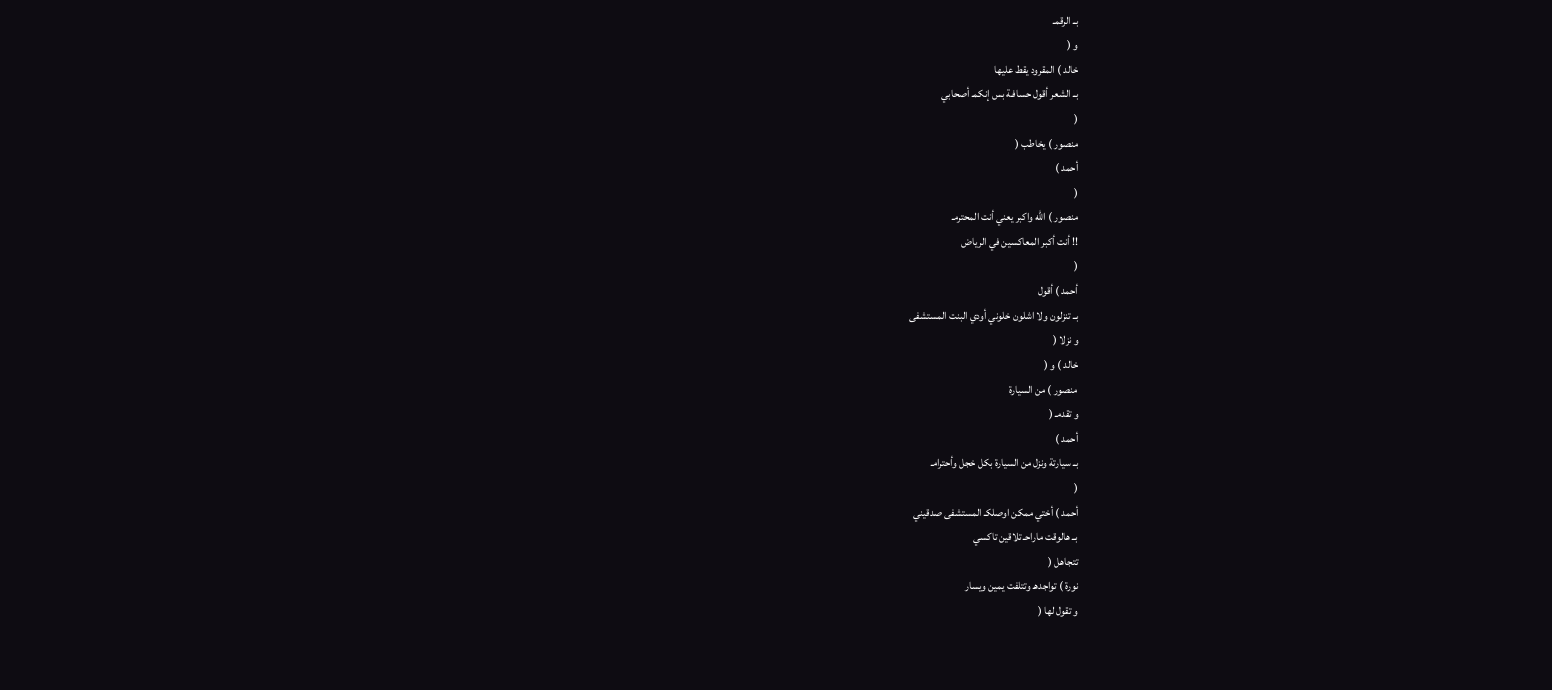بــ الرقمـ
و (
خالد ) المقرود يقط عليها
بــ الشعر أقول حسافـة بس إنكمـ أصحابي
(
منصور ) يخاطب (
أحمد )
(
منصور ) الله واكبر يعني أنت المحترمـ
!! أنت أكبر المعاكسين في الرياض
(
أحمد ) أقول
بــ تنزلون ولا اشلون خلوني أودي البنت المستشفى
و نزلا (
خالد ) و (
منصور ) من السيارة
و تقدمـ (
أحمد )
بــ سيارتة ونزل من السيارة بكل خجل وأحترامـ
(
أحمد ) أختي ممكن اوصلكـ المستشفى صدقيني
بــ هالوقت ماراحـ تلاقين تاكسي
تتجاهل (
نورة ) تواجدهـ وتتلفت يمين ويسار
و تقول لها (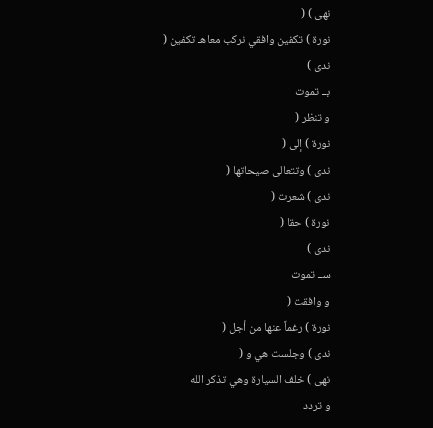نهى ) (
نورة ) تكفين وافقي نركب معاهـ تكفين (
ندى )
بــ تموت
و تنظر (
نورة ) إلى (
ندى ) وتتعالى صيحاتها (
ندى ) شعرت (
نورة ) حقا (
ندى )
ســ تموت
و وافقت (
نورة ) رغماً عنها من أجل (
ندى ) وجلست هي و (
نهى ) خلف السيارة وهي تذكر الله
و تردد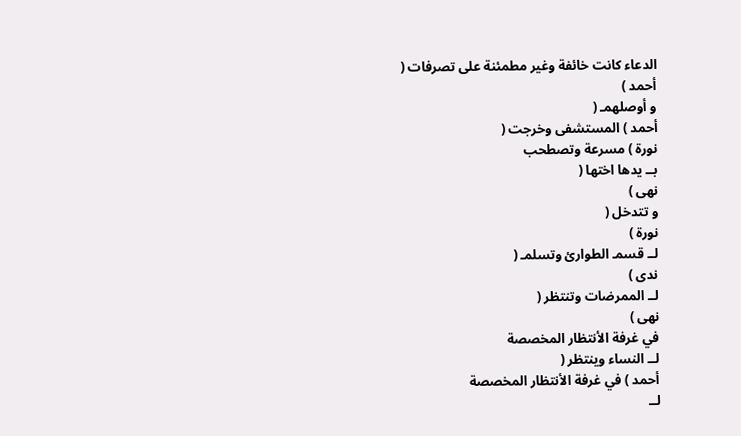الدعاء كانت خائفة وغير مطمئنة على تصرفات (
أحمد )
و أوصلهمـ (
أحمد ) المستشفى وخرجت (
نورة ) مسرعة وتصطحب
بــ يدها اختها (
نهى )
و تتدخل (
نورة )
لــ قسمـ الطوارئ وتسلمـ (
ندى )
لــ الممرضات وتنتظر (
نهى )
في غرفة الأنتظار المخصصة
لــ النساء وينتظر (
أحمد ) في غرفة الأنتظار المخصصة
لــ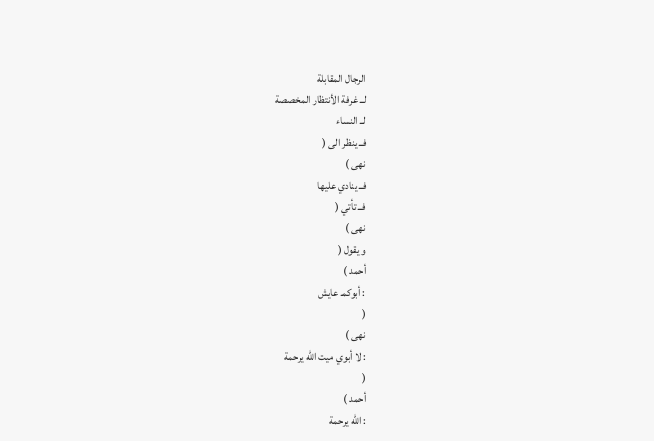الرجال المقابلة
لــ غرفة الأنتظار المخصصة
لــ النساء
فــ ينظر الى (
نهى )
فــ ينادي عليها
فــ تأتي (
نهى )
و يقول (
أحمد )
: أبوكمـ عايش
(
نهى )
: لا أبوي ميت الله يرحمة
(
أحمد )
: الله يرحمة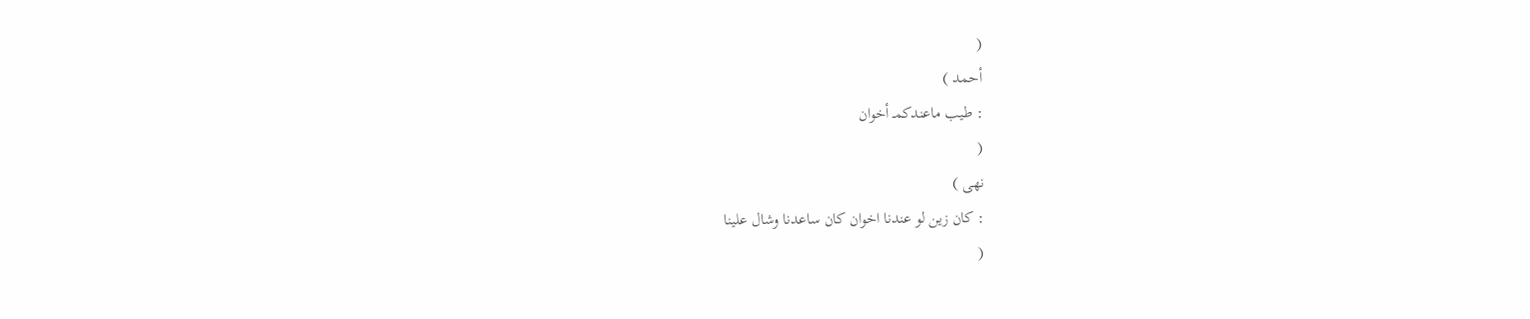(
أحمد )
: طيب ماعندكمـ أخوان
(
نهى )
: كان زين لو عندنا اخوان كان ساعدنا وشال علينا
(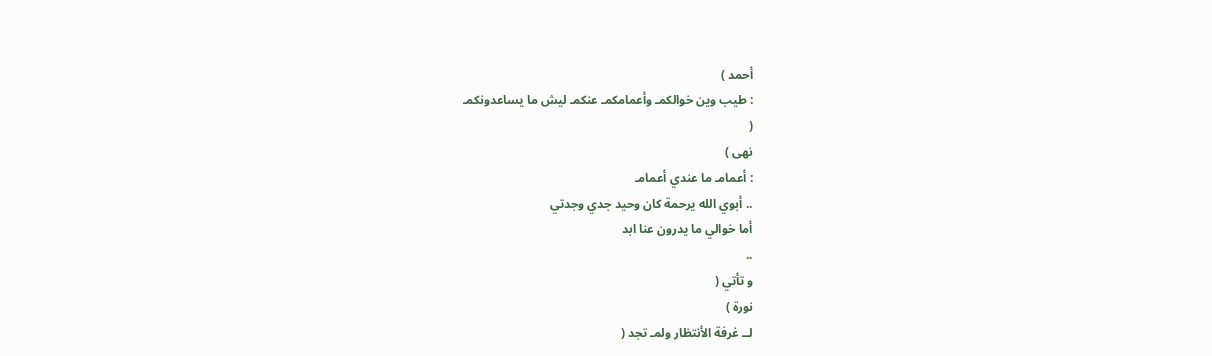أحمد )
: طيب وين خوالكمـ وأعمامكمـ عنكمـ ليش ما يساعدونكمـ
(
نهى )
: أعمامـ ما عندي أعمامـ
.. أبوي الله يرحمة كان وحيد جدي وجدتي
أما خوالي ما يدرون عنا ابد
..
و تأتي (
نورة )
لــ غرفة الأنتظار ولمـ تجد (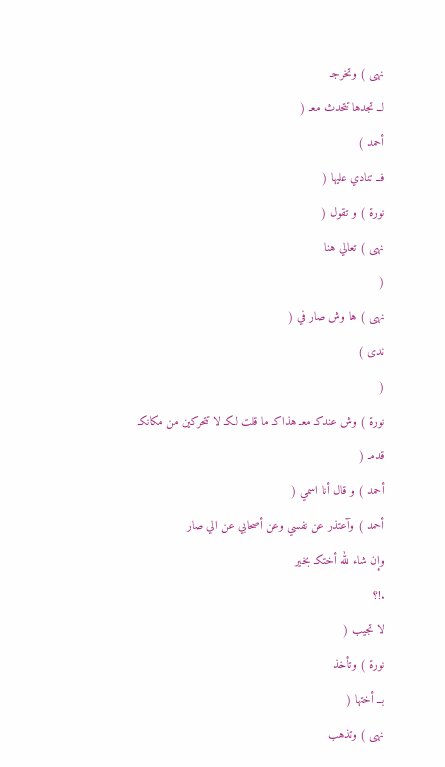نهى ) وتخرجـ
لــ تجدها تتحدث معـ (
أحمد )
فــ تنادي عليها (
نورة ) و تقول (
نهى ) تعالي هنا
(
نهى ) ها وش صار في (
ندى )
(
نورة ) وش عندكـ معـ هذاكـ ما قلت لكـ لا تتحركين من مكانكـ
قدمـ (
أحمد ) و قال أنا اسمي (
أحمد ) وآعتذر عن نفسي وعن أصحابي عن الي صار
وإن شاء لله أختكـ بخير
.!؟
لا تجيب (
نورة ) وتأخذ
بــ أختها (
نهى ) وتذهب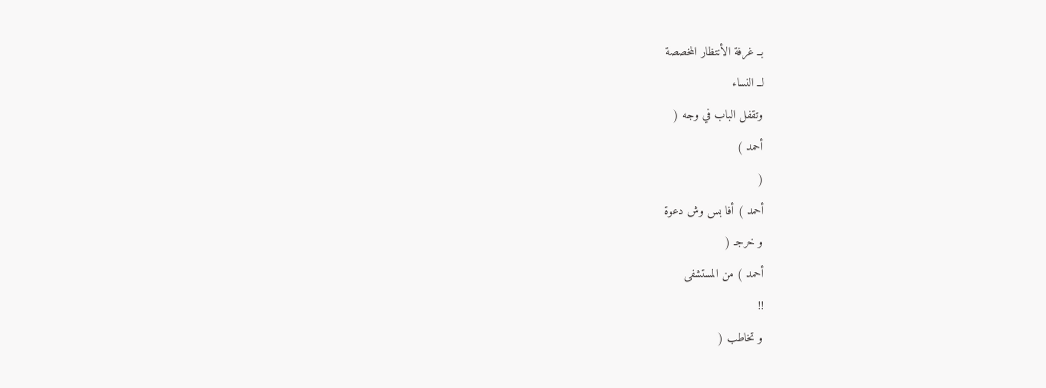بــ غرفة الأنتظار المخصصة
لــ النساء
وتقفل الباب في وجه (
أحمد )
(
أحمد ) أفا بس وش دعوة
و خرجـ (
أحمد ) من المستشفى
!!
و تخاطب (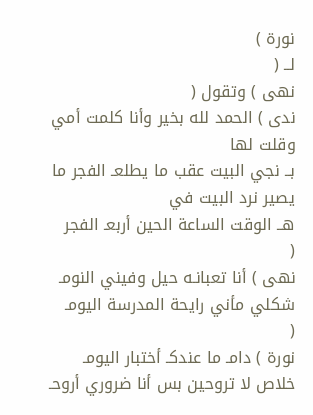نورة )
لــ (
نهى ) وتقول (
ندى ) الحمد لله بخير وأنا كلمت أمي وقلت لها
بــ نجي البيت عقب ما يطلعـ الفجر ما يصير نرد البيت في
هــ الوقت الساعة الحين أربعـ الفجر
(
نهى ) أنا تعبانـه حيل وفيني النومـ شكلي مأني رايحة المدرسة اليومـ
(
نورة ) دامـ ما عندكـ أختبار اليومـ خلاص لا تروحين بس أنا ضروري أروحـ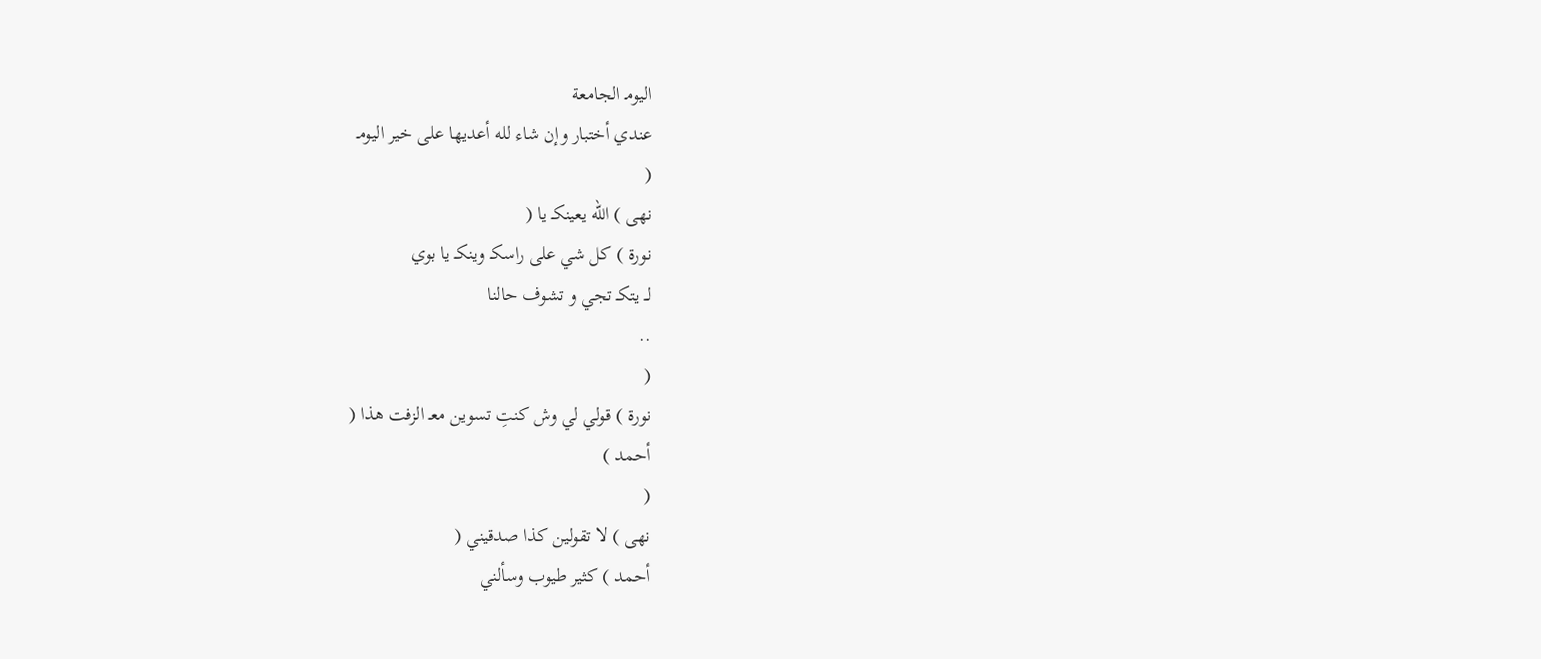اليومـ الجامعة
عندي أختبار وإن شاء لله أعديها على خير اليومـ
(
نهى ) الله يعينكـ يا (
نورة ) كل شي على راسكـ وينكـ يا بوي
لــ يتكـ تجي و تشوف حالنا
..
(
نورة ) قولي لي وش كنتِ تسوين معـ الزفت هذا (
أحمد )
(
نهى ) لا تقولين كذا صدقيني (
أحمد ) كثير طيوب وسألني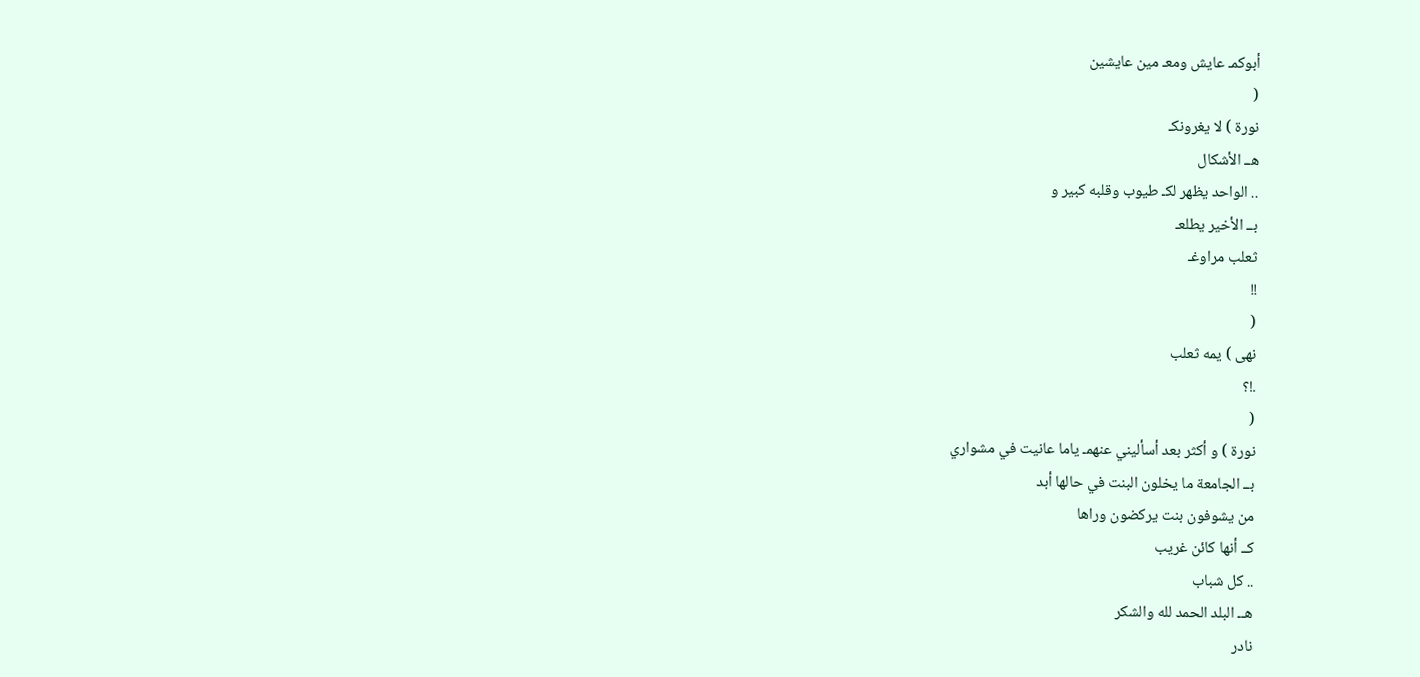أبوكمـ عايش ومعـ مين عايشين
(
نورة ) لا يغرونكـ
هــ الأشكال
.. الواحد يظهر لكـ طيوب وقلبه كبير و
بــ الأخير يطلعـ
ثعلب مراوغـ
!!
(
نهى ) يمه ثعلب
.!؟
(
نورة ) و أكثر بعد أسأليني عنهمـ ياما عانيت في مشواري
بــ الجامعة ما يخلون البنت في حالها أبد
من يشوفون بنت يركضون وراها
كــ أنها كائن غريب
.. كل شباب
هــ البلد الحمد لله والشكر
نادر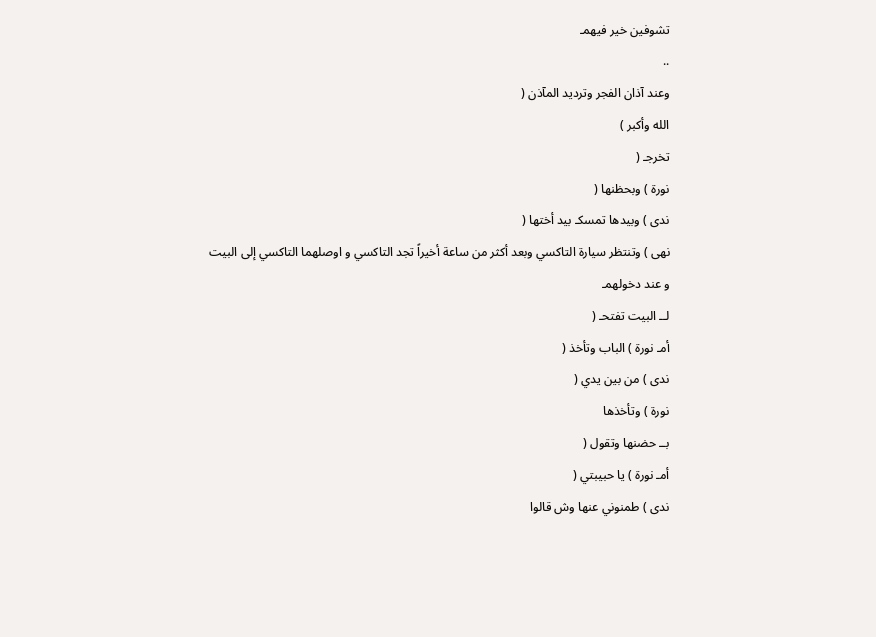تشوفين خير فيهمـ
..
وعند آذان الفجر وترديد المآذن (
الله وأكبر )
تخرجـ (
نورة ) وبحظنها (
ندى ) وبيدها تمسكـ بيد أختها (
نهى ) وتنتظر سيارة التاكسي وبعد أكثر من ساعة أخيراً تجد التاكسي و اوصلهما التاكسي إلى البيت
و عند دخولهمـ
لــ البيت تفتحـ (
أمـ نورة ) الباب وتأخذ (
ندى ) من بين يدي (
نورة ) وتأخذها
بــ حضنها وتقول (
أمـ نورة ) يا حبيبتي (
ندى ) طمنوني عنها وش قالوا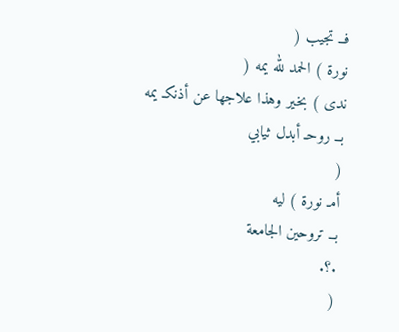فــ تجيب (
نورة ) الحمد لله يمه (
ندى ) بخير وهذا علاجها عن أذنكـ يمه
بــ روحـ أبدل ثيابي
(
أمـ نورة ) ليه
بــ تروحين الجامعة
.؟.
(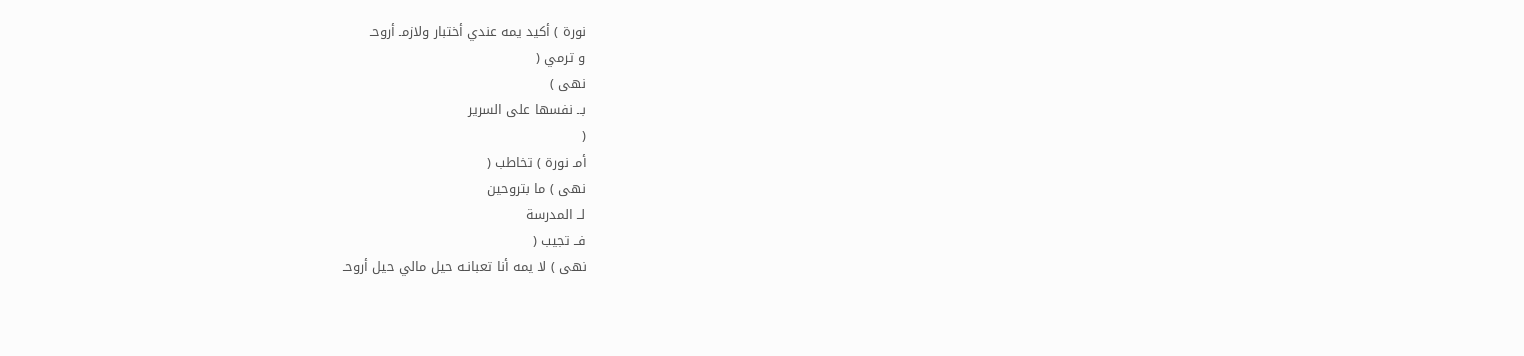نورة ) أكيد يمه عندي أختبار ولازمـ أروحـ
و ترمي (
نهى )
بــ نفسها على السرير
(
أمـ نورة ) تخاطب (
نهى ) ما بتروحين
لــ المدرسة
فــ تجيب (
نهى ) لا يمه أنا تعبانـه حيل مالي حيل أروحـ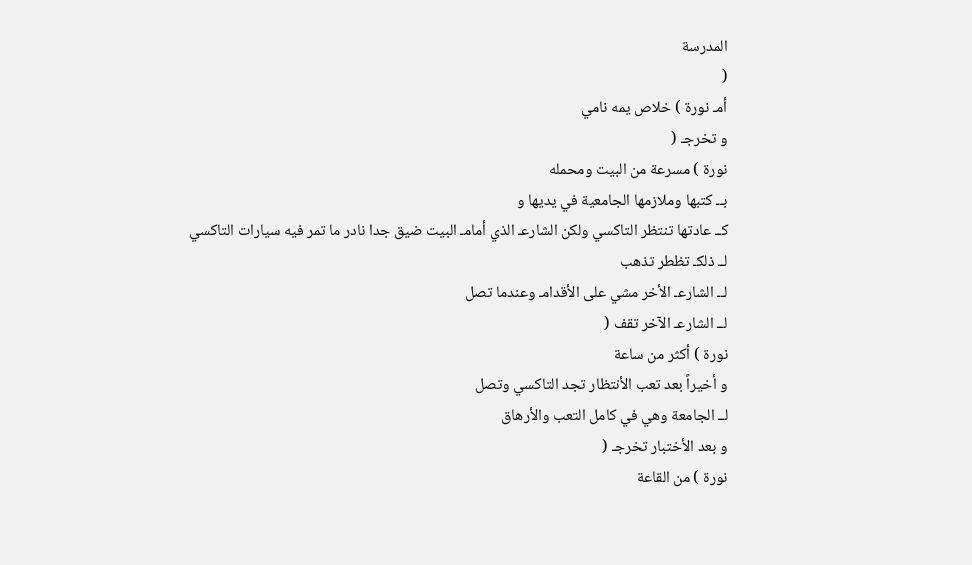المدرسة
(
أمـ نورة ) خلاص يمه نامي
و تخرجـ (
نورة ) مسرعة من البيت ومحمله
بــ كتبها وملازمها الجامعية في يديها و
كــ عادتها تنتظر التاكسي ولكن الشارعـ الذي أمامـ البيت ضيق جدا نادر ما تمر فيه سيارات التاكسي
لــ ذلكـ تظطر تذهب
لــ الشارعـ الأخر مشي على الأقدامـ وعندما تصل
لــ الشارعـ الآخر تقف (
نورة ) أكثر من ساعة
و أخيراً بعد تعب الأنتظار تجد التاكسي وتصل
لــ الجامعة وهي في كامل التعب والأرهاق
و بعد الأختبار تخرجـ (
نورة ) من القاعة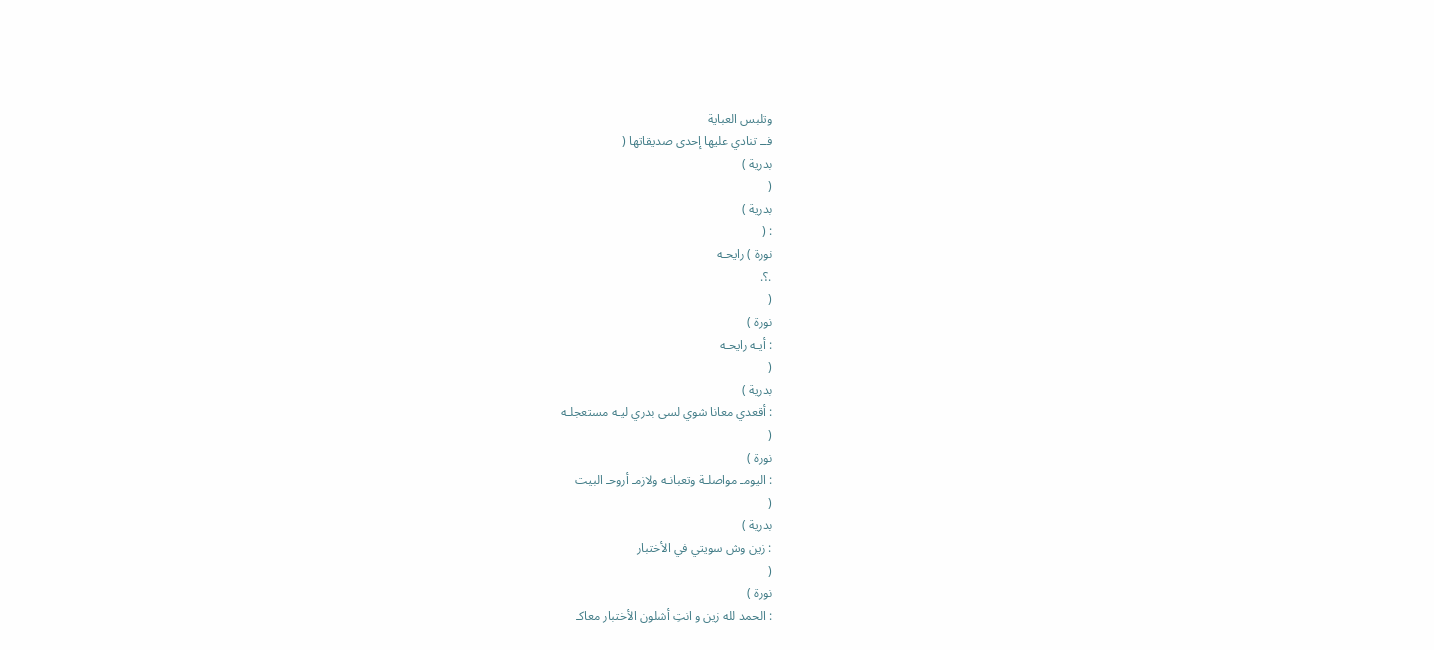وتلبس العباية
فــ تنادي عليها إحدى صديقاتها (
بدرية )
(
بدرية )
: (
نورة ) رايحـه
.؟.
(
نورة )
: أيـه رايحـه
(
بدرية )
: أقعدي معانا شوي لسى بدري ليـه مستعجلـه
(
نورة )
: اليومـ مواصلـة وتعبانـه ولازمـ أروحـ البيت
(
بدرية )
: زين وش سويتي في الأختبار
(
نورة )
: الحمد لله زين و انتِ أشلون الأختبار معاكـ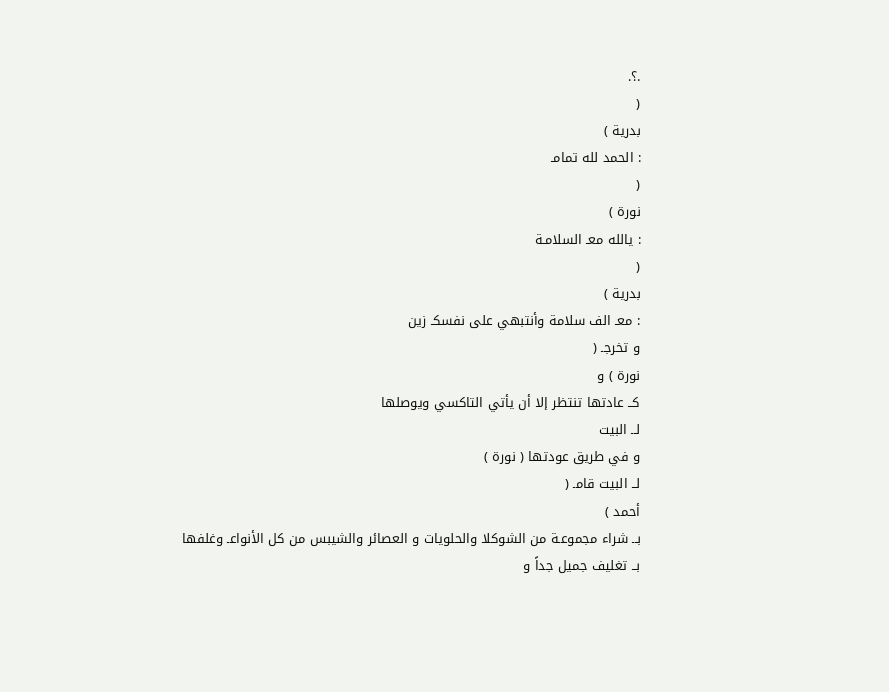.؟.
(
بدرية )
: الحمد لله تمامـ
(
نورة )
: يالله معـ السلامـة
(
بدرية )
: معـ الف سلامة وأنتبهي على نفسكـ زين
و تخرجـ (
نورة ) و
كــ عادتها تنتظر إلا أن يأتي التاكسي ويوصلها
لــ البيت
و في طريق عودتها ( نورة )
لــ البيت قامـ (
أحمد )
بــ شراء مجموعـة من الشوكلا والحلويات و العصائر والشيبس من كل الأنواعـ وغلفها
بــ تغليف جميل جداً و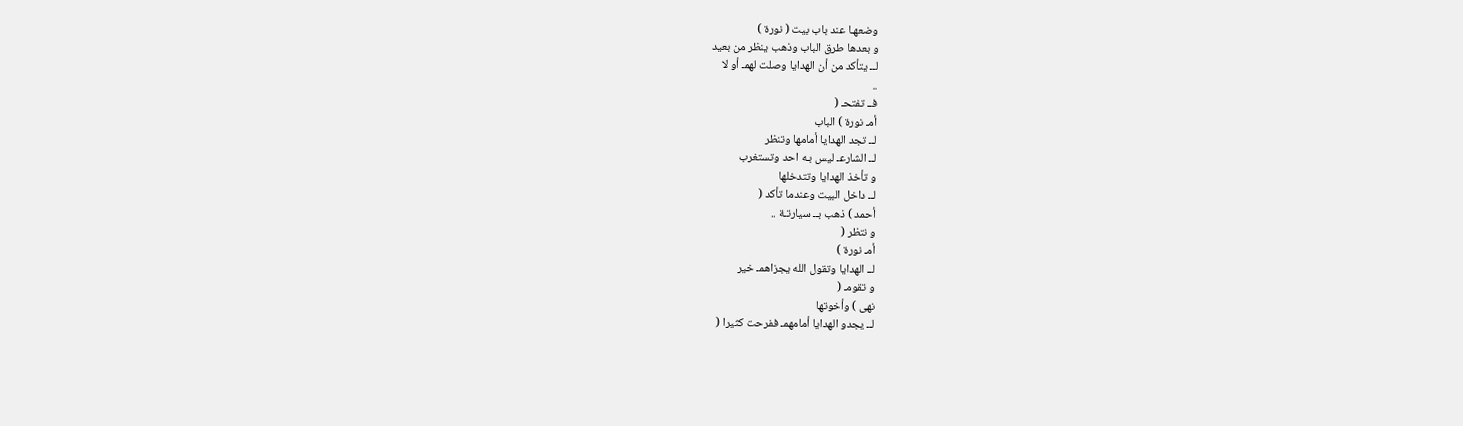وضعهـا عند باب بيت ( نورة )
و بعدها طرق الباب وذهب ينظر من بعيد
لــ يتأكد من أن الهدايا وصلت لهمـ أو لا
..
فــ تفتحـ (
أمـ نورة ) الباب
لــ تجد الهدايا أمامها وتنظر
لــ الشارعـ ليس بـه احد وتستغرب
و تأخذ الهدايا وتتدخلها
لــ داخل البيت وعندما تأكد (
أحمد ) ذهب بــ سيارتـة ..
و نتظر (
أمـ نورة )
لــ الهدايا وتقول الله يجزاهمـ خير
و تقومـ (
نهى ) وأخوتها
لــ يجدو الهدايا أمامهمـ ففرحت كثيرا (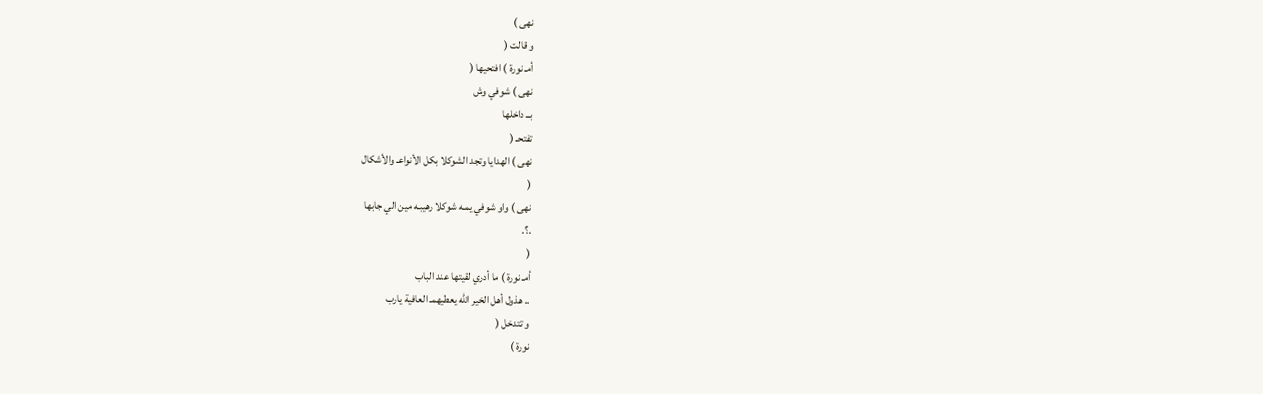نهى )
و قالت (
أمـ نورة ) افتحيها (
نهى ) شوفي وش
بــ داخلها
تفتحـ (
نهى ) الهدايا وتجد الشوكلا بكل الأنواعـ والأشكال
(
نهى ) واو شوفي يمـه شوكلا رهيبـه مين الي جابها
.؟.
(
أمـ نورة ) ما أدري لقيتها عند الباب
.. هذول أهل الخير الله يعطيهمـ العافية يارب
و تتدخل (
نورة )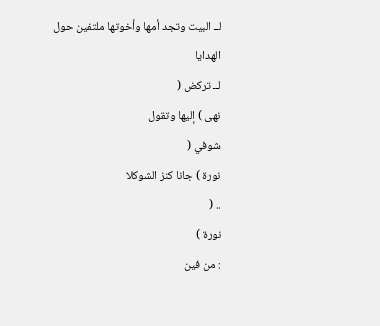لــ البيت وتجد أمها وأخوتها ملتفين حول الهدايا
لــ تركض (
نهى ) إليها وتقول
شوفي (
نورة ) جانا كنز الشوكلا
.. (
نورة )
: من فين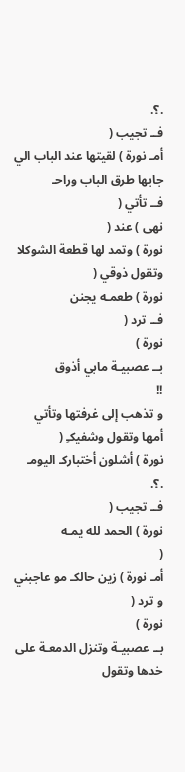.؟.
فــ تجيب (
أمـ نورة ) لقيتها عند الباب الي جابها طرق الباب وراحـ
فــ تأتي (
نهى ) عند (
نورة ) وتمد لها قطعة الشوكلا وتقول ذوقي (
نورة ) طعمـه يجنن
فــ ترد (
نورة )
بــ عصبيـة مابي أذوق
!!
و تذهب إلى غرفتها وتأتي أمها وتقول وشفيكـِ (
نورة ) أشلون أختباركـ اليومـ
.؟.
فــ تجيب (
نورة ) الحمد لله يمـه
(
أمـ نورة ) زين حالكـ مو عاجبني
و ترد (
نورة )
بــ عصبيـة وتنزل الدمعـة على خدها وتقول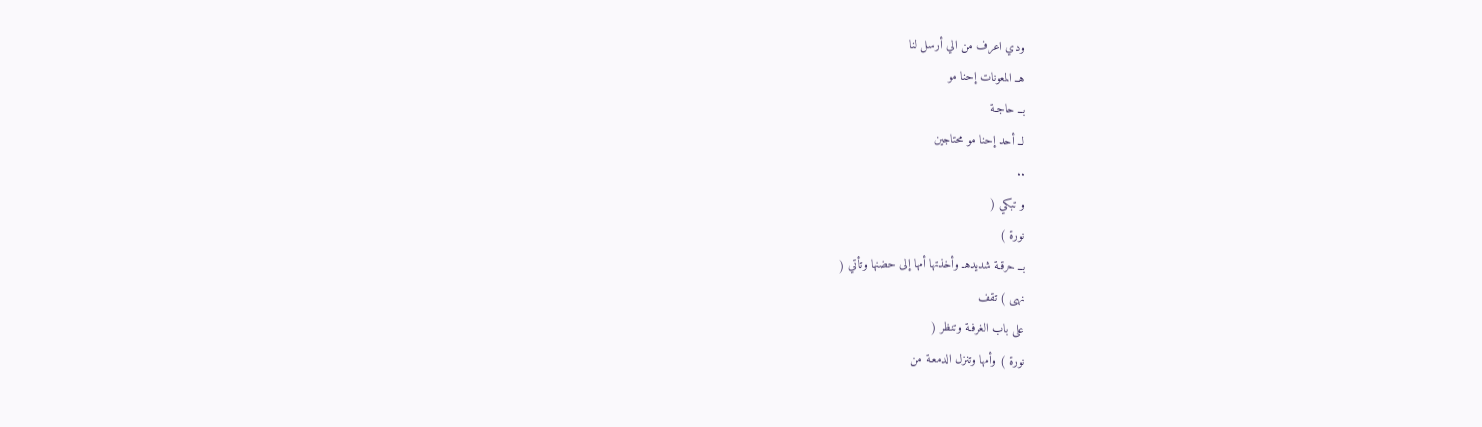ودي اعرف من الي أرسل لنا
هــ المعونات إحنا مو
بــ حاجـة
لــ أحد إحنا مو محتاجين
..
و تبكي (
نورة )
بــ حرقـة شديدهـ وأخذتها أمها إلى حضنها وتأتي (
نهى ) تقف
على باب الغرفـة وتنظر (
نورة ) وأمها وتنزل الدمعـة من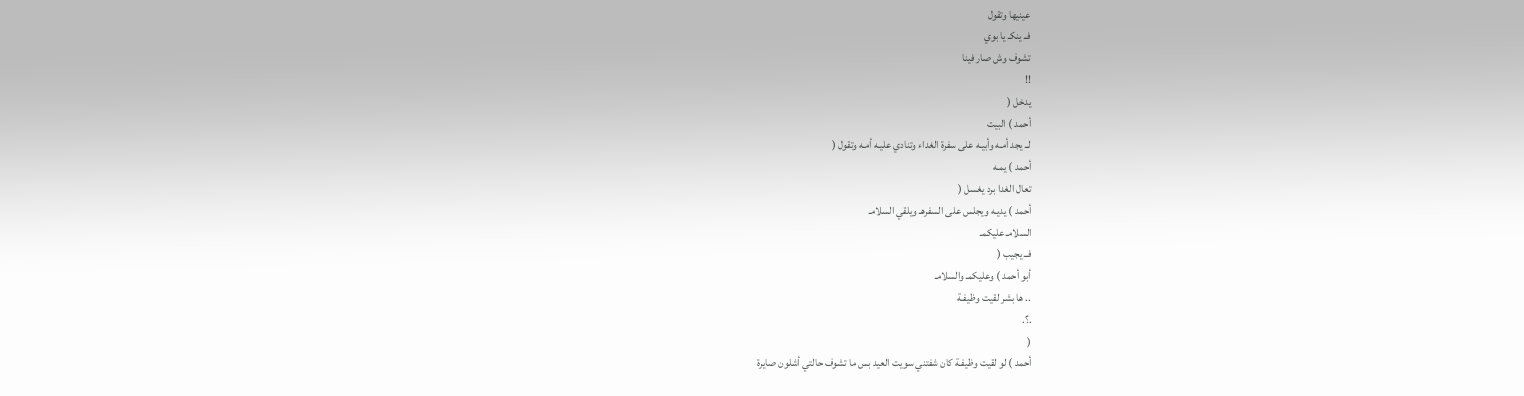عينيها وتقول
فــ ينكـ يا بوي
تشوف وش صار فينا
!!
يدخل (
أحمد ) البيت
لــ يجد أمـه وأبيـه على سفرة الغداء وتنادي عليـه أمـه وتقول (
أحمد ) يمـه
تعال الغدا برد يغسل (
أحمد ) يديـه ويجلس على السفرهـ ويلقي السلامـ
السلامـ عليكمـ
فــ يجيب (
أبو أحمد ) وعليكمـ والسلامـ
.. ها بشر لقيت وظيفـة
.؟.
(
أحمد ) لو لقيت وظيفـة كان شفتني سويت العيد بس ما تشوف حالتي أشلون صايرة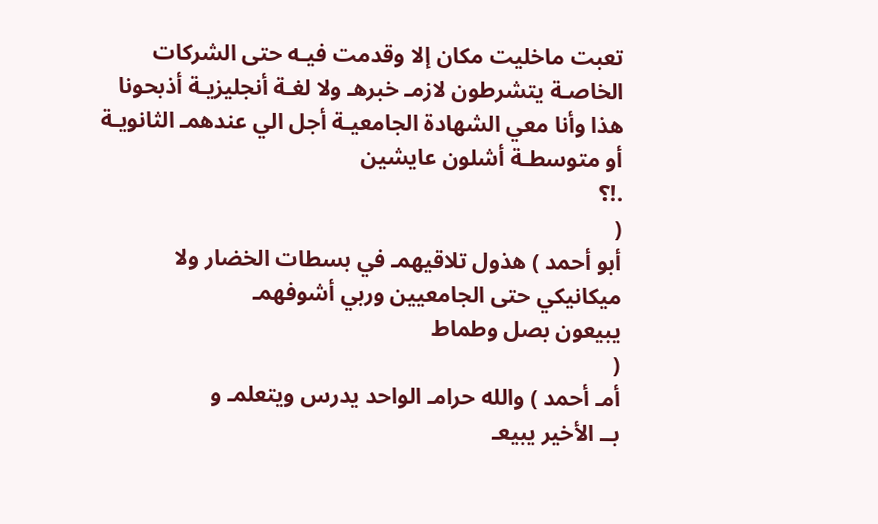تعبت ماخليت مكان إلا وقدمت فيـه حتى الشركات الخاصـة يتشرطون لازمـ خبرهـ ولا لغـة أنجليزيـة أذبحونا هذا وأنا معي الشهادة الجامعيـة أجل الي عندهمـ الثانويـة أو متوسطـة أشلون عايشين
.!؟
(
أبو أحمد ) هذول تلاقيهمـ في بسطات الخضار ولا ميكانيكي حتى الجامعيين وربي أشوفهمـ
يبيعون بصل وطماط
(
أمـ أحمد ) والله حرامـ الواحد يدرس ويتعلمـ و
بــ الأخير يبيعـ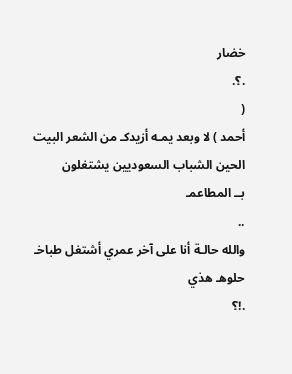خضار
.؟.
(
أحمد ) لا وبعد يمـه أزيدكـ من الشعر البيت الحين الشباب السعوديين يشتغلون
بــ المطاعمـ
..
والله حالـة أنا على آخر عمري أشتغل طباخـ حلوهـ هذي
.!؟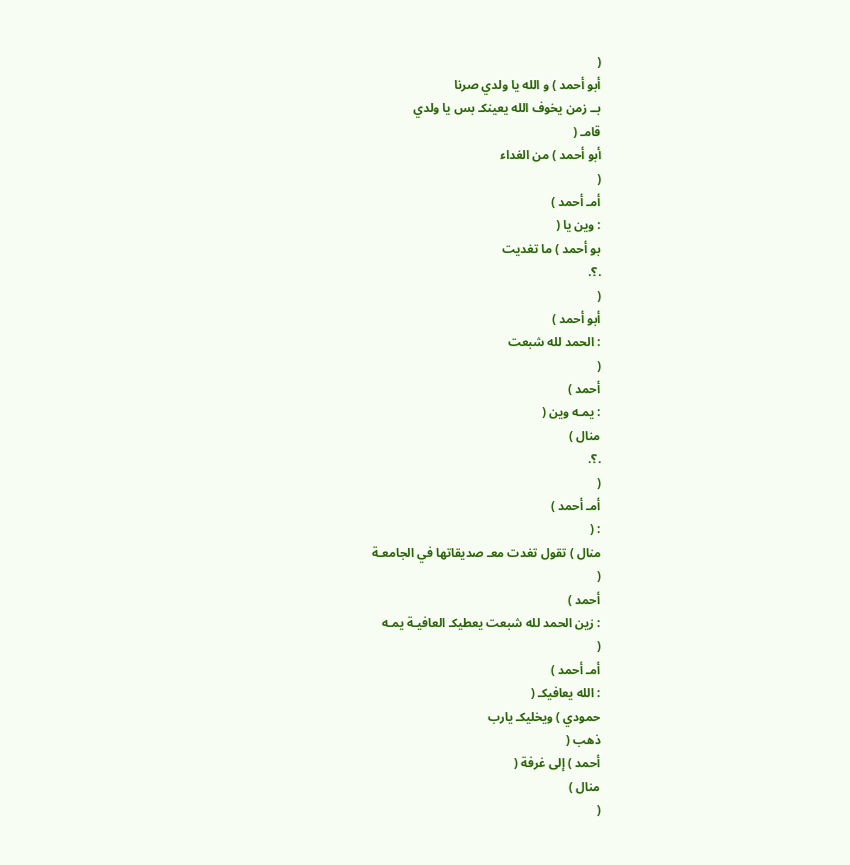(
أبو أحمد ) و الله يا ولدي صرنا
بــ زمن يخوف الله يعينكـ بس يا ولدي
قامـ (
أبو أحمد ) من الغداء
(
أمـ أحمد )
: وين يا (
بو أحمد ) ما تغديت
.؟.
(
أبو أحمد )
: الحمد لله شبعت
(
أحمد )
: يمـه وين (
منال )
.؟.
(
أمـ أحمد )
: (
منال ) تقول تغدت معـ صديقاتها في الجامعـة
(
أحمد )
: زين الحمد لله شبعت يعطيكـ العافيـة يمـه
(
أمـ أحمد )
: الله يعافيكـ (
حمودي ) ويخليكـ يارب
ذهب (
أحمد ) إلى غرفة (
منال )
(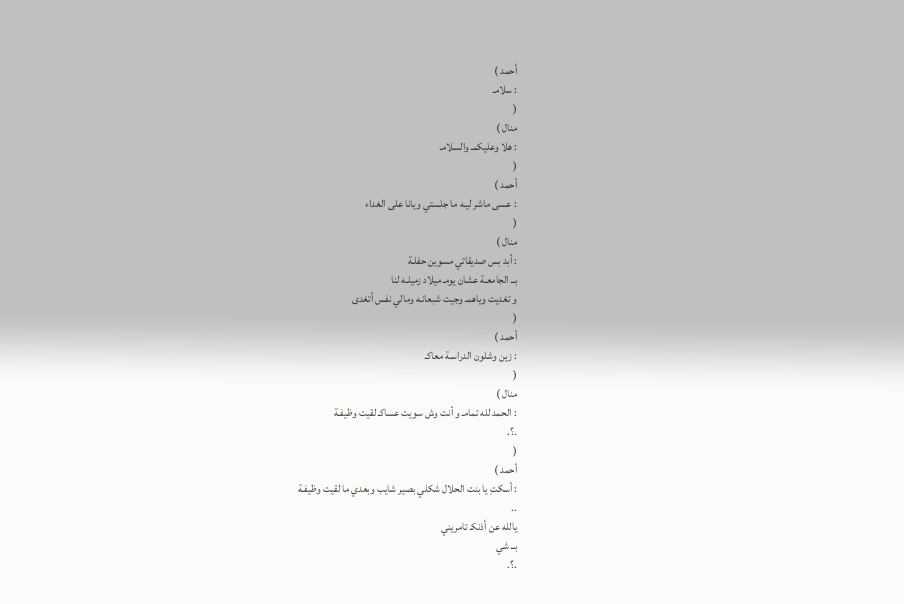أحمد )
: سلامـ
(
منال )
: هلا وعليكمـ والسلامـ
(
أحمد )
: عسى ماشر ليـه ما جلستي ويانا على الغداء
(
منال )
: أبد بس صديقاتي مسوين حفلـة
بــ الجامعـة عشان يومـ ميلاد زميلـه لنا
و تغديت وياهمـ وجيت شبعانـه ومالي نفس أتغدى
(
أحمد )
: زين وشلون الدراسـة معاكـ
(
منال )
: الحمد لله تمامـ و أنت وش سويت عساكـ لقيت وظيفـة
.؟.
(
أحمد )
: أسكتِ يا بنت الحلال شكلي بصير شايب وبعدي ما لقيت وظيفـة
..
يالله عن أذنكـ تامريني
بــ شي
.؟.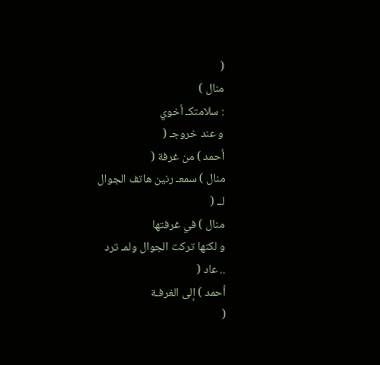(
منال )
: سلامتكـ أخوي
و عند خروجـ (
أحمد ) من غرفة (
منال ) سمعـ رنين هاتف الجوال
لــ (
منال ) في غرفتها
و لكنها تركت الجوال ولمـ ترد
.. عاد (
أحمد ) إلى الغرفـة
(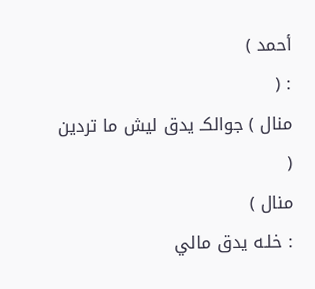أحمد )
: (
منال ) جوالكـ يدق ليش ما تردين
(
منال )
: خلـه يدق مالي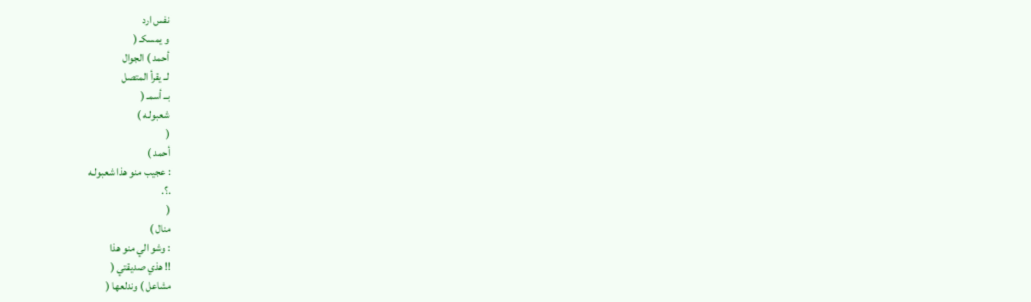نفس ارد
و يمسكـ (
أحمد ) الجوال
لــ يقرأ المتصل
بــ أسمـ (
شعبولـه )
(
أحمد )
: عجيب منو هذا شعبولـه
.؟.
(
منال )
: وشو الي منو هذا
!! هذي صديقتي (
مشاعل ) وندلعها (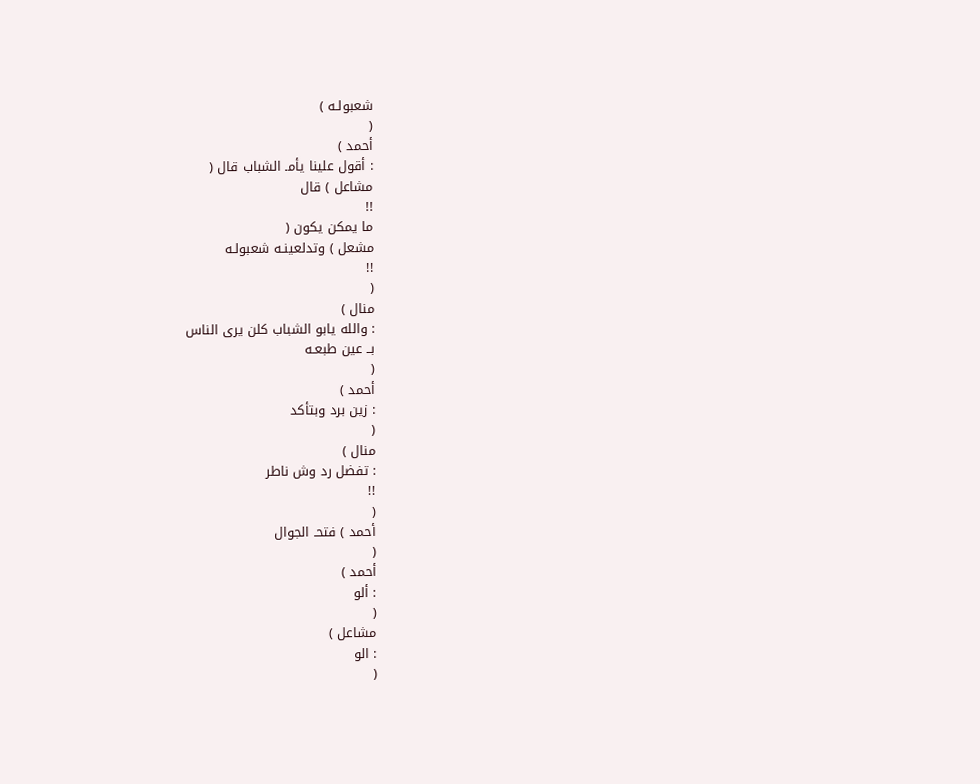شعبولـه )
(
أحمد )
: أقول علينا يأمـ الشباب قال (
مشاعل ) قال
!!
ما يمكن يكون (
مشعل ) وتدلعينـه شعبولـه
!!
(
منال )
: والله يابو الشباب كلن يرى الناس
بــ عين طبعـه
(
أحمد )
: زين برد وبتأكد
(
منال )
: تفضل رد وش ناطر
!!
(
أحمد ) فتحـ الجوال
(
أحمد )
: ألو
(
مشاعل )
: الو
(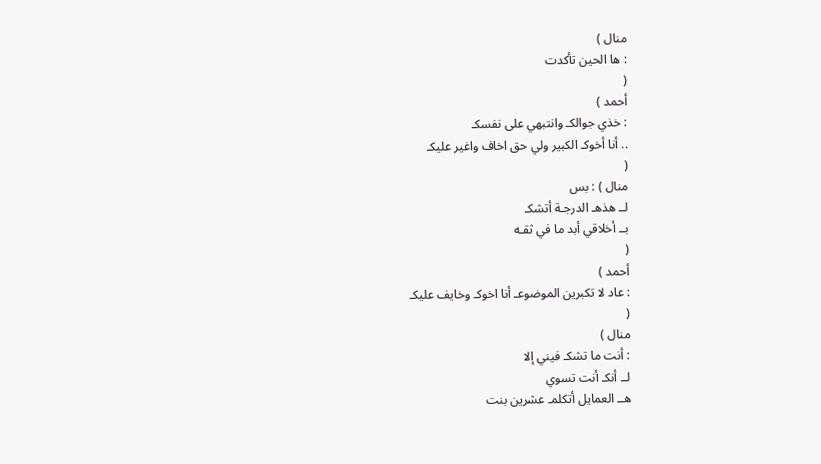منال )
: ها الحين تأكدت
(
أحمد )
: خذي جوالكـ وانتبهي على نفسكـ
.. أنا أخوكـ الكبير ولي حق اخاف واغير عليكـ
(
منال ) : بس
لــ هذهـ الدرجـة أتشكـ
بــ أخلاقي أبد ما في ثقـه
(
أحمد )
: عاد لا تكبرين الموضوعـ أنا اخوكـ وخايف عليكـ
(
منال )
: أنت ما تشكـ فيني إلا
لــ أنكـ أنت تسوي
هــ العمايل أتكلمـ عشرين بنت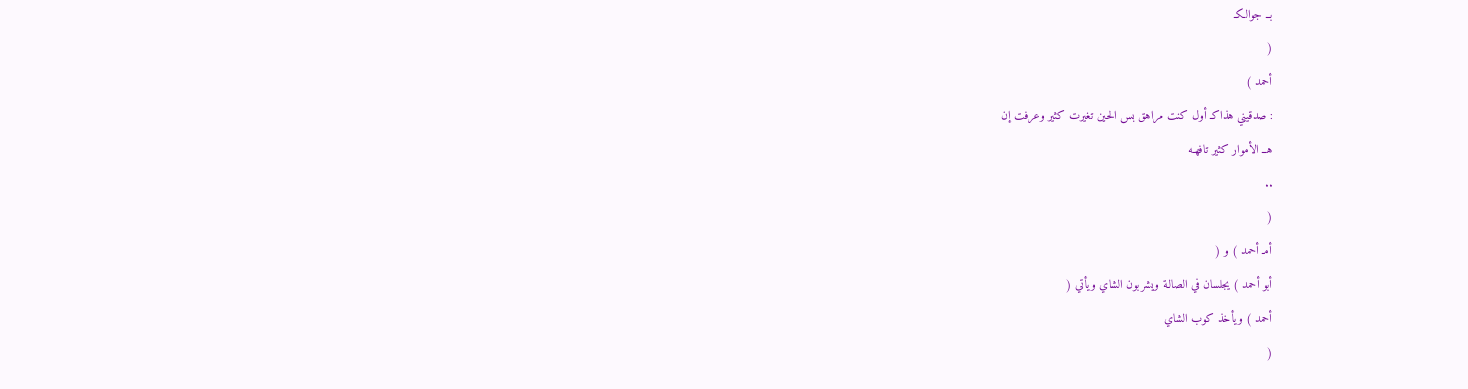بــ جوالكـ
(
أحمد )
: صدقيني هذاكـ أول كنت مراهق بس الحين تغيرت كثير وعرفت إن
هــ الأموار كثير تافهـه
..
(
أمـ أحمد ) و (
أبو أحمد ) يجلسان في الصالـة ويشربون الشاي ويأتي (
أحمد ) ويأخذ كوب الشاي
(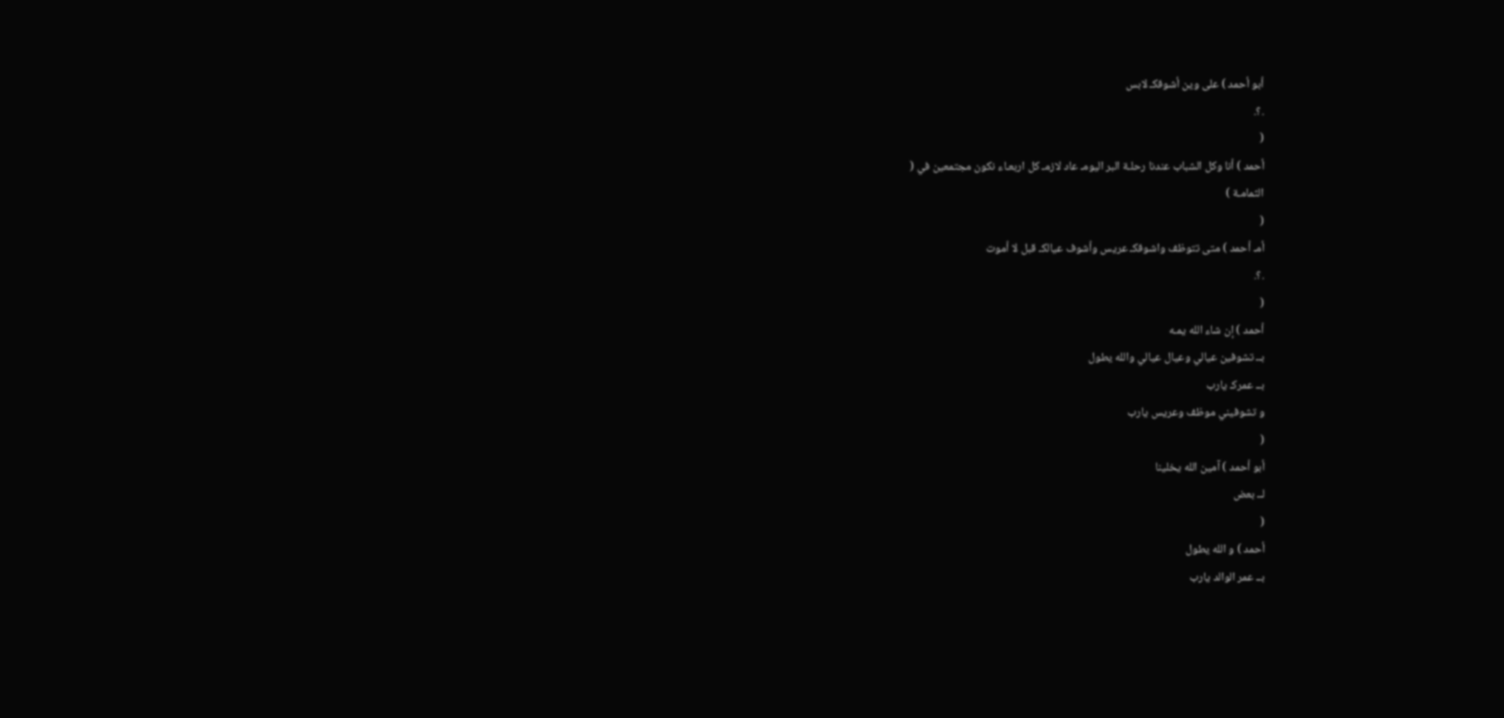أبو أحمد ) على وين أشوفكـ لابس
.؟.
(
أحمد ) أنا وكل الشباب عندنا رحلـة البر اليومـ عاد لازمـ كل اربعـاء نكون مجتمعين في (
الثمامـة )
(
أمـ أحمد ) متى تتوظف واشوفكـ عريس وأشوف عيالكـ قبل لا أموت
.؟.
(
أحمد ) إن شاء الله يمـه
بــ تشوفين عيالي وعيال عيالي والله يطول
بــ عمركـ يارب
و تشوفيني موظف وعريس يارب
(
أبو أحمد ) آمين الله يخلينا
لــ بعض
(
أحمد ) و الله يطول
بــ عمر الوالد يارب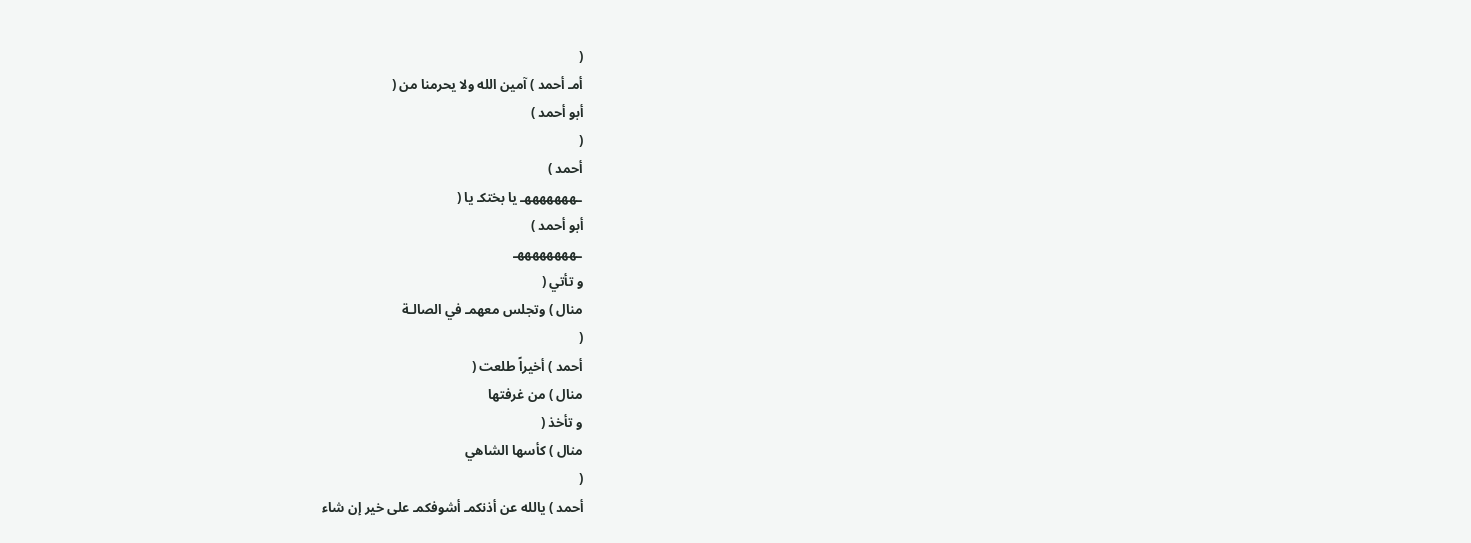(
أمـ أحمد ) آمين الله ولا يحرمنا من (
أبو أحمد )
(
أحمد )
ـهههههههـ يا بختكـ يا (
أبو أحمد )
ـههههههههـ
و تأتي (
منال ) وتجلس معهمـ في الصالـة
(
أحمد ) أخيراً طلعت (
منال ) من غرفتها
و تأخذ (
منال ) كأسها الشاهي
(
أحمد ) يالله عن أذنكمـ أشوفكمـ على خير إن شاء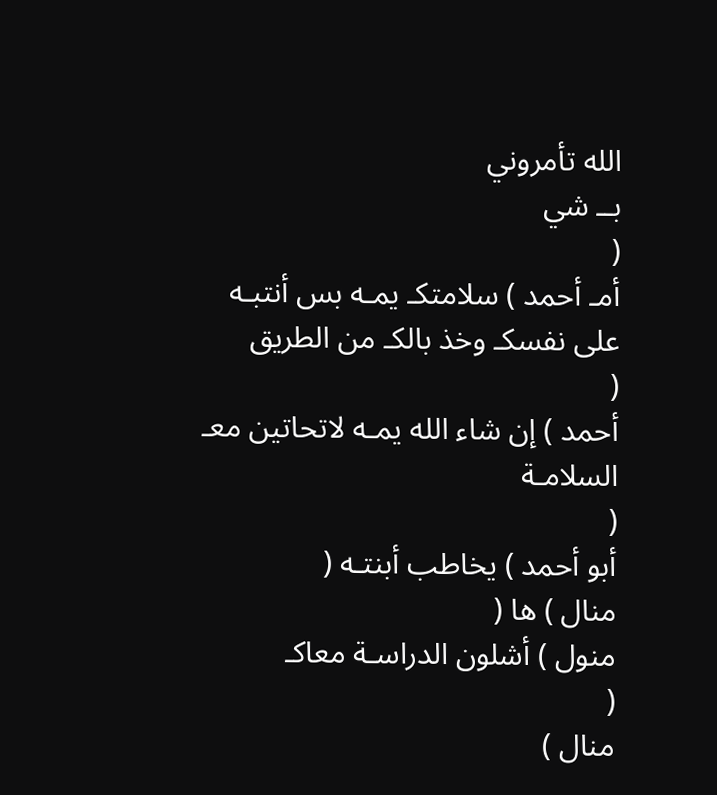الله تأمروني
بــ شي
(
أمـ أحمد ) سلامتكـ يمـه بس أنتبـه على نفسكـ وخذ بالكـ من الطريق
(
أحمد ) إن شاء الله يمـه لاتحاتين معـ السلامـة
(
أبو أحمد ) يخاطب أبنتـه (
منال ) ها (
منول ) أشلون الدراسـة معاكـ
(
منال )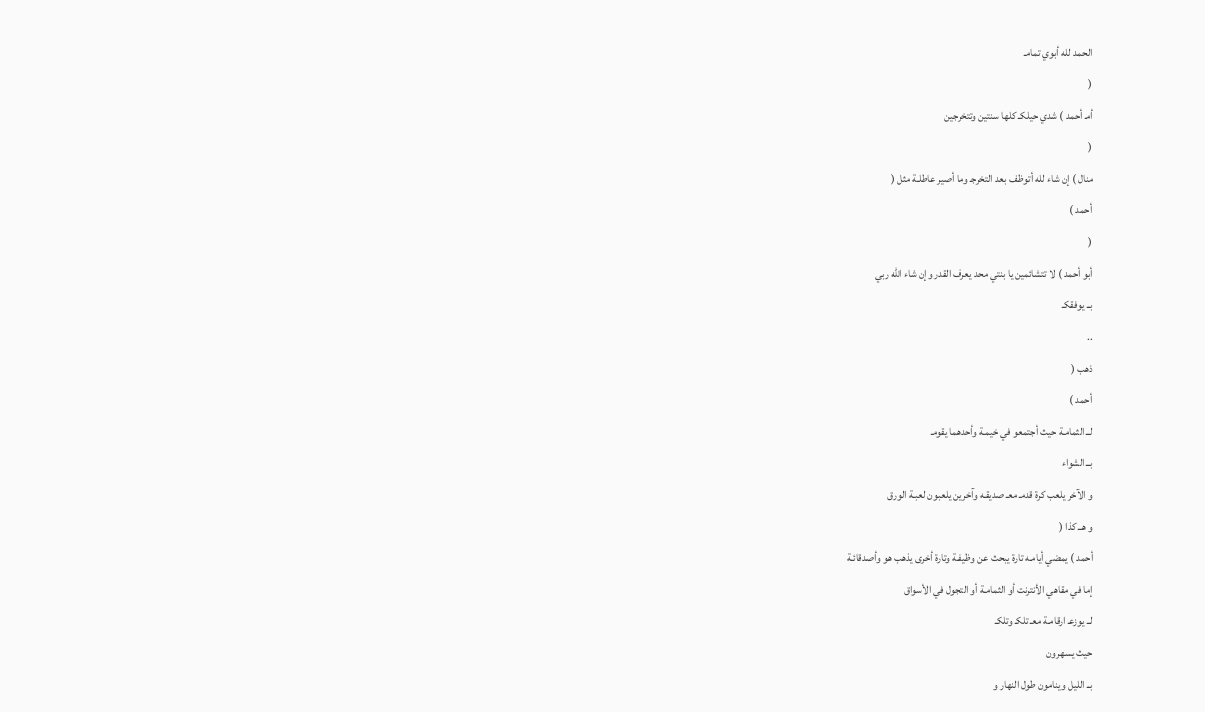الحمد لله أبوي تمامـ
(
أمـ أحمد ) شدي حيلكـ كلها سنتين وتتخرجين
(
منال ) إن شاء لله أتوظف بعد التخرجـ وما أصير عاطلـة مثل (
أحمد )
(
أبو أحمد ) لا تتشائمين يا بنتي محد يعرف القدر وإن شاء الله ربي
بــ يوفقكـ
..
ذهب (
أحمد )
لــ الثمامـة حيث أجتمعو في خيمـة وأحدهما يقومـ
بــ الشواء
و الآخر يلعب كرة قدمـ معـ صديقـه وآخرين يلعبون لعبـة الورق
و هــ كذا (
أحمد ) يمضي أيامـه تارة يبحث عن وظيفـة وتارة أخرى يذهب هو وأصدقائـة
إما في مقاهي الأنترنت أو الثمامـة أو التجول في الأسواق
لــ يوزعـ ارقامـة معـ تلكـ وتلكـ
حيث يسهرون
بــ الليل وينامون طول النهار و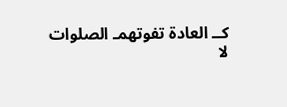كــ العادة تفوتهمـ الصلوات
لا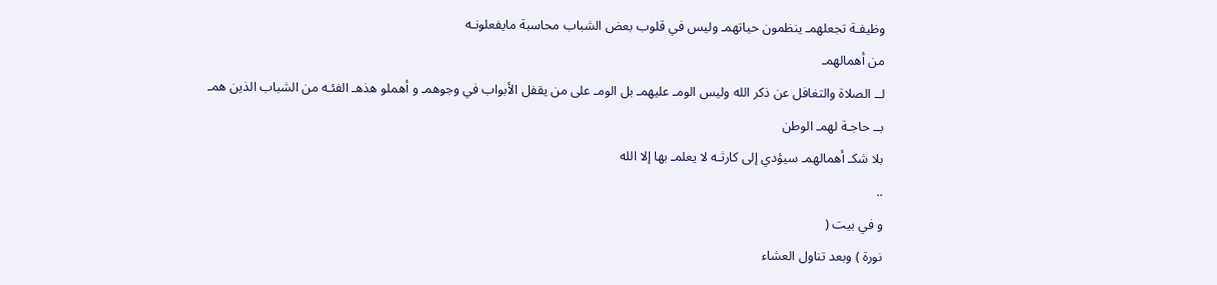وظيفـة تجعلهمـ ينظمون حياتهمـ وليس في قلوب بعض الشباب محاسبة مايفعلونـه
من أهمالهمـ
لــ الصلاة والتغافل عن ذكر الله وليس الومـ عليهمـ بل الومـ على من يقفل الأبواب في وجوهمـ و أهملو هذهـ الفئـه من الشباب الذين همـ
بــ حاجـة لهمـ الوطن
بلا شكـ أهمالهمـ سيؤدي إلى كارثـه لا يعلمـ بها إلا الله
..
و في بيت (
نورة ) وبعد تناول العشاء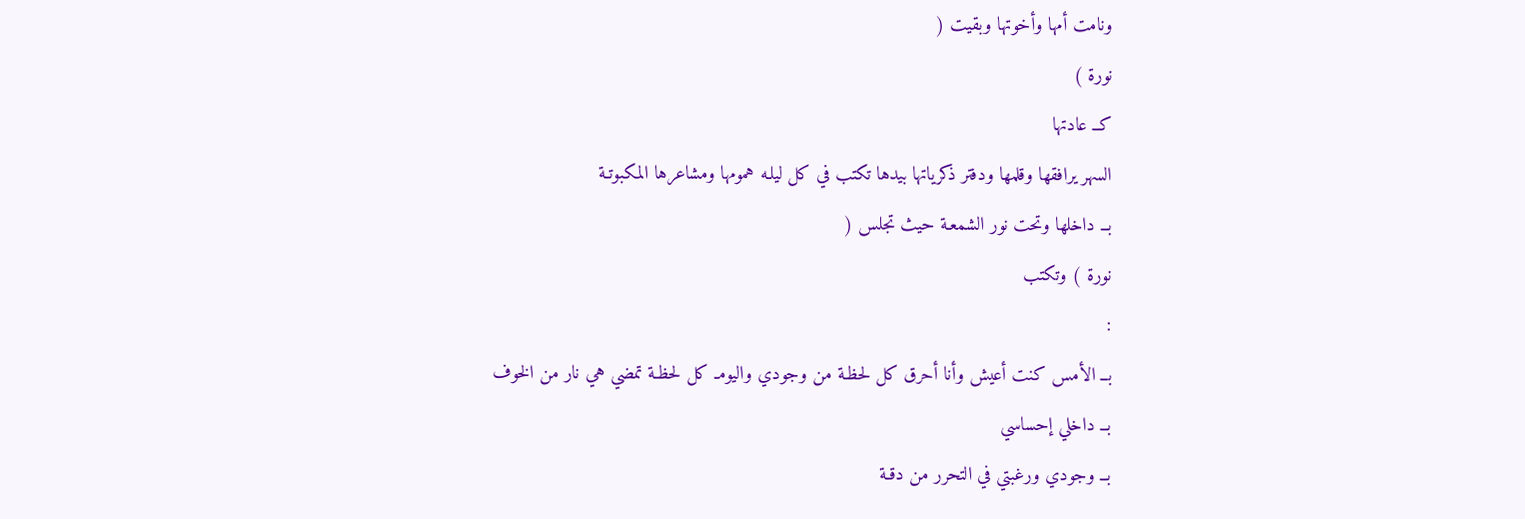ونامت أمها وأخوتها وبقيت (
نورة )
كــ عادتها
السهر يرافقها وقلمها ودفتر ذكرياتها بيدها تكتب في كل ليلـه همومها ومشاعرها المكبوتـة
بــ داخلها وتحت نور الشمعـة حيث تجلس (
نورة ) وتكتب
:
بــ الأمس كنت أعيش وأنا أحرق كل لحظـة من وجودي واليومـ كل لحظـة تمضي هي نار من الخوف
بــ داخلي إحساسي
بــ وجودي ورغبتي في التحرر من دقـة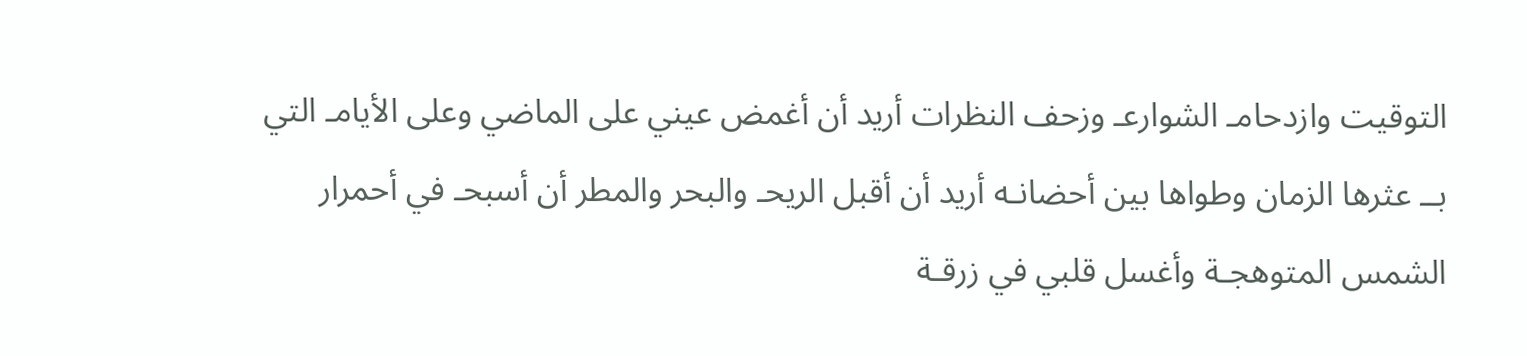التوقيت وازدحامـ الشوارعـ وزحف النظرات أريد أن أغمض عيني على الماضي وعلى الأيامـ التي
بــ عثرها الزمان وطواها بين أحضانـه أريد أن أقبل الريحـ والبحر والمطر أن أسبحـ في أحمرار الشمس المتوهجـة وأغسل قلبي في زرقـة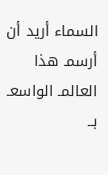السماء أريد أن أرسمـ هذا العالمـ الواسعـ
بــ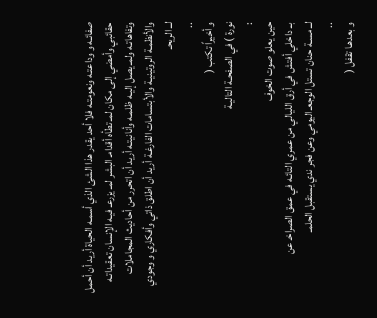صفائـه و وداعتـه ونعومتـه فلا أحد يقدر هذا الشئ الذي أسمـه الحياة أريد أن أحمل حقائبي وأمضي إلى مكان لمـ تطأه أقدامـ البشر لمـ يزرعـ فيـه الإنسان تعقيداتـه وتفاهاتـه ولمـ يصل إليـه ظلمـه وأنانيتـه أريد أن اتحرر من أحاديث المجاملات والأنظمـة الروتينيـة والأبتسامات الفارغـة أريد أن اطلق ذاتي وأفكاري و وجودي
لــ الريحـ
..
و أخيراً تكتب (
نورة ) في الصفحـة التاليـة
:
حين يعلو صوت الخوف
بــ داخلي أفتش في أرق الليالي من عمري التائـه في عمق الصراخـ عن
لــ مسـة حنان تستل الوجعـ اليومي وعن فجر ندي يستقبل الحلمـ
..
و بعدهـا تقفل (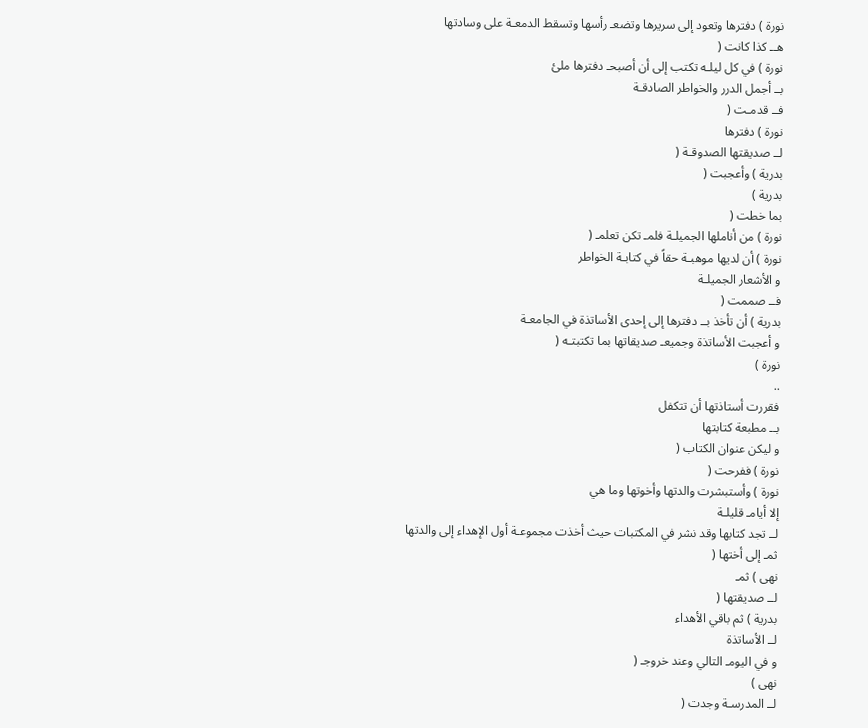نورة ) دفترها وتعود إلى سريرها وتضعـ رأسها وتسقط الدمعـة على وسادتها
هــ كذا كانت (
نورة ) في كل ليلـه تكتب إلى أن أصبحـ دفترها ملئ
بــ أجمل الدرر والخواطر الصادقـة
فــ قدمـت (
نورة ) دفترها
لــ صديقتها الصدوقـة (
بدرية ) وأعجبت (
بدرية )
بما خطت (
نورة ) من أناملها الجميلـة فلمـ تكن تعلمـ (
نورة ) أن لديها موهبـة حقاً في كتابـة الخواطر
و الأشعار الجميلـة
فــ صممت (
بدرية ) أن تأخذ بــ دفترها إلى إحدى الأساتذة في الجامعـة
و أعجبت الأساتذة وجميعـ صديقاتها بما تكتبتـه (
نورة )
..
فقررت أستاذتها أن تتكفل
بــ مطبعة كتابتها
و ليكن عنوان الكتاب (
نورة ) ففرحت (
نورة ) وأستبشرت والدتها وأخوتها وما هي
إلا أيامـ قليلـة
لــ تجد كتابها وقد نشر في المكتبات حيث أخذت مجموعـة أول الإهداء إلى والدتها
ثمـ إلى أختها (
نهى ) ثمـ
لــ صديقتها (
بدرية ) ثم باقي الأهداء
لــ الأساتذة
و في اليومـ التالي وعند خروجـ (
نهى )
لــ المدرسـة وجدت (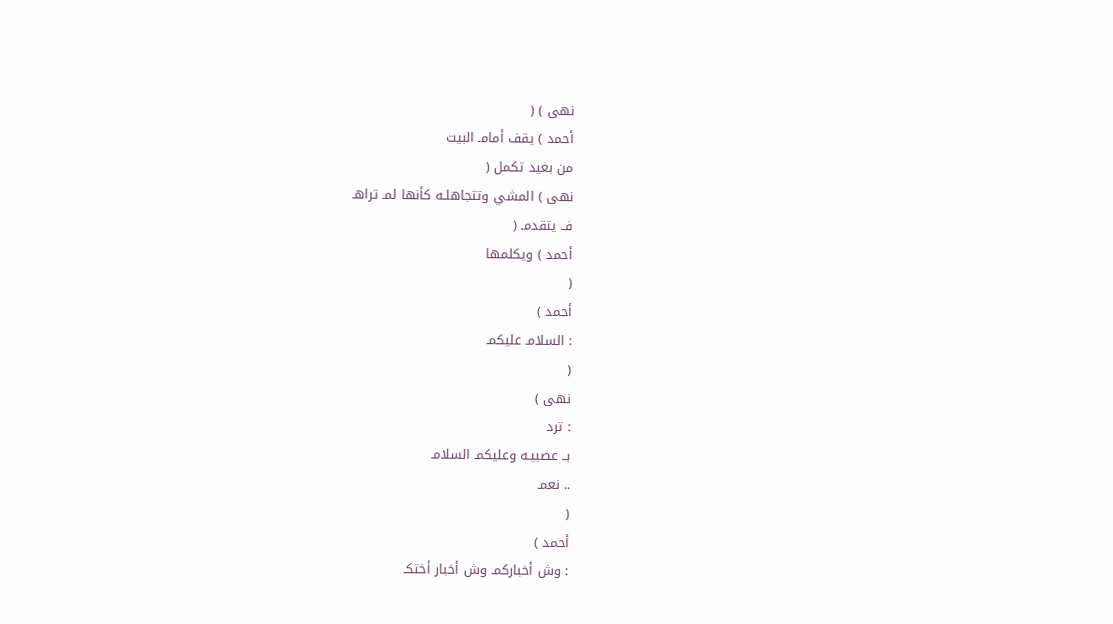نهى ) (
أحمد ) يقف أمامـ البيت
من بعيد تكمل (
نهى ) المشي وتتجاهلـه كأنها لمـ تراهـ
فــ يتقدمـ (
أحمد ) ويكلمها
(
أحمد )
: السلامـ عليكمـ
(
نهى )
: ترد
بــ عصبيـه وعليكمـ السلامـ
.. نعمـ
(
أحمد )
: وش أخباركمـ وش أخبار أختكـ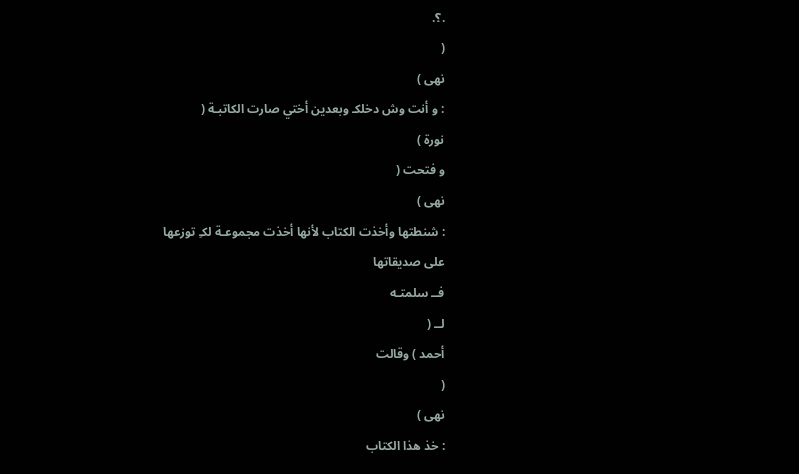.؟.
(
نهى )
: و أنت وش دخلكـ وبعدين أختي صارت الكاتبـة (
نورة )
و فتحت (
نهى )
: شنطتها وأخذت الكتاب لأنها أخذت مجموعـة لكـِ توزعها
على صديقاتها
فــ سلمتـه
لــ (
أحمد ) وقالت
(
نهى )
: خذ هذا الكتاب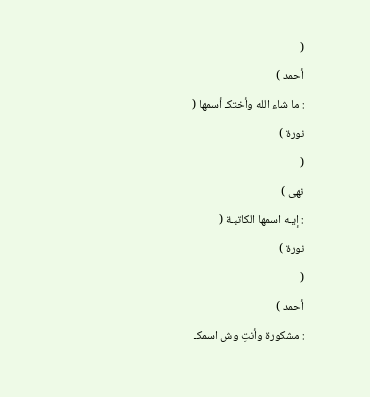(
أحمد )
: ما شاء الله وأختكـ أسمها (
نورة )
(
نهى )
: إيـه اسمها الكاتبـة (
نورة )
(
أحمد )
: مشكورة وأنتِ وش اسمكـ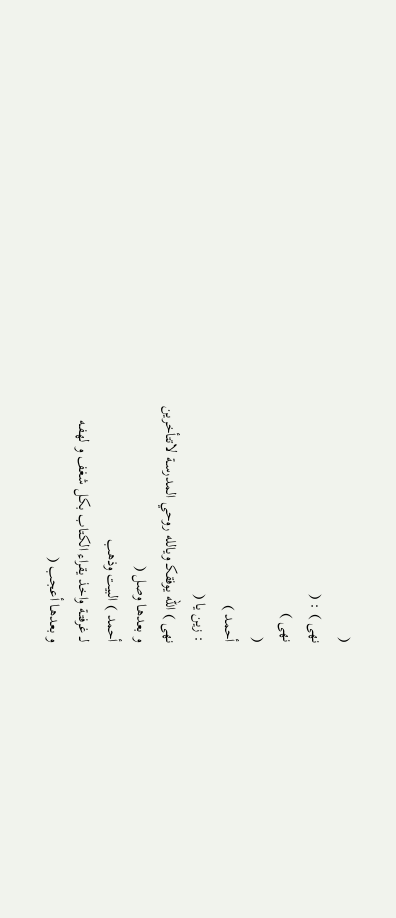(
نهى ) : (
نهى )
(
أحمد )
: زين يا (
نهى ) الله يوفقكـ ويالله روحي المدرسـة لاتتأخرين
و بعدهـا وصل (
أحمد ) البيت وذهب
لــ غرفتـة واخذ يقراء الكتاب بكل شغف و لهفـه
و بعدهـا أعجب (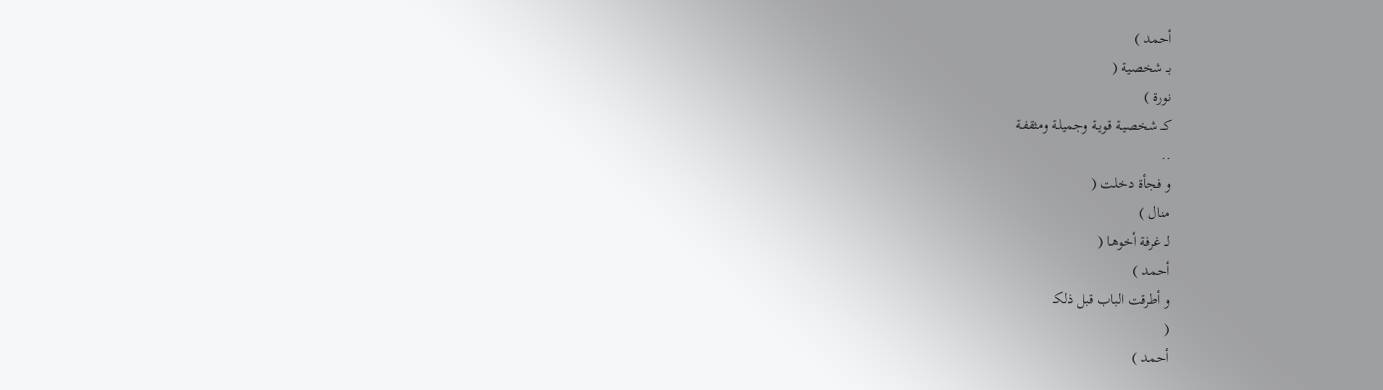أحمد )
بــ شخصية (
نورة )
كــ شخصيـة قويـة وجميلـة ومثقفـة
..
و فجأة دخلت (
منال )
لــ غرفة أخوهـا (
أحمد )
و أطرقت الباب قبل ذلكـ
(
أحمد )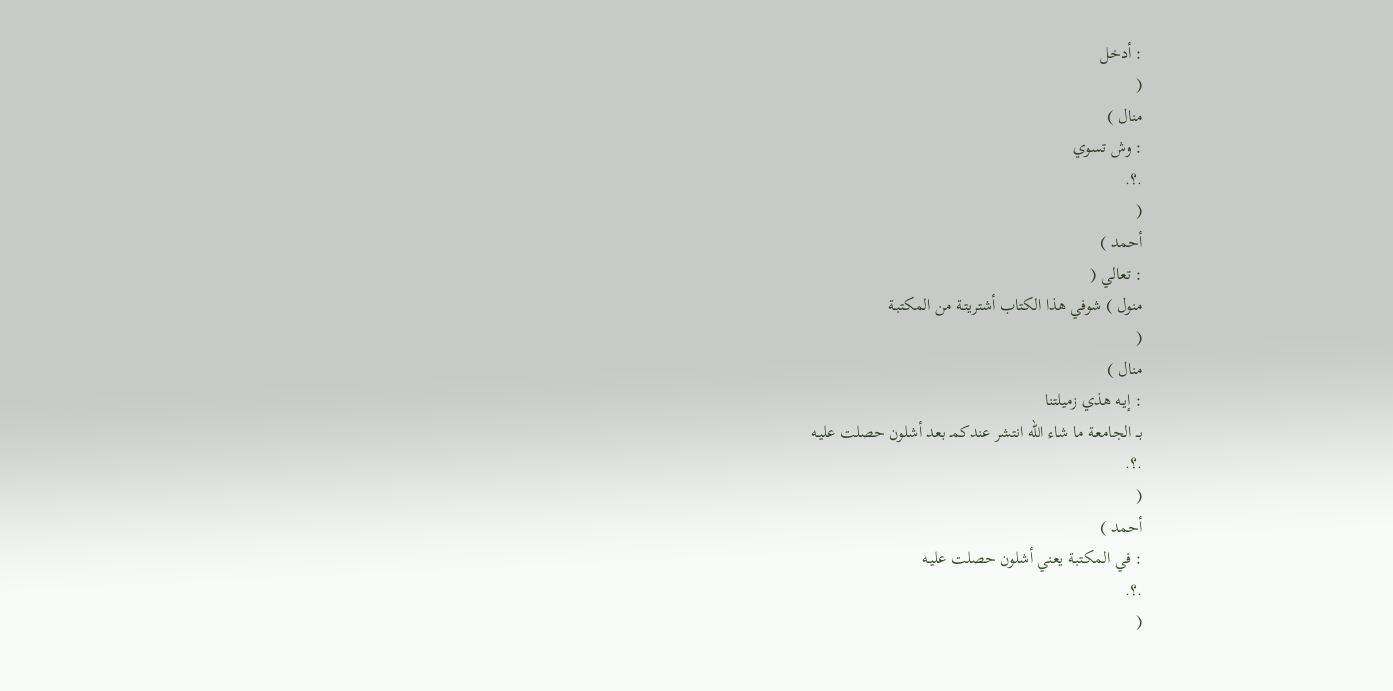: أدخل
(
منال )
: وش تسوي
.؟.
(
أحمد )
: تعالي (
منول ) شوفي هذا الكتاب أشتريتـة من المكتبـة
(
منال )
: إيـه هذي زميلتنا
بــ الجامعـة ما شاء الله انتشر عندكمـ بعد أشلون حصلت عليـه
.؟.
(
أحمد )
: في المكتبـة يعني أشلون حصلت عليـه
.؟.
(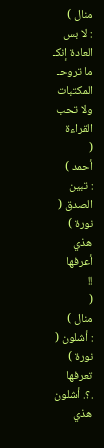منال )
: لا بس العادة إنكـ ما تروحـ المكتبات ولا تحب القراءة
(
أحمد )
: تبين الصدق (
نورة ) هذي أعرفها
!!
(
منال )
: أشلون (
نورة ) تعرفها
.؟. أشلون هذي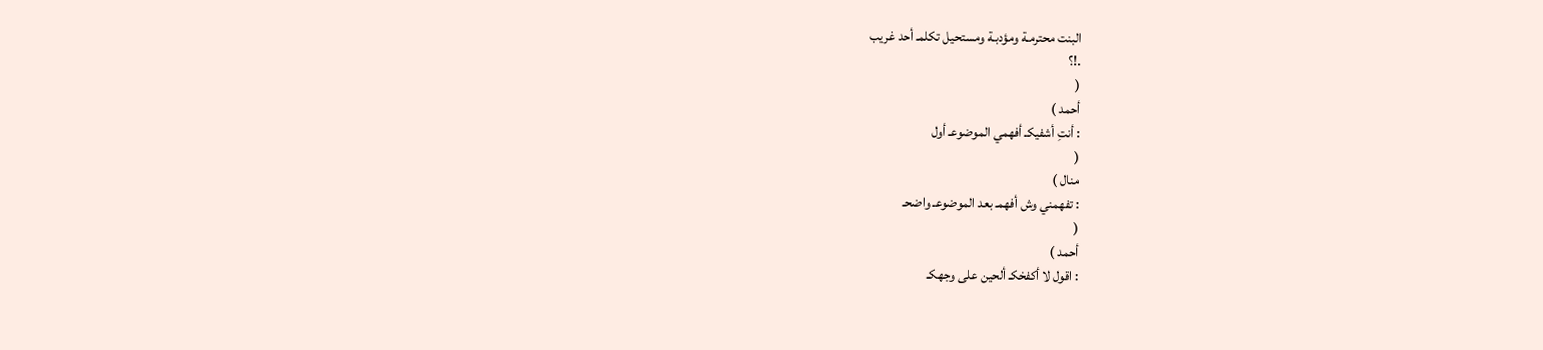البنت محترمـة ومؤدبـة ومستحيل تكلمـ أحد غريب
.!؟
(
أحمد )
: أنتِ أشفيكـ أفهمي الموضوعـ أول
(
منال )
: تفهمني وش أفهمـ بعد الموضوعـ واضحـ
(
أحمد )
: اقول لا أكفخكـ ألحين على وجهكـ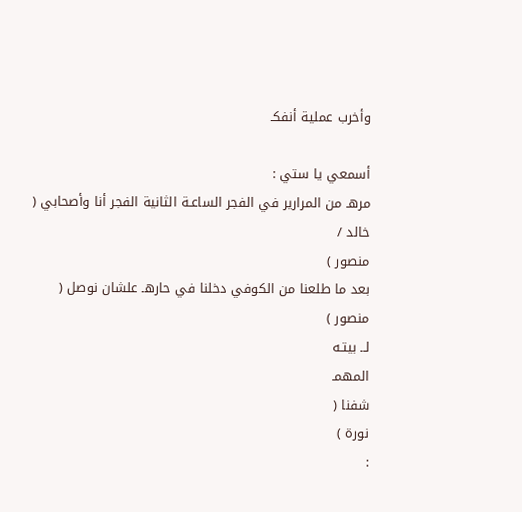وأخرب عملية أنفكـ

أسمعي يا ستي :
مرهـ من المرارير في الفجر الساعـة الثانية الفجر أنا وأصحابي (
خالد /
منصور )
بعد ما طلعنا من الكوفي دخلنا في حارهـ علشان نوصل (
منصور )
لــ بيتـه
المهمـ
شفنا (
نورة )
: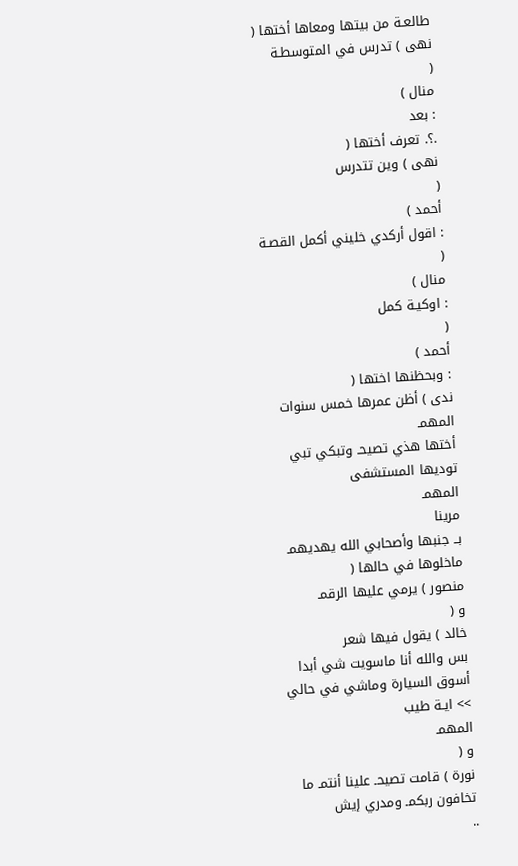طالعـة من بيتها ومعاها أختها (
نهى ) تدرس في المتوسطـة
(
منال )
: بعد
.؟. تعرف أختها (
نهى ) وين تتدرس
(
أحمد )
: اقول أركدي خليني أكمل القصـة
(
منال )
: اوكيـة كمل
(
أحمد )
: وبحظنها اختها (
ندى ) أظن عمرها خمس سنوات
المهمـ
أختها هذي تصيحـ وتبكي تبي توديها المستشفى
المهمـ
مرينا
بــ جنبها وأصحابي الله يهديهمـ ماخلوها في حالها (
منصور ) يرمي عليها الرقمـ
و (
خالد ) يقول فيها شعر
بس والله أنا ماسويت شي أبدا أسوق السيارة وماشي في حالي
>> ايـة طيب
المهمـ
و (
نورة ) قامت تصيحـ علينا أنتمـ ما تخافون ربكمـ ومدري إيش
..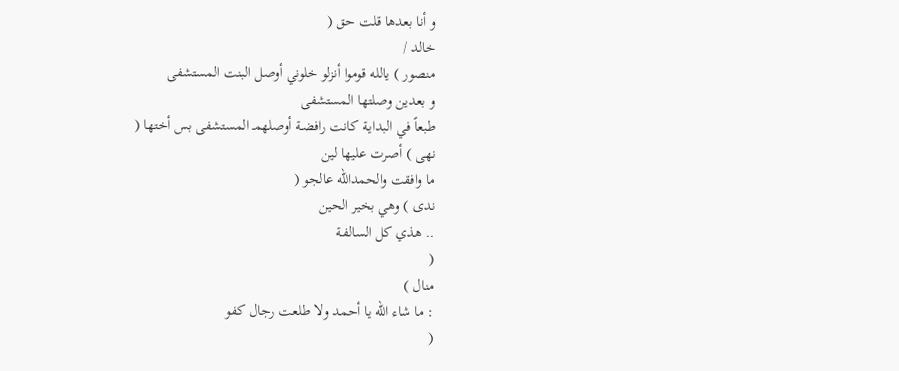و أنا بعدها قلت حق (
خالد /
منصور ) يالله قوموا أنزلو خلوني أوصل البنت المستشفى
و بعدين وصلتها المستشفى
طبعاً في البدايـة كانت رافضـة أوصلهمـ المستشفى بس أختها (
نهى ) أصرت عليها لين
ما وافقت والحمدالله عالجو (
ندى ) وهي بخير الحين
.. هذي كل السالفـة
(
منال )
: ما شاء الله يا أحمد ولا طلعت رجال كفو
(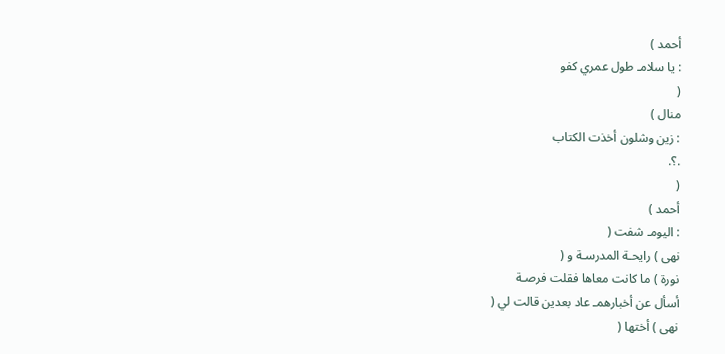أحمد )
: يا سلامـ طول عمري كفو
(
منال )
: زين وشلون أخذت الكتاب
.؟.
(
أحمد )
: اليومـ شفت (
نهى ) رايحـة المدرسـة و (
نورة ) ما كانت معاها فقلت فرصـة
أسأل عن أخبارهمـ عاد بعدين قالت لي (
نهى ) أختها (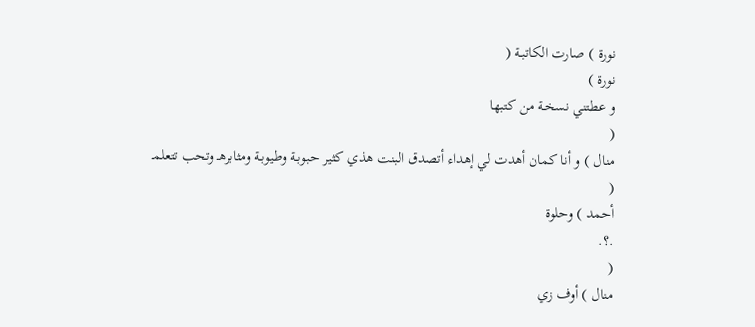نورة ) صارت الكاتبـة (
نورة )
و عطتني نسخـة من كتبها
(
منال ) و أنا كمان أهدت لي إهداء أتصدق البنت هذي كثير حبوبـة وطيوبـة ومثابرهـ وتحب تتعلمـ
(
أحمد ) وحلوة
.؟.
(
منال ) أوف زي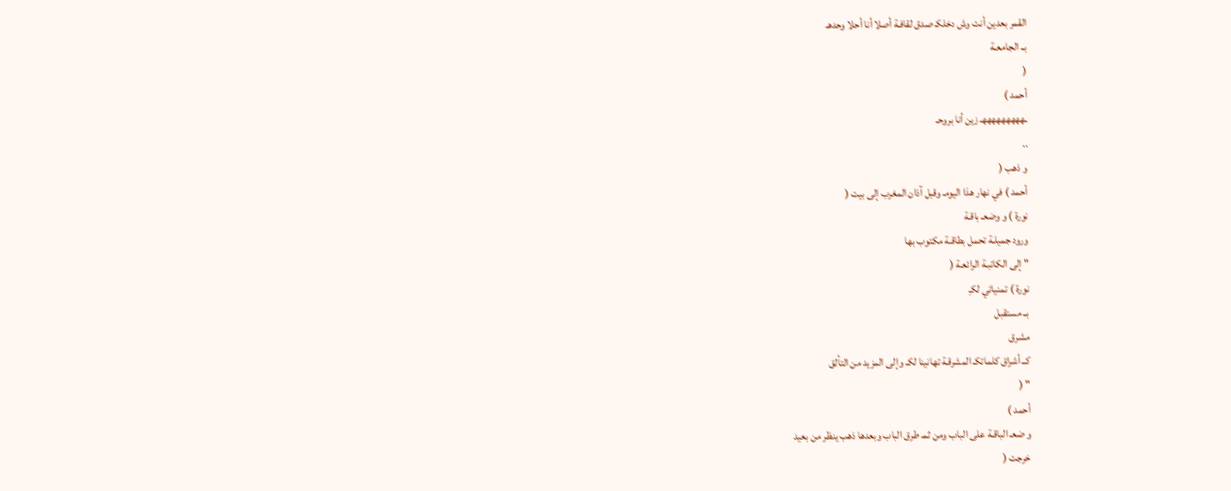القمر بعدين أنت وش دخلكـ صدق لقافـة أصلا أنا أحلا وحدهـ
بــ الجامعـة
(
أحمد )
ـهههههههههـ زين أنا بروحـ
..
و ذهب (
أحمد ) في نهار هذا اليومـ وقبل آذان المغرب إلى بيت (
نورة ) و وضعـ باقـة
ورود جميلـة تحمل بطاقـة مكتوب بها
" إلى الكاتبـة الرائعـة (
نورة ) تمنياتي لكـِ
بــ مستقبل
مشرق
كــ أشراق كلماتكـ المشرقـة تهانينا لكـ وإلى المزيد من التألق
" (
أحمد )
و ضعـ الباقـة على الباب ومن ثمـ طرق الباب وبعدها ذهب ينظر من بعيد
خرجت (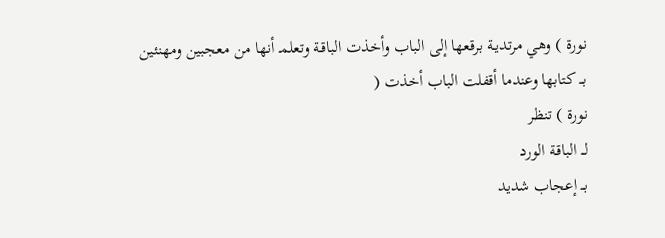نورة ) وهي مرتديـة برقعها إلى الباب وأخذت الباقـة وتعلمـ أنها من معجبين ومهنئين
بــ كتابها وعندما أقفلت الباب أخذت (
نورة ) تنظر
لــ الباقـة الورد
بــ إعجاب شديد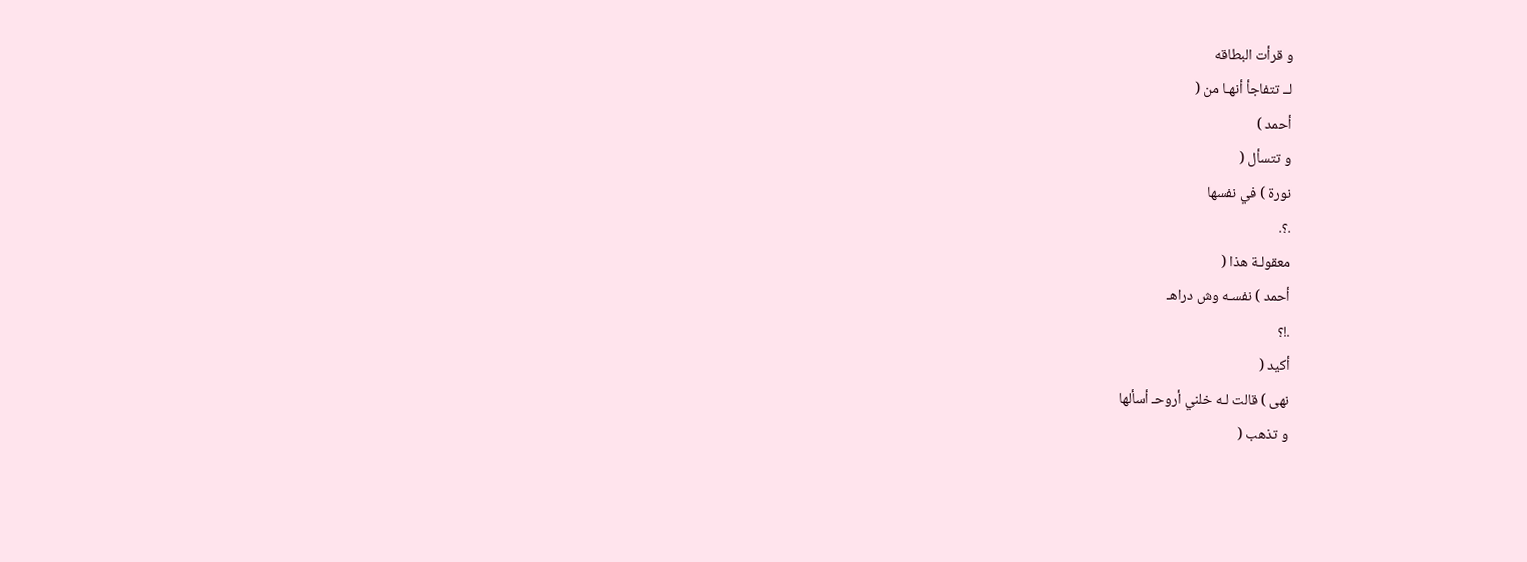و قرأت البطاقه
لــ تتفاجأ أنهـا من (
أحمد )
و تتسأل (
نورة ) في نفسها
.؟.
معقولـة هذا (
أحمد ) نفسـه وش دراهـ
.!؟
أكيد (
نهى ) قالت لـه خلني أروحـ أسألها
و تذهب (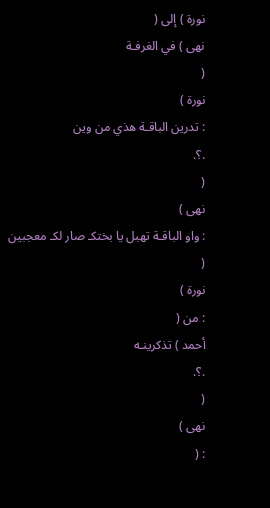نورة ) إلى (
نهى ) في الغرفـة
(
نورة )
: تدرين الباقـة هذي من وين
.؟.
(
نهى )
: واو الباقـة تهبل يا بختكـ صار لكـ معجبين
(
نورة )
: من (
أحمد ) تذكرينـه
.؟.
(
نهى )
: (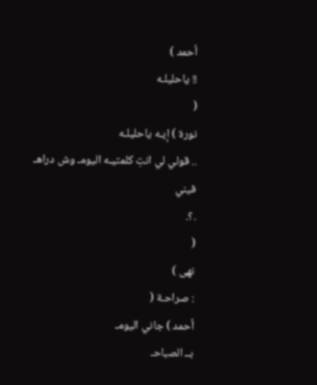أحمد )
!! ياحليلـه
(
نورة ) إيـه ياحليلـه
.. قولي لي انتِ كلمتيـه اليومـ وش دراهـ فيني
.؟.
(
نهى )
: صراحـة (
أحمد ) جاني اليومـ
بــ الصباحـ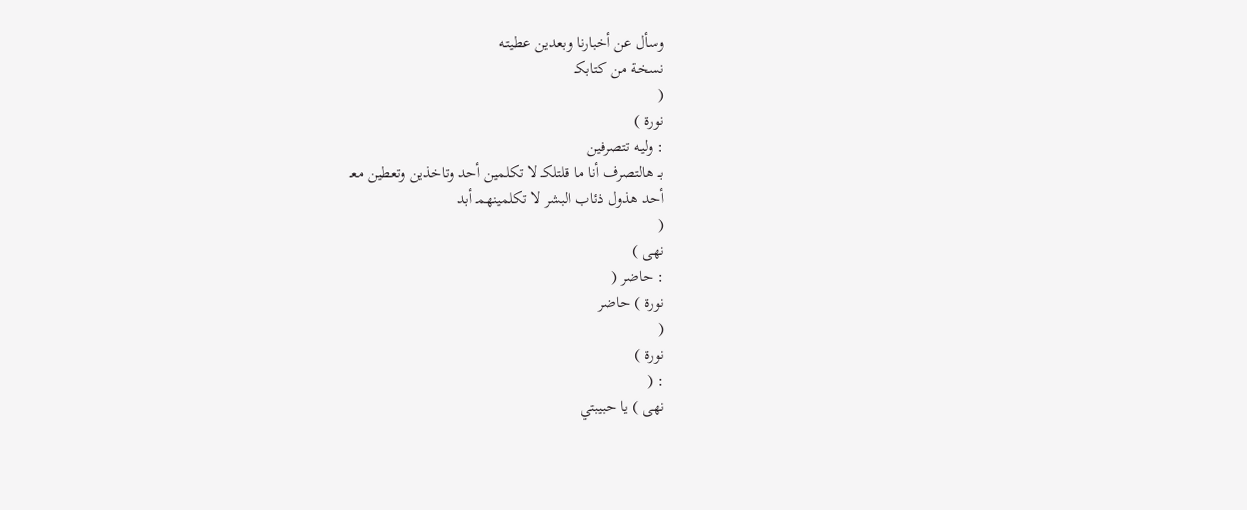وسأل عن أخبارنا وبعدين عطيتـه
نسخـة من كتابكـ
(
نورة )
: وليـه تتصرفين
بــ هالتصرف أنا ما قلتلكـ لا تكلمين أحد وتاخذين وتعطين معـ
أحد هذول ذئاب البشر لا تكلمينهمـ أبد
(
نهى )
: حاضر (
نورة ) حاضر
(
نورة )
: (
نهى ) يا حبيبتي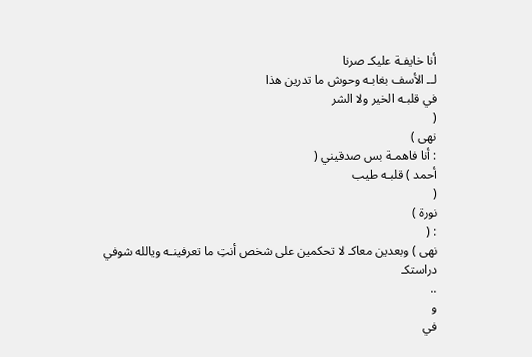أنا خايفـة عليكـ صرنا
لــ الأسف بغابـه وحوش ما تدرين هذا
في قلبـه الخير ولا الشر
(
نهى )
: أنا فاهمـة بس صدقيني (
أحمد ) قلبـه طيب
(
نورة )
: (
نهى ) وبعدين معاكـ لا تحكمين على شخص أنتِ ما تعرفينـه ويالله شوفي دراستكـ
..
و
في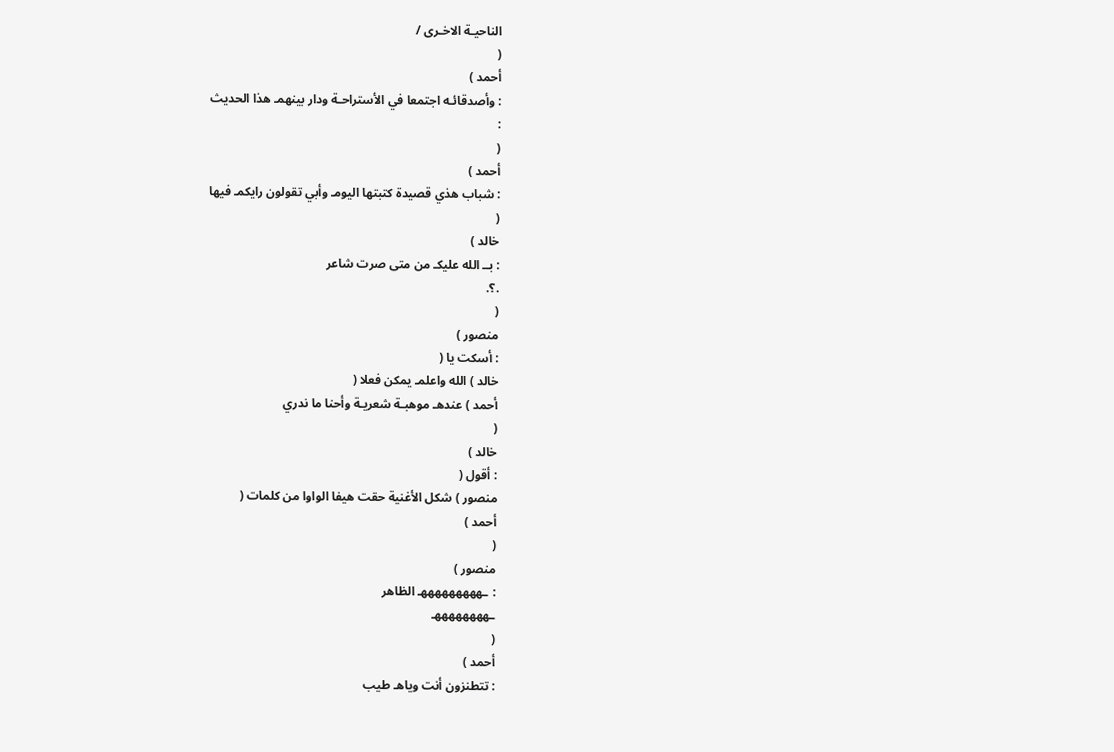الناحيـة الاخـرى /
(
أحمد )
: وأصدقائـه اجتمعا في الأستراحـة ودار بينهمـ هذا الحديث
:
(
أحمد )
: شباب هذي قصيدة كتبتها اليومـ وأبي تقولون رايكمـ فيها
(
خالد )
: بــ الله عليكـ من متى صرت شاعر
.؟.
(
منصور )
: أسكت يا (
خالد ) الله واعلمـ يمكن فعلا (
أحمد ) عندهـ موهبـة شعريـة وأحنا ما ندري
(
خالد )
: أقول (
منصور ) شكل الأغنية حقت هيفا الواوا من كلمات (
أحمد )
(
منصور )
: ـهههههههههـ الظاهر
ـههههههههـ
(
أحمد )
: تتطنزون أنت وياهـ طيب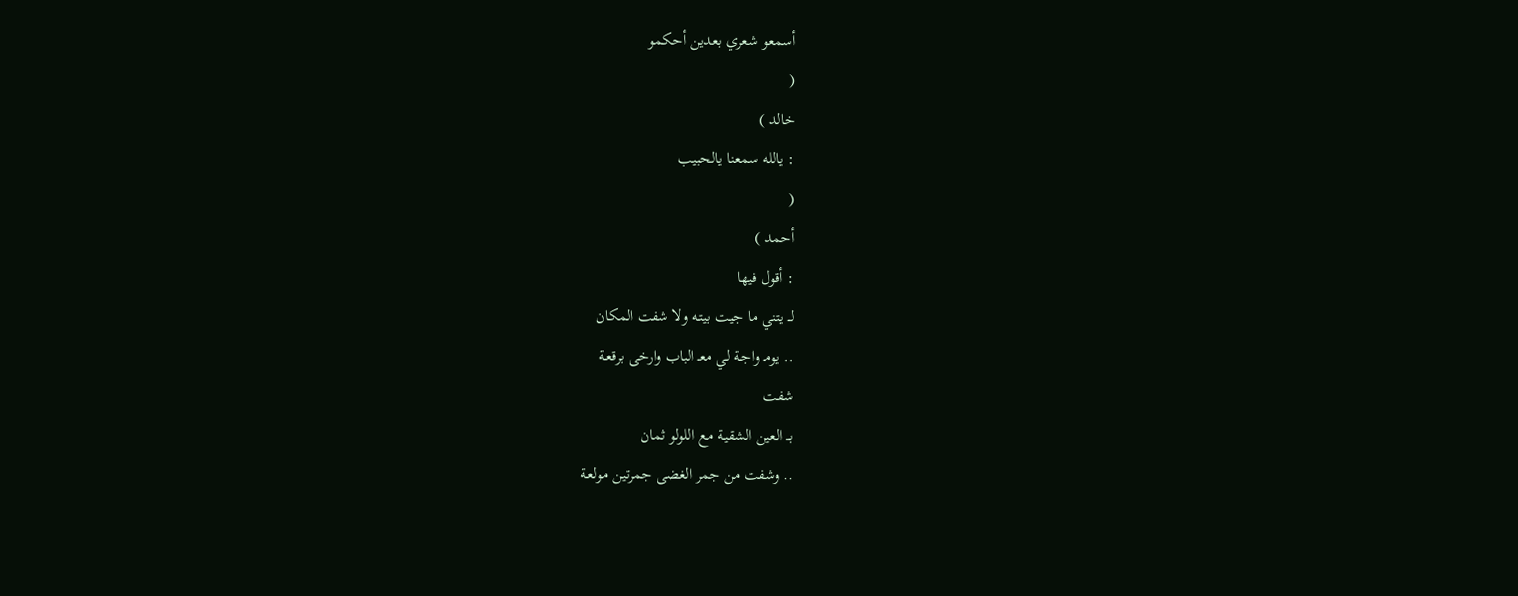أسمعو شعري بعدين أحكمو
(
خالد )
: يالله سمعنا يالحبيب
(
أحمد )
: أقول فيها
لــ يتني ما جيت بيتـه ولا شفت المكان
.. يومـ واجـة لي معـ الباب وارخى برقعـة
شفت
بــ العين الشقيـة مع اللولو ثمان
.. وشفت من جمر الغضى جمرتين مولعـة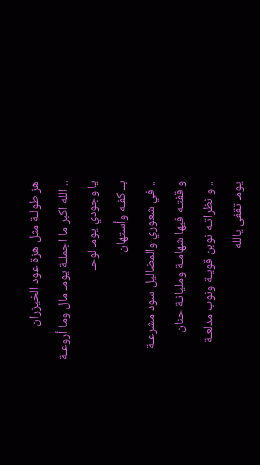هز طولـة مثل هزة عود الخيزران
.. الله اكبر ما اجملـة يومـ مال وما أروعـة
يا وجودي يومـ لوحـ
بــ كفـه وأستهان
.. في شعوري والمضاليل سود مشرعـة
و قفتـه فيها شهامـة ومليانـة حنان
.. و نظراتـه نوبن قويـة ونوب مدلعـة
يومـ تقفى يالله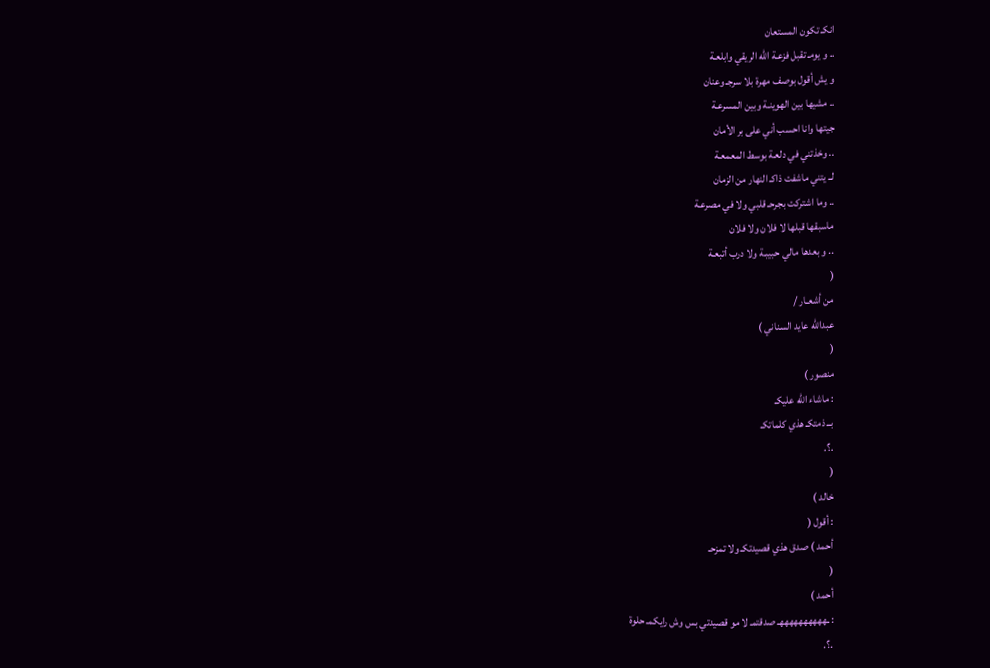انكـ تكون المستعان
.. و يومـ تقبل فزعـة الله الريقي وابلعـة
و يش أقول بوصف مهرة بلا سرجـ وعنان
.. مشيها بين الهوينـة وبين المسرعـة
جيتها وانا احسب أني على بر الأمان
.. وخذتني في دلعـة بوسط المعمعـة
لــ يتني ماشفت ذاكـ النهار من الزمان
.. وما اشتركت بجرحـ قلبي ولا في مصرعـة
ماسبقها قبلها لا فلان ولا فلان
.. و بعدها مالي حبيبـة ولا درب أتبعـة
(
من أشعـار /
عبدالله عايد السناني )
(
منصور )
: ماشاء الله عليكـ
بــ ذمتكـ هذي كلماتكـ
.؟.
(
خالد )
: أقول (
أحمد ) صدق هذي قصيدتكـ ولا تمزحـ
(
أحمد )
: ـههههههههههـ صدقتمـ لا مو قصيدتي بس وش رايكمـ حلوة
.؟.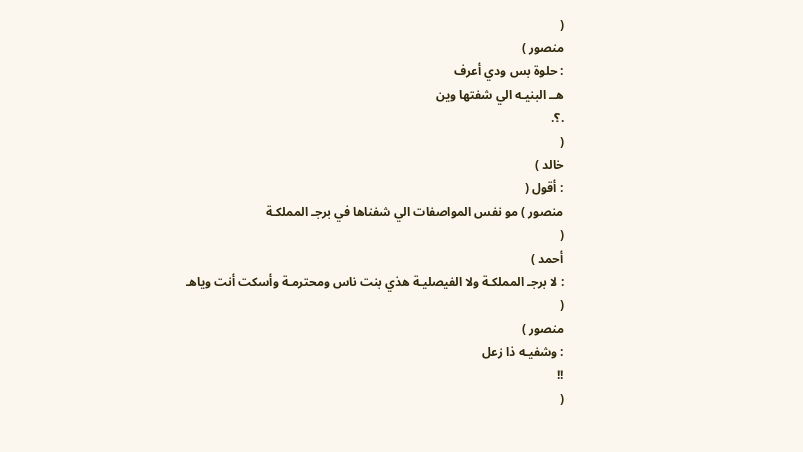(
منصور )
: حلوة بس ودي أعرف
هــ البنيـه الي شفتها وين
.؟.
(
خالد )
: أقول (
منصور ) مو نفس المواصفات الي شفناها في برجـ المملكـة
(
أحمد )
: لا برجـ المملكـة ولا الفيصليـة هذي بنت ناس ومحترمـة وأسكت أنت وياهـ
(
منصور )
: وشفيـه ذا زعل
!!
(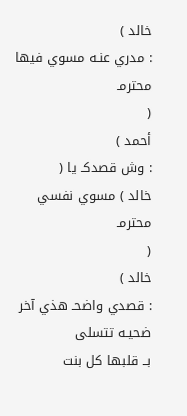خالد )
: مدري عنـه مسوي فيها محترمـ
(
أحمد )
: وش قصدكـ يا (
خالد ) مسوي نفسي محترمـ
(
خالد )
: قصدي واضحـ هذي آخر ضحيـه تتسلى
بــ قلبها كل بنت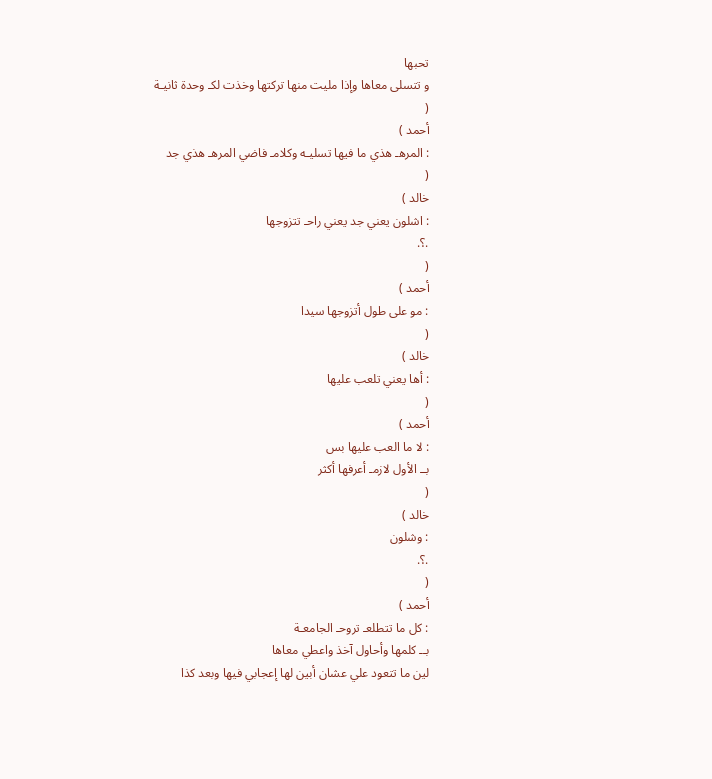تحبها
و تتسلى معاها وإذا مليت منها تركتها وخذت لكـ وحدة ثانيـة
(
أحمد )
: المرهـ هذي ما فيها تسليـه وكلامـ فاضي المرهـ هذي جد
(
خالد )
: اشلون يعني جد يعني راحـ تتزوجها
.؟.
(
أحمد )
: مو على طول أتزوجها سيدا
(
خالد )
: أها يعني تلعب عليها
(
أحمد )
: لا ما العب عليها بس
بــ الأول لازمـ أعرفها أكثر
(
خالد )
: وشلون
.؟.
(
أحمد )
: كل ما تتطلعـ تروحـ الجامعـة
بــ كلمها وأحاول آخذ واعطي معاها
لين ما تتعود علي عشان أبين لها إعجابي فيها وبعد كذا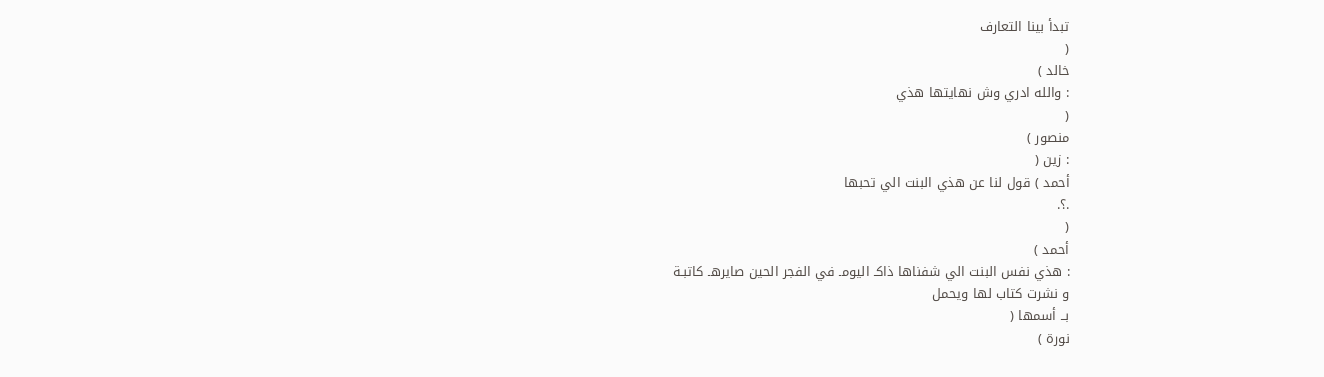تبدأ بينا التعارف
(
خالد )
: والله ادري وش نهايتها هذي
(
منصور )
: زين (
أحمد ) قول لنا عن هذي البنت الي تحبها
.؟.
(
أحمد )
: هذي نفس البنت الي شفناها ذاكـ اليومـ في الفجر الحين صايرهـ كاتبـة
و نشرت كتاب لها ويحمل
بــ أسمها (
نورة )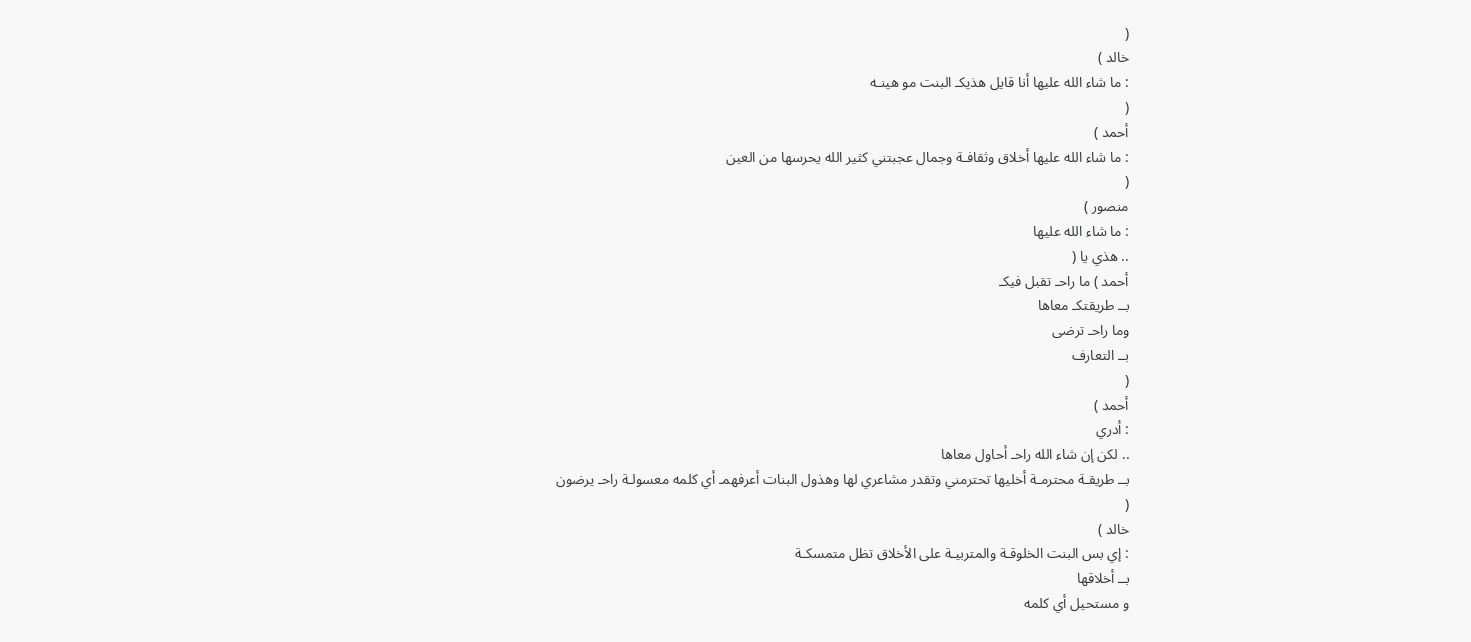(
خالد )
: ما شاء الله عليها أنا قايل هذيكـ البنت مو هينـه
(
أحمد )
: ما شاء الله عليها أخلاق وثقافـة وجمال عجبتني كثير الله يحرسها من العين
(
منصور )
: ما شاء الله عليها
.. هذي يا (
أحمد ) ما راحـ تقبل فيكـ
بــ طريقتكـ معاها
وما راحـ ترضى
بــ التعارف
(
أحمد )
: أدري
.. لكن إن شاء الله راحـ أحاول معاها
بــ طريقـة محترمـة أخليها تحترمني وتقدر مشاعري لها وهذول البنات أعرفهمـ أي كلمه معسولـة راحـ يرضون
(
خالد )
: إي بس البنت الخلوقـة والمتربيـة على الأخلاق تظل متمسكـة
بــ أخلاقها
و مستحيل أي كلمه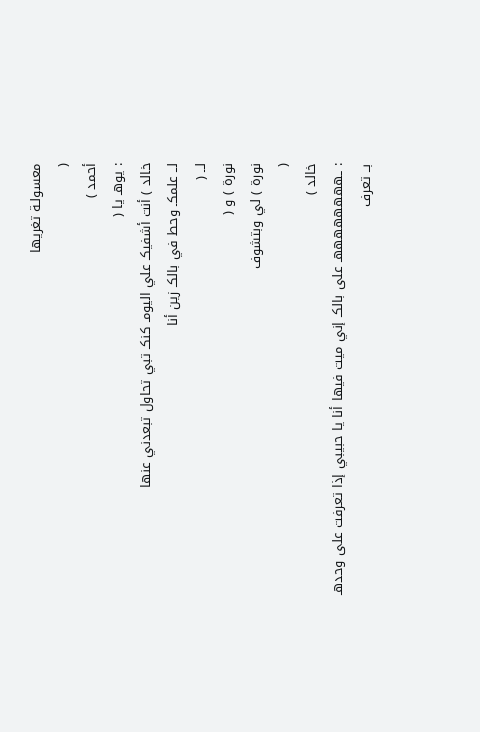معسولـة تغريها
(
أحمد )
: يوهـ يا (
خالد ) أنت أشفيكـ علي اليومـ كنكـ تبي تحاول تبعدني عنها
لــ علمكـ وحط في بالكـ زين أنا
لــ (
نورة ) و (
نورة ) لي وبتشوف
(
خالد )
: ـههههههههـ على بالكـ إني ميت فيها أنا يا حبيبي إذا تعرفت على وحدهـ
بــ تعرف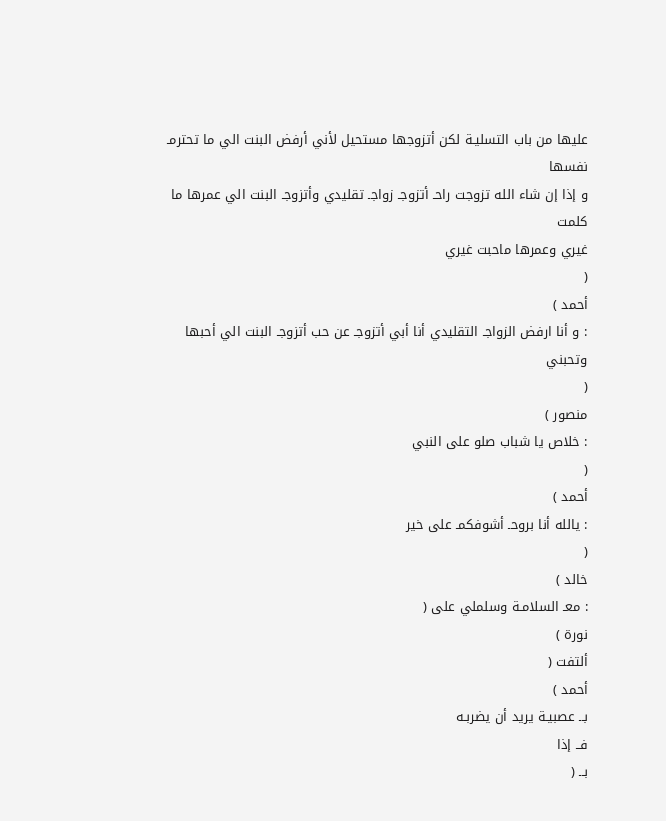عليها من باب التسليـة لكن أتزوجها مستحيل لأني أرفض البنت الي ما تحترمـ نفسها
و إذا إن شاء الله تزوجت راحـ أتزوجـ زواجـ تقليدي وأتزوجـ البنت الي عمرها ما كلمت
غيري وعمرها ماحبت غيري
(
أحمد )
: و أنا ارفض الزواجـ التقليدي أنا أبي أتزوجـ عن حب أتزوجـ البنت الي أحبها وتحبني
(
منصور )
: خلاص يا شباب صلو على النبي
(
أحمد )
: يالله أنا بروحـ أشوفكمـ على خير
(
خالد )
: معـ السلامـة وسلملي على (
نورة )
ألتفت (
أحمد )
بــ عصبيـة يريد أن يضربـه
فــ إذا
بــ (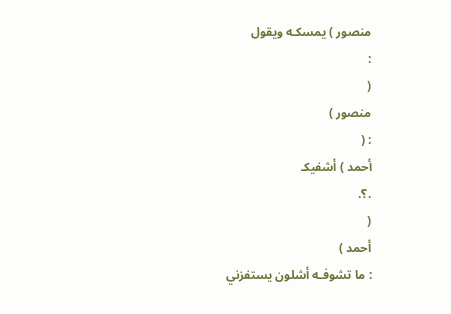منصور ) يمسكـه ويقول
:
(
منصور )
: (
أحمد ) أشفيكـ
.؟.
(
أحمد )
: ما تشوفـه أشلون يستفزني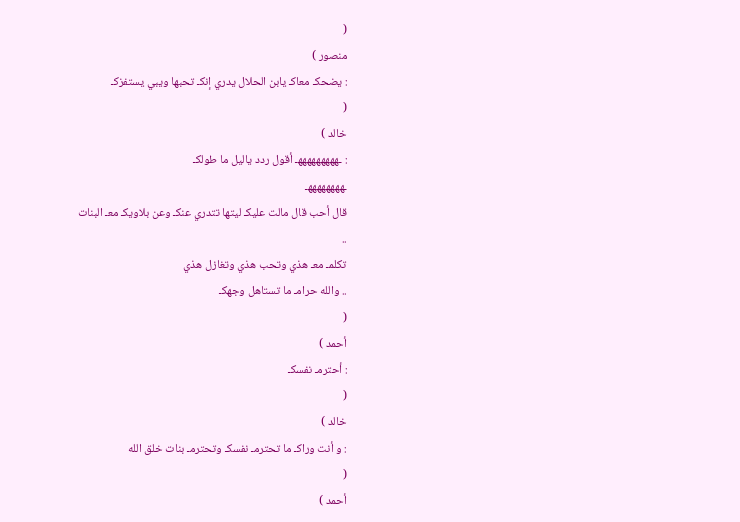(
منصور )
: يضحكـ معاكـ يابن الحلال يدري إنكـ تحبها ويبي يستفزكـ
(
خالد )
: ـهههههههههـ أقول ردد ياليل ما طولكـ
ـههههههههـ
قال أحب قال مالت عليكـ ليتها تتدري عنكـ وعن بلاويكـ معـ البنات
..
تكلمـ معـ هذي وتحب هذي وتغازل هذي
.. والله حرامـ ما تستاهل وجهكـ
(
أحمد )
: أحترمـ نفسكـ
(
خالد )
: و أنت وراكـ ما تحترمـ نفسكـ وتحترمـ بنات خلق الله
(
أحمد )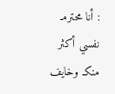: أنا محترمـ نفسي أكثر منكـ وخايف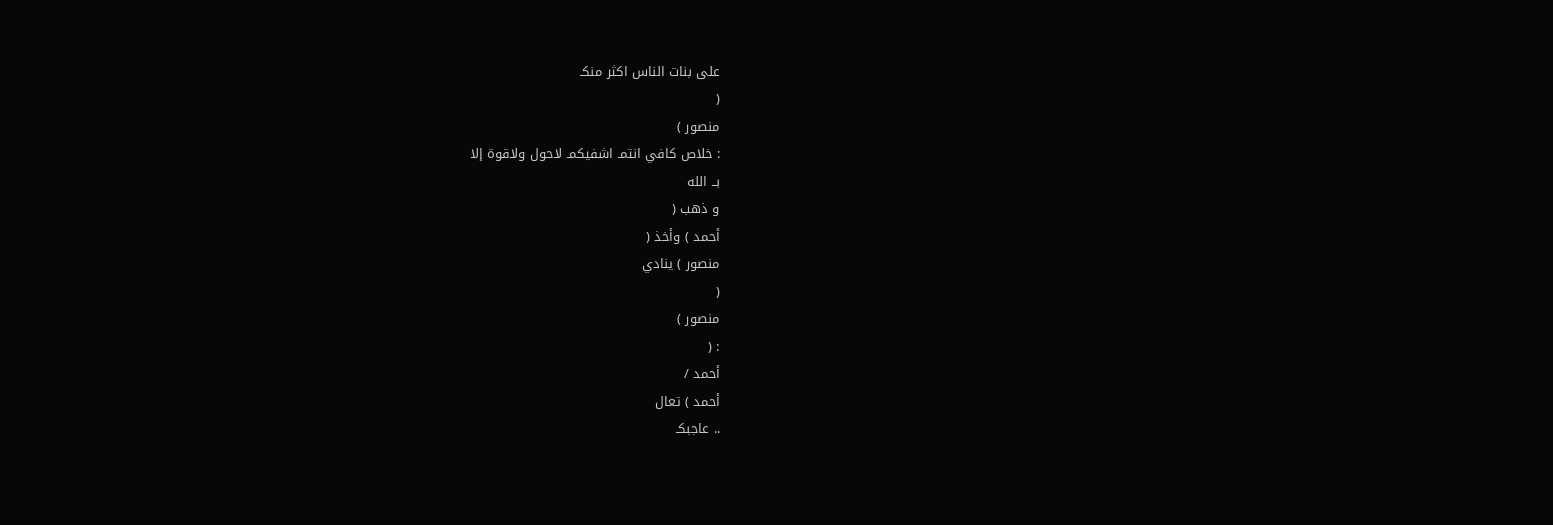على بنات الناس اكثر منكـ
(
منصور )
: خلاص كافي انتمـ اشفيكمـ لاحول ولاقوة إلا
بــ الله
و ذهب (
أحمد ) وأخذ (
منصور ) ينادي
(
منصور )
: (
أحمد /
أحمد ) تعال
.. عاجبكـ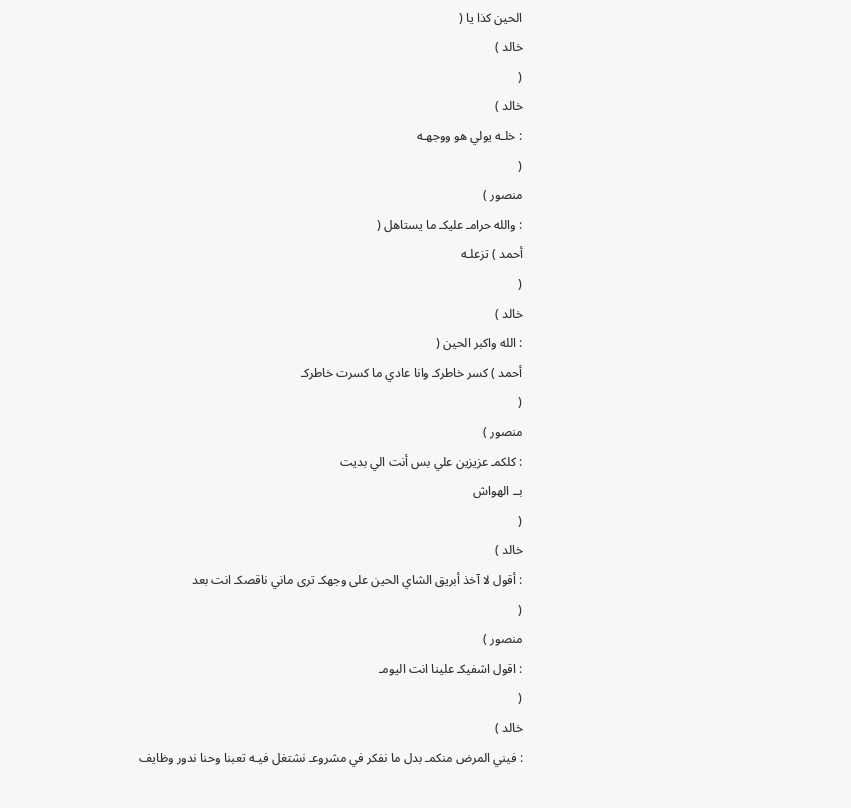الحين كذا يا (
خالد )
(
خالد )
: خلـه يولي هو ووجهـه
(
منصور )
: والله حرامـ عليكـ ما يستاهل (
أحمد ) تزعلـه
(
خالد )
: الله واكبر الحين (
أحمد ) كسر خاطركـ وانا عادي ما كسرت خاطركـ
(
منصور )
: كلكمـ عزيزين علي بس أنت الي بديت
بــ الهواش
(
خالد )
: أقول لا آخذ أبريق الشاي الحين على وجهكـ ترى ماني ناقصكـ انت بعد
(
منصور )
: اقول اشفيكـ علينا انت اليومـ
(
خالد )
: فيني المرض منكمـ بدل ما نفكر في مشروعـ نشتغل فيـه تعبنا وحنا ندور وظايف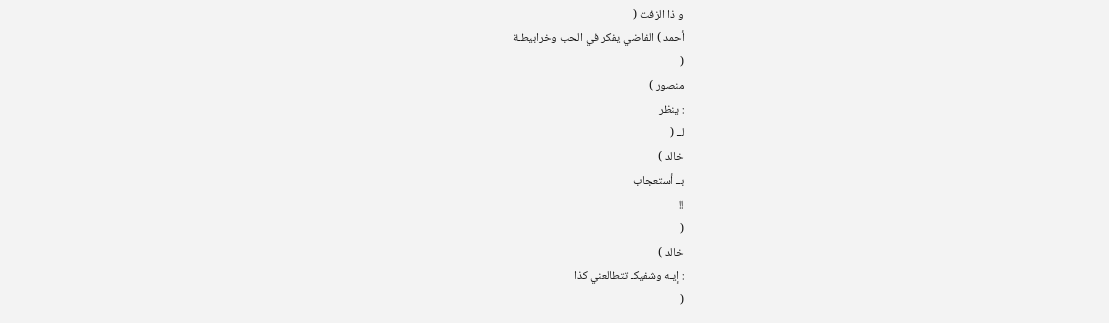و ذا الزفت (
أحمد ) الفاضي يفكر في الحب وخرابيطـة
(
منصور )
: ينظر
لــ (
خالد )
بــ أستعجاب
!!
(
خالد )
: إيـه وشفيكـ تتطالعني كذا
(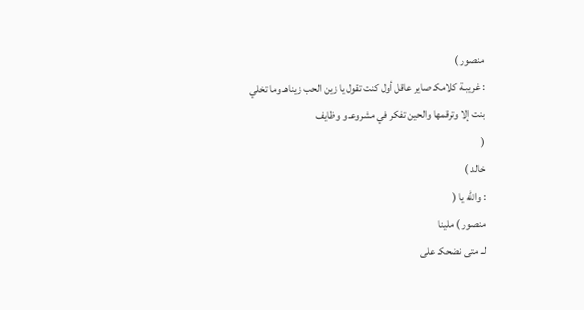منصور )
: غريبـة كلامكـ صاير عاقل أول كنت تقول يا زين الحب زيناهـ وما تخلي
بنت إلا وترقمها والحين تفكر في مشروعـ و وظايف
(
خالد )
: والله يا (
منصور ) ملينا
لــ متى نضحكـ على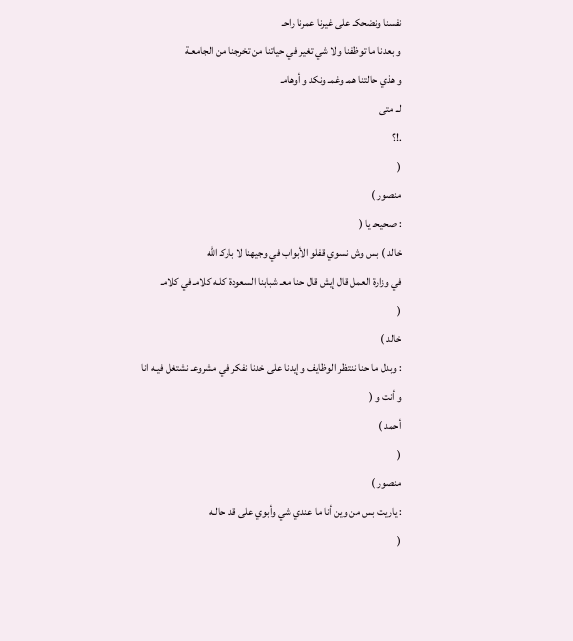نفسنا ونضحكـ على غيرنا عمرنا راحـ
و بعدنا ما توظفنا ولا شي تغير في حياتنا من تخرجنا من الجامعـة
و هذي حالتنا همـ وغمـ ونكد و أوهامـ
لــ متى
.!؟
(
منصور )
: صحيحـ يا (
خالد ) بس وش نسوي قفلو الأبواب في وجيهنا لا باركـ الله
في وزارة العمل قال إيش قال حنا معـ شبابنا السعودة كلـه كلامـ في كلامـ
(
خالد )
: وبدل ما حنا ننتظر الوظايف وإيدنا على خدنا نفكر في مشروعـ نشتغل فيـه انا
و أنت و (
أحمد )
(
منصور )
: ياريت بس من وين أنا ما عندي شي وأبوي على قد حالـه
(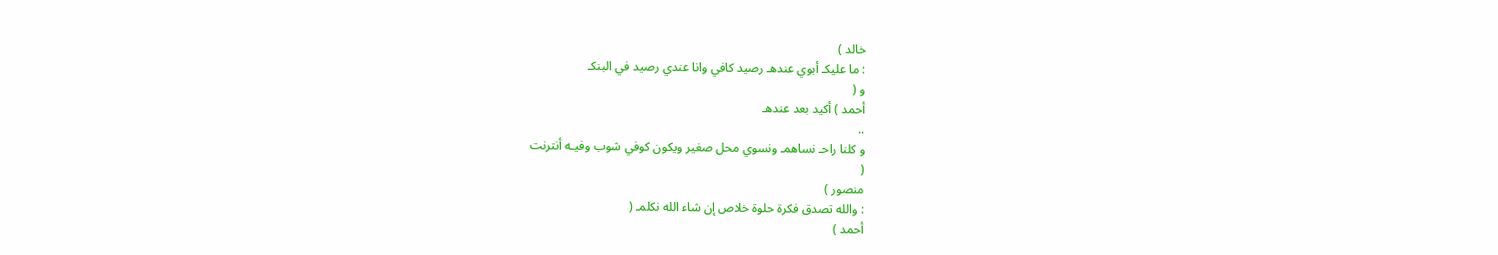خالد )
: ما عليكـ أبوي عندهـ رصيد كافي وانا عندي رصيد في البنكـ
و (
أحمد ) أكيد بعد عندهـ
..
و كلنا راحـ نساهمـ ونسوي محل صغير ويكون كوفي شوب وفيـه أنترنت
(
منصور )
: والله تصدق فكرة حلوة خلاص إن شاء الله نكلمـ (
أحمد )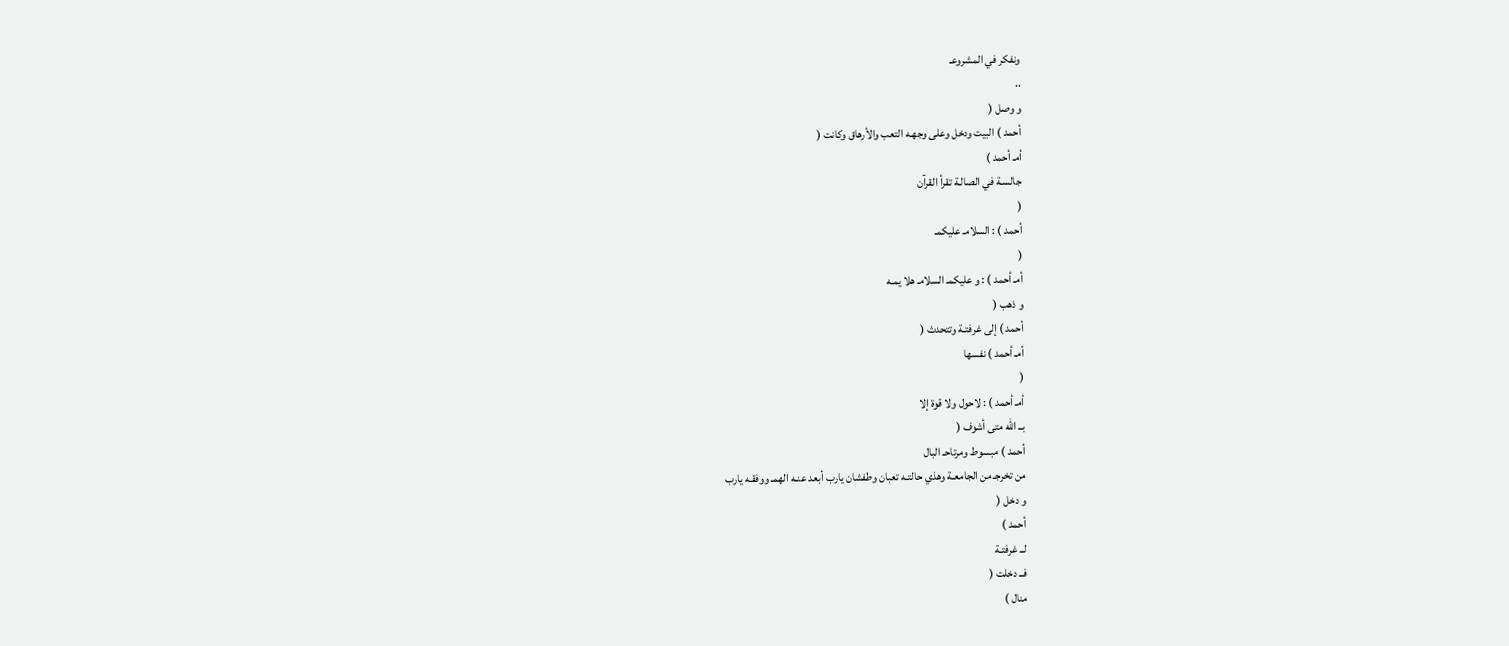ونفكر في المشروعـ
..
و وصل (
أحمد ) البيت ودخل وعلى وجهـه التعب والأرهاق وكانت (
أمـ أحمد )
جالسـة في الصالـة تقرأ القرآن
(
أحمد ) : السلامـ عليكمـ
(
أمـ أحمد ) : و عليكمـ السلامـ هلا يمـه
و ذهب (
أحمد ) إلى غرفتـة وتتحدث (
أمـ أحمد ) نفسها
(
أمـ أحمد ) : لاحول ولا قوة إلا
بــ الله متى أشوف (
أحمد ) مبسوط ومرتاحـ البال
من تخرجـ من الجامعـة وهذي حالتـه تعبان وطفشان يارب أبعد عنـه الهمـ ووفقـه يارب
و دخل (
أحمد )
لــ غرفتـة
فــ دخلت (
منال )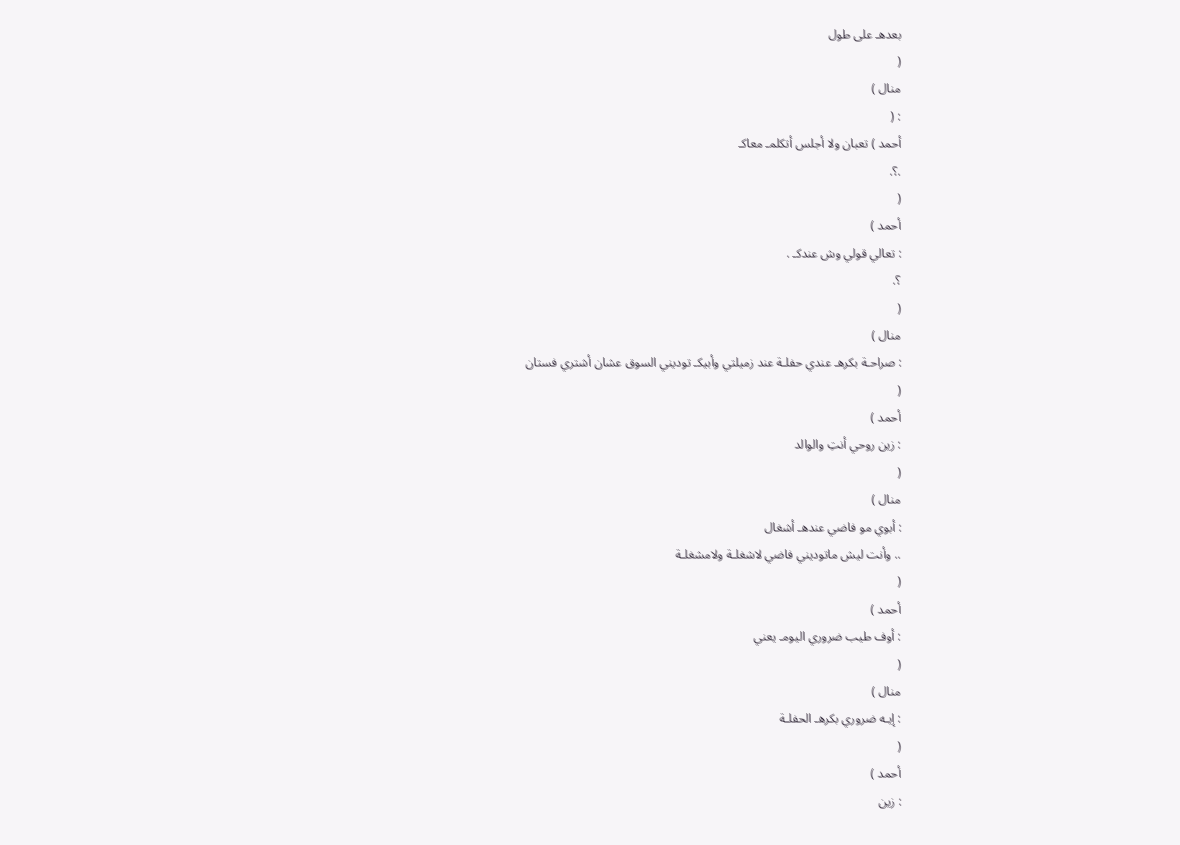بعدهـ على طول
(
منال )
: (
أحمد ) تعبان ولا أجلس أتكلمـ معاكـ
.؟.
(
أحمد )
: تعالي قولي وش عندكـ .
؟.
(
منال )
: صراحـة بكرهـ عندي حفلـة عند زميلتي وأبيكـ توديني السوق عشان أشتري فستان
(
أحمد )
: زين روحي أنتِ والوالد
(
منال )
: أبوي مو فاضي عندهـ أشغال
.. وأنت ليش ماتوديني فاضي لاشغلـة ولامشغلـة
(
أحمد )
: أوف طيب ضروري اليومـ يعني
(
منال )
: إيـه ضروري بكرهـ الحفلـة
(
أحمد )
: زين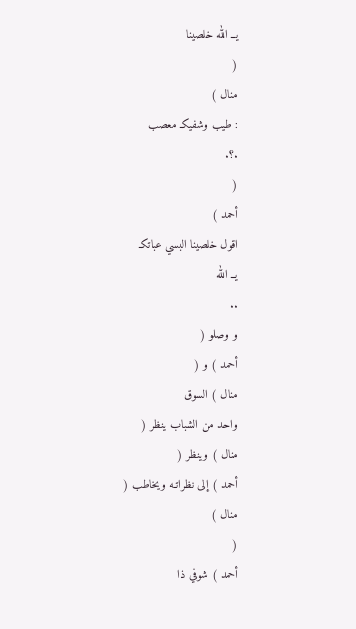يــ الله خلصينا
(
منال )
: طيب وشفيكـ معصب
.؟.
(
أحمد )
اقول خلصينا البسي عباتكـ
يــ الله
..
و وصلو (
أحمد ) و (
منال ) السوق
واحد من الشباب ينظر (
منال ) وينظر (
أحمد ) إلى نظراتـه ويخاطب (
منال )
(
أحمد ) شوفي ذا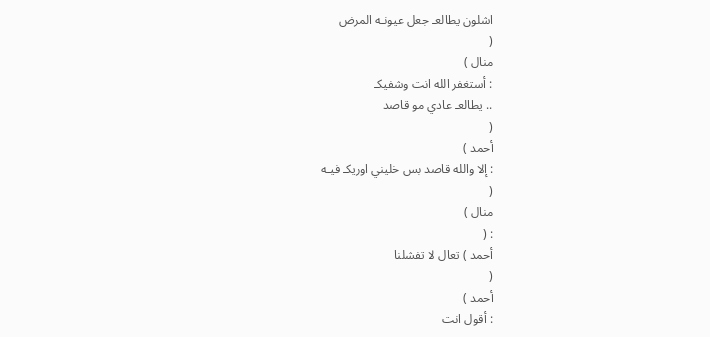اشلون يطالعـ جعل عيونـه المرض
(
منال )
: أستغفر الله انت وشفيكـ
.. يطالعـ عادي مو قاصد
(
أحمد )
: إلا والله قاصد بس خليني اوريكـ فيـه
(
منال )
: (
أحمد ) تعال لا تفشلنا
(
أحمد )
: أقول انت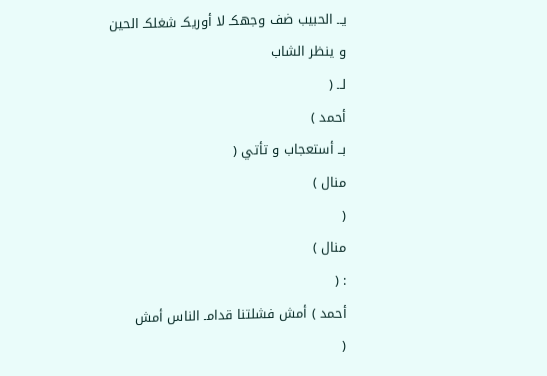يــ الحبيب ضف وجهكـ لا أوريكـ شغلكـ الحين
و ينظر الشاب
لــ (
أحمد )
بــ أستعجاب و تأتي (
منال )
(
منال )
: (
أحمد ) أمش فشلتنا قدامـ الناس أمش
(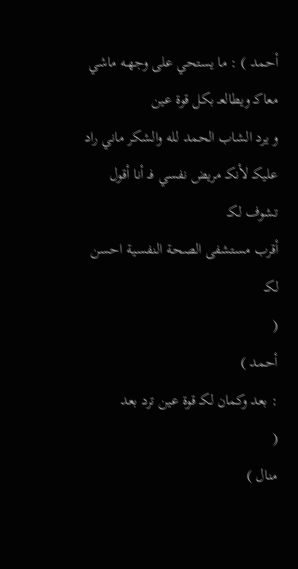أحمد ) : ما يستحي على وجهـه ماشي معاكـ ويطالعـ بكل قوة عين
و يرد الشاب الحمد لله والشكر ماني راد عليكـ لأنكـ مريض نفسي فــ أنا أقول تشوف لكـ
أقرب مستشفى الصحـة النفسيـة احسن لكـ
(
أحمد )
: بعد وكمان لكـ قوة عين ترد بعد
(
منال )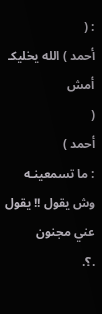: (
أحمد ) الله يخليكـ أمش
(
أحمد )
: ما تسمعينـه وش يقول !! يقول عني مجنون
.؟.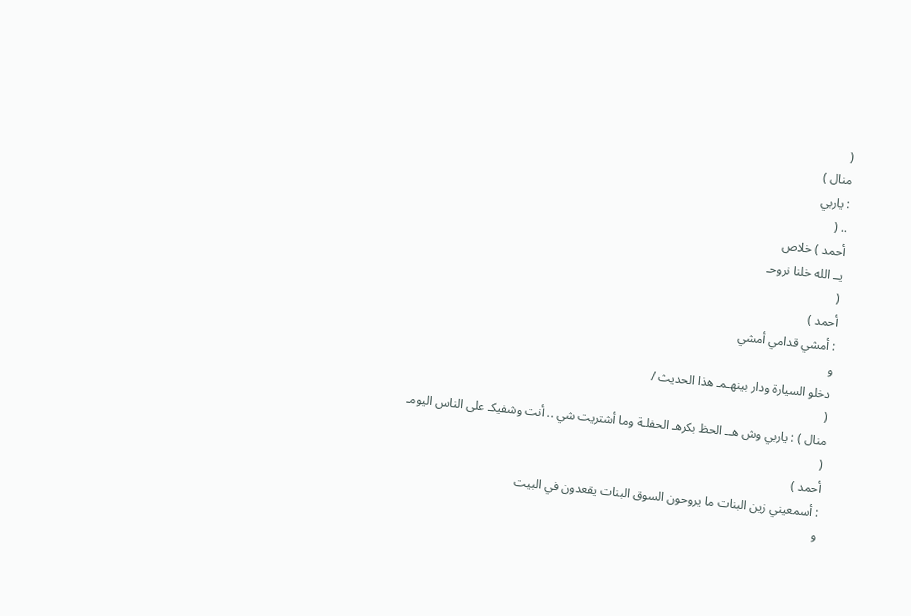(
منال )
: ياربي
.. (
أحمد ) خلاص
يــ الله خلنا نروحـ
(
أحمد )
: أمشي قدامي أمشي
و
دخلو السيارة ودار بينهـمـ هذا الحديث /
(
منال ) : ياربي وش هــ الحظ بكرهـ الحفلـة وما أشتريت شي .. أنت وشفيكـ على الناس اليومـ
(
أحمد )
: أسمعيني زين البنات ما يروحون السوق البنات يقعدون في البيت
و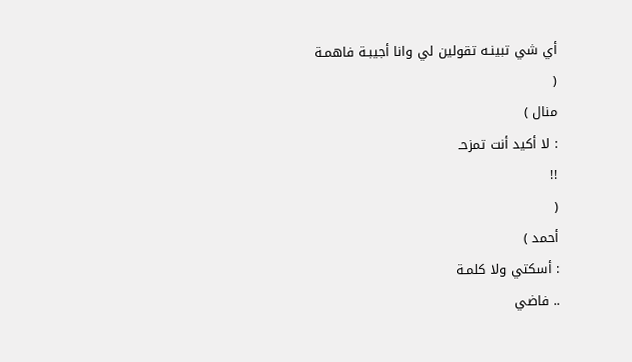أي شي تبينـه تقولين لي وانا أجيبـة فاهمـة
(
منال )
: لا أكيد أنت تمزحـ
!!
(
أحمد )
: أسكتي ولا كلمـة
.. فاضي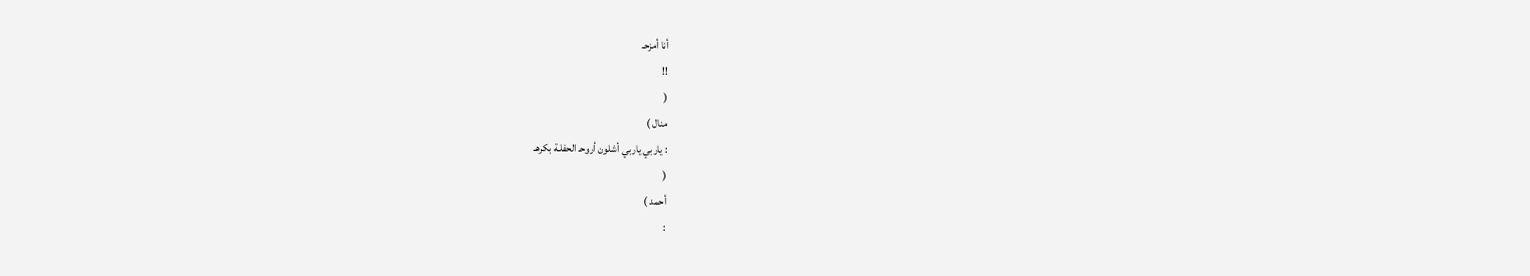أنا أمزحـ
!!
(
منال )
: ياربي ياربي أشلون أروحـ الحفلـة بكرهـ
(
أحمد )
: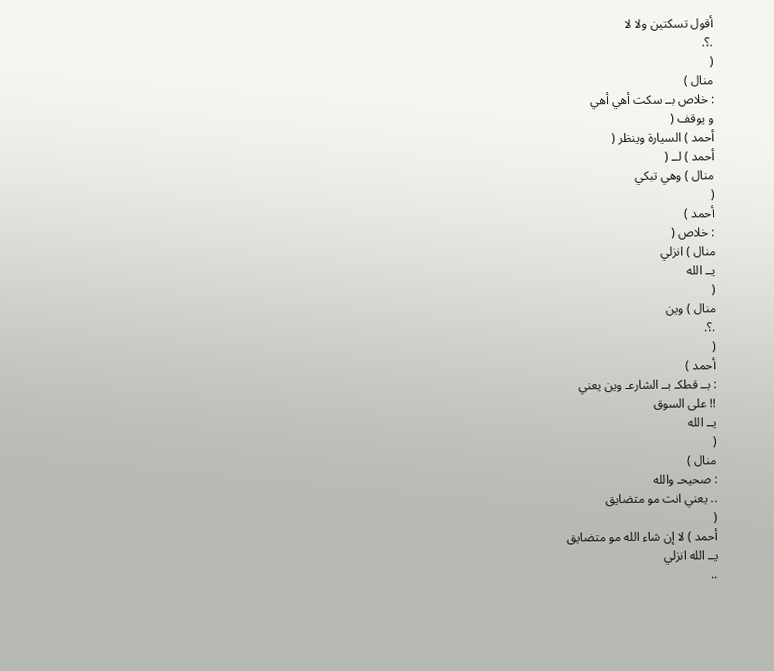أقول تسكتين ولا لا
.؟.
(
منال )
: خلاص بــ سكت أهي أهي
و يوقف (
أحمد ) السيارة وينظر (
أحمد ) لــ (
منال ) وهي تبكي
(
أحمد )
: خلاص (
منال ) انزلي
يــ الله
(
منال ) وين
.؟.
(
أحمد )
: بــ قطكـ بــ الشارعـ وين يعني
!! على السوق
يــ الله
(
منال )
: صحيحـ والله
.. يعني انت مو متضايق
(
أحمد ) لا إن شاء الله مو متضايق
يــ الله انزلي
..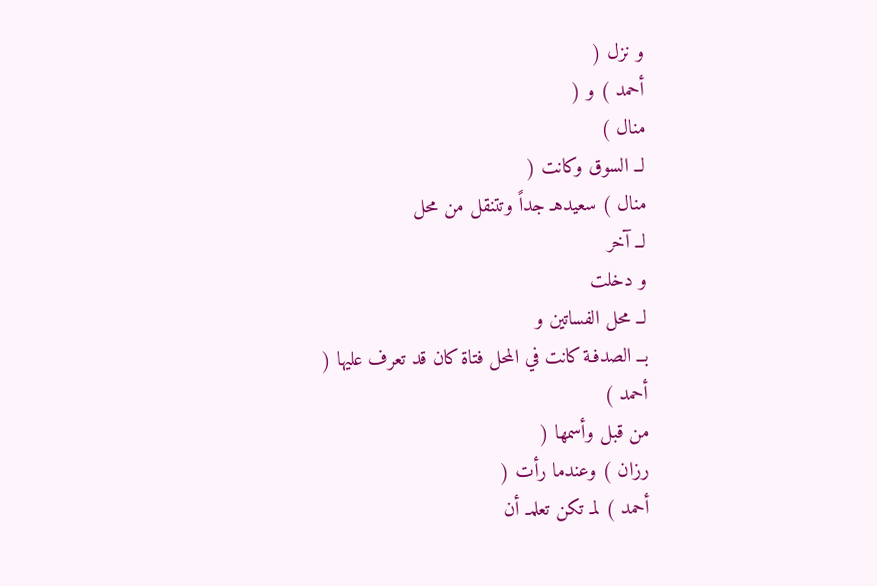و نزل (
أحمد ) و (
منال )
لــ السوق وكانت (
منال ) سعيدهـ جداً وتتنقل من محل
لــ آخر
و دخلت
لــ محل الفساتين و
بــ الصدفـة كانت في المحل فتاة كان قد تعرف عليها (
أحمد )
من قبل وأسمها (
رزان ) وعندما رأت (
أحمد ) لمـ تكن تعلمـ أن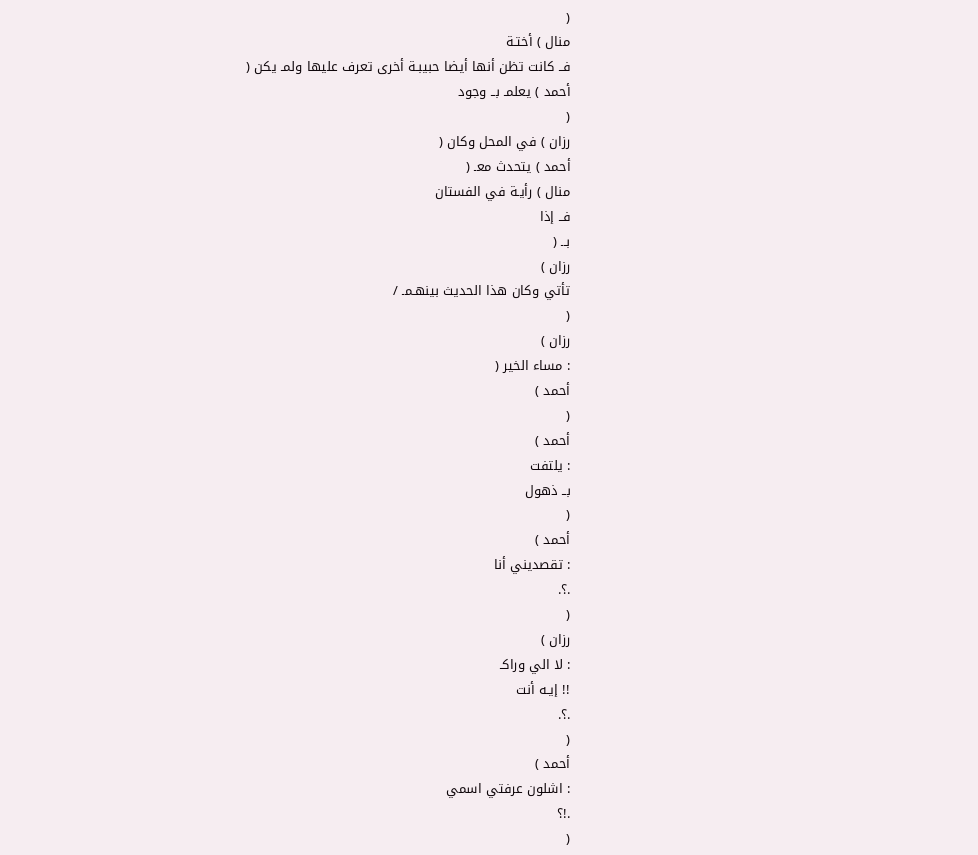(
منال ) أختـة
فــ كانت تظن أنها أيضا حبيبـة أخرى تعرف عليها ولمـ يكن (
أحمد ) يعلمـ بــ وجود
(
رزان ) في المحل وكان (
أحمد ) يتحدث معـ (
منال ) رأيـة في الفستان
فــ إذا
بــ (
رزان )
تأتي وكان هذا الحديث بينهـمـ /
(
رزان )
: مساء الخير (
أحمد )
(
أحمد )
: يلتفت
بــ ذهول
(
أحمد )
: تقصديني أنا
.؟.
(
رزان )
: لا الي وراكـ
!! إيـه أنت
.؟.
(
أحمد )
: اشلون عرفتي اسمي
.!؟
(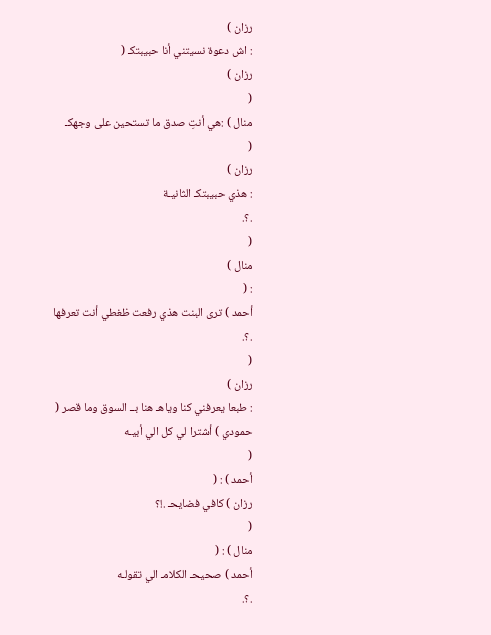رزان )
: اش دعوة نسيتني أنا حبيبتكـ (
رزان )
(
منال ) :هي أنتِ صدق ما تستحين على وجهكـ
(
رزان )
: هذي حبيبتكـ الثانيـة
.؟.
(
منال )
: (
أحمد ) ترى البنت هذي رفعت ظغطي أنت تعرفها
.؟.
(
رزان )
: طبعا يعرفني كنا وياهـ هنا بــ السوق وما قصر (
حمودي ) أشترا لي كل الي أبيـه
(
أحمد ) : (
رزان ) كافي فضايحـ .!؟
(
منال ) : (
أحمد ) صحيحـ الكلامـ الي تقولـه
.؟.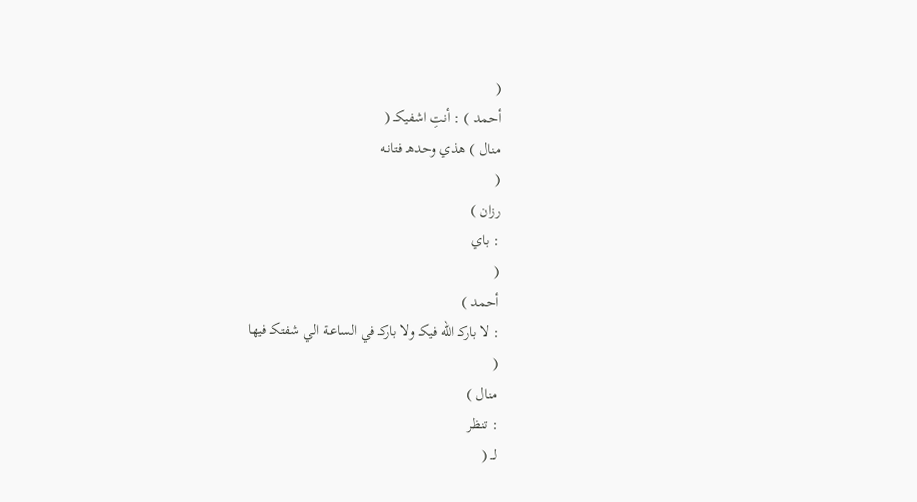(
أحمد ) : أنتِ اشفيكـ (
منال ) هذي وحدهـ فتانـه
(
رزان )
: باي
(
أحمد )
: لا باركـ الله فيكـ ولا باركـ في الساعـة الي شفتكـ فيها
(
منال )
: تنظر
لــ (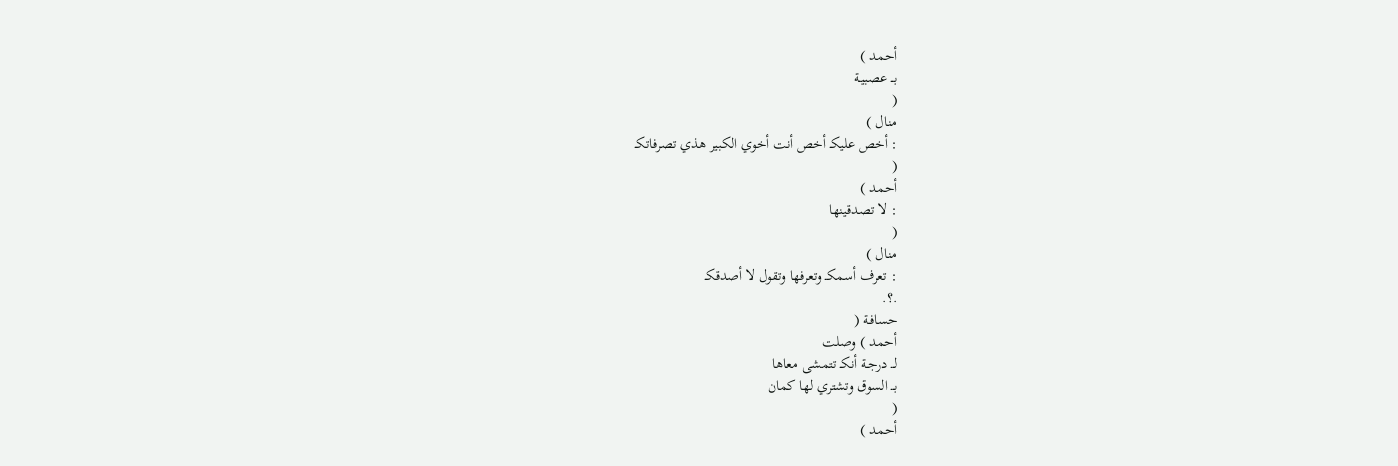أحمد )
بــ عصبيـة
(
منال )
: أخص عليكـ أخص أنت أخوي الكبير هذي تصرفاتكـ
(
أحمد )
: لا تصدقينها
(
منال )
: تعرف أسمكـ وتعرفها وتقول لا أصدقكـ
.؟.
حسافـة (
أحمد ) وصلت
لــ درجـة أنكـ تتمشى معاها
بــ السوق وتشتري لها كمان
(
أحمد )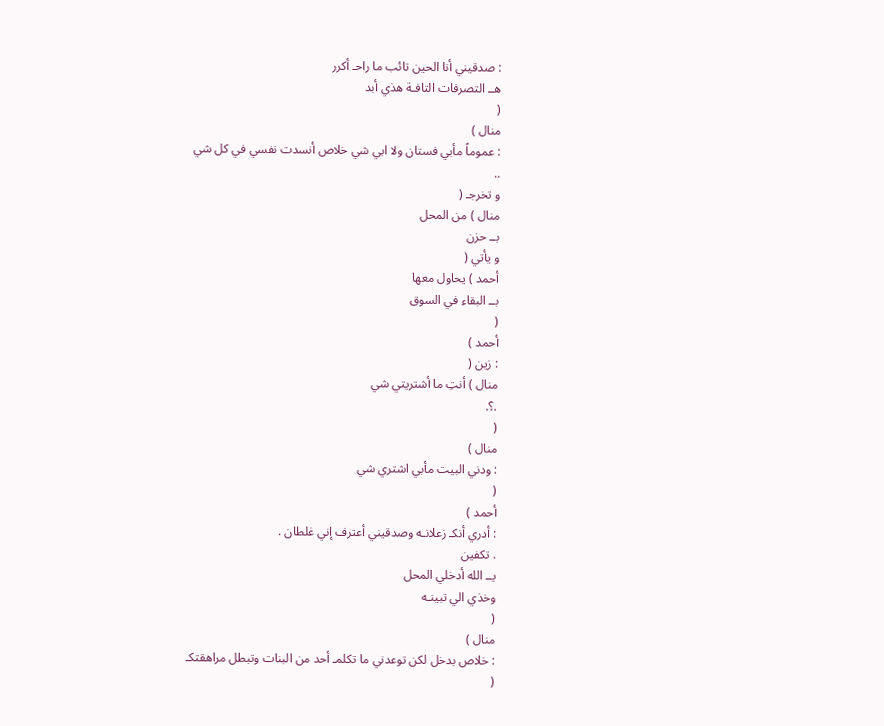: صدقيني أنا الحين تائب ما راحـ أكرر
هــ التصرفات التافـة هذي أبد
(
منال )
: عموماً مأبي فستان ولا ابي شي خلاص أنسدت نفسي في كل شي
..
و تخرجـ (
منال ) من المحل
بــ حزن
و يأتي (
أحمد ) يحاول معها
بــ البقاء في السوق
(
أحمد )
: زين (
منال ) أنتِ ما أشتريتي شي
.؟.
(
منال )
: ودني البيت مأبي اشتري شي
(
أحمد )
: أدري أنكـ زعلانـه وصدقيني أعترف إني غلطان .
. تكفين
يــ الله أدخلي المحل
وخذي الي تبينـه
(
منال )
: خلاص بدخل لكن توعدني ما تكلمـ أحد من البنات وتبطل مراهقتكـ
(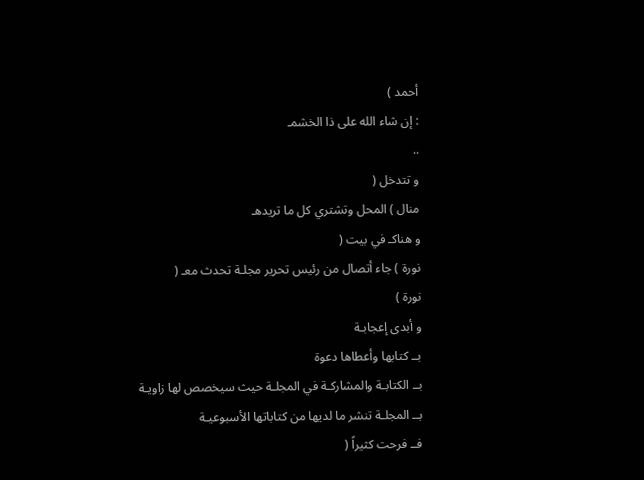أحمد )
: إن شاء الله على ذا الخشمـ
..
و تتدخل (
منال ) المحل وتشتري كل ما تريدهـ
و هناكـ في بيت (
نورة ) جاء أتصال من رئيس تحرير مجلـة تحدث معـ (
نورة )
و أبدى إعجابـة
بــ كتابها وأعطاها دعوة
بــ الكتابـة والمشاركـة في المجلـة حيث سيخصص لها زاويـة
بــ المجلـة تنشر ما لديها من كتاباتها الأسبوعيـة
فــ فرحت كثيراً (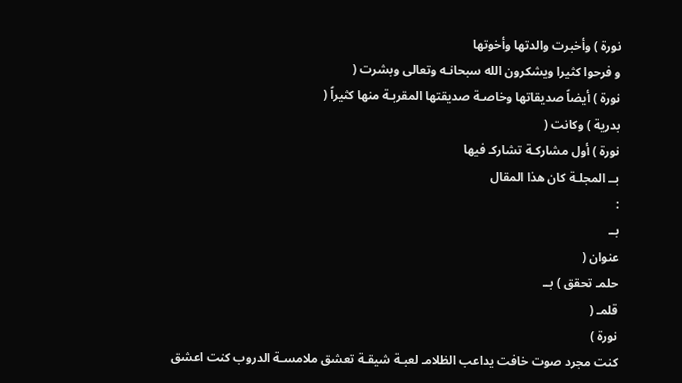نورة ) وأخبرت والدتها وأخوتها
و فرحوا كثيرا ويشكرون الله سبحانـه وتعالى وبشرت (
نورة ) أيضاً صديقاتها وخاصـة صديقتها المقربـة منها كثيراً (
بدرية ) وكانت (
نورة ) أول مشاركـة تشاركـ فيها
بــ المجلـة كان هذا المقال
:
بــ
عنوان (
حلمـ تحقق ) بــ
قلمـ (
نورة )
كنت مجرد صوت خافت يداعب الظلامـ لعبـة شيقـة تعشق ملامسـة الدروب كنت اعشق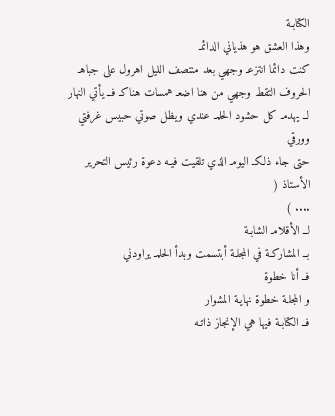الكتابـة
وهذا العشق هو هذياني الدائمـ
كنت دائما انتزعـ وجهي بعد منتصف الليل اهرول على جباهـ الحروف التقط وجهي من هنا اضعـ همسات هناكـ فــ يأتي النهار
لــ يهدمـ كل حشود الحلمـ عندي ويظل صوتي حبيس غرفتي وورقي
حتى جاء ذلكـ اليومـ الذي تلقيت فيـه دعوة رئيس التحرير الأستاذ (
.... )
لــ الأقلامـ الشابـة
بــ المشاركـة في المجلـة أبتسمت وبدأ الحلمـ يراودني
فــ أنا خطوة
و المجلـة خطوة نهايـة المشوار
فــ الكتابـة فيها هي الإنجاز ذاتـه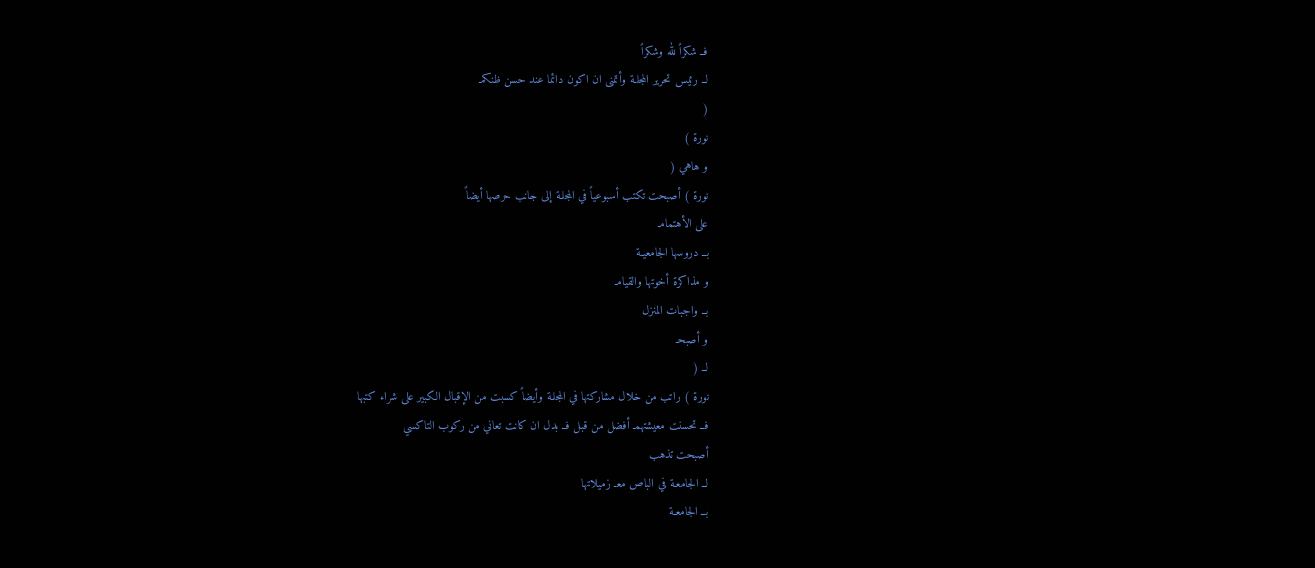فــ شكراً لله وشكراً
لــ رئيس تحرير المجلـة وأتمنى ان اكون دائما عند حسن ظنكمـ
(
نورة )
و هاهي (
نورة ) أصبحت تكتب أسبوعياً في المجلـة إلى جانب حرصها أيضاً
على الأهتمامـ
بــ دروسها الجامعيـة
و مذاكرة أخوتها والقيامـ
بــ واجبات المنزل
و أصبحـ
لــ (
نورة ) راتب من خلال مشاركتها في المجلـة وأيضاً كسبت من الإقبال الكبير على شراء كتبها
فــ تحسنت معيشتهمـ أفضل من قبل فــ بدل ان كانت تعاني من ركوب التاكسي
أصبحت تذهب
لــ الجامعـة في الباص معـ زميلاتها
بــ الجامعـة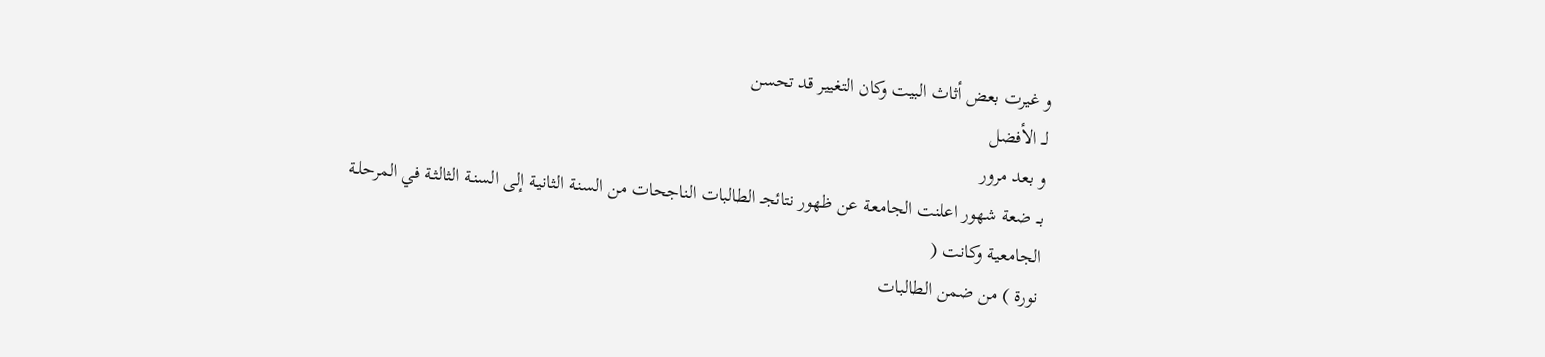و غيرت بعض أثاث البيت وكان التغيير قد تحسن
لــ الأفضل
و بعد مرور
بــ ضعة شهور اعلنت الجامعـة عن ظهور نتائجـ الطالبات الناجحات من السنـة الثانيـة إلى السنـة الثالثـة في المرحلـة الجامعيـة وكانت (
نورة ) من ضمن الطالبات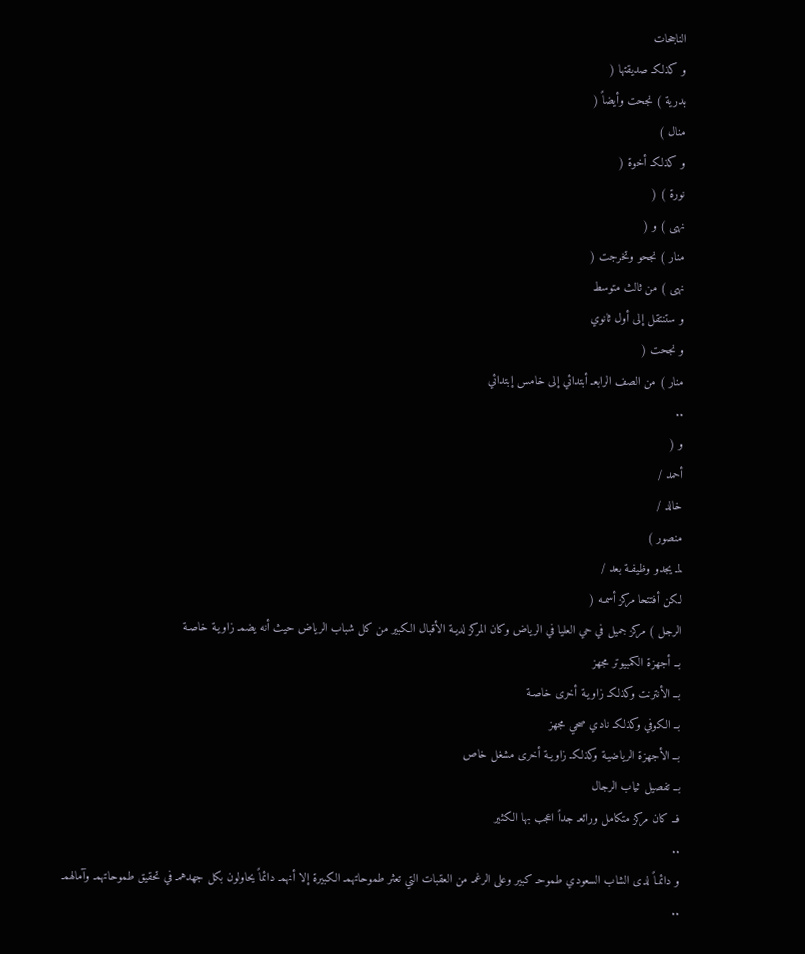الناجحات
و كذلكـ صديقتها (
بدرية ) نجحت وأيضاً (
منال )
و كذلكـ أخوة (
نورة ) (
نهى ) و (
منار ) نجحو وتخرجت (
نهى ) من ثالث متوسط
و ستنتقل إلى أول ثانوي
و نجحت (
منار ) من الصف الرابعـ أبتدائي إلى خامس إبتدائي
..
و (
أحمد /
خالد /
منصور )
لمـ يجدو وظيفـة بعد /
لكن أفتتحا مركز أسمـه (
الرجل ) مركز جميل في حي العليا في الرياض وكان المركز لديـة الأقبال الكبير من كل شباب الرياض حيث أنه يضمـ زاويـة خاصـة
بــ أجهزة الكمبيوتر مجهز
بــ الأنترنت وكذلكـ زاويـة أخرى خاصـة
بــ الكوفي وكذلكـ نادي صحي مجهز
بــ الأجهزة الرياضيـة وكذلكـ زاويـة أخرى مشغل خاص
بــ تفصيل ثياب الرجال
فــ كان مركز متكامل ورائعـ جداً اعجب بها الكثير
..
و دائمـاً لدى الشاب السعودي طموحـ كبير وعلى الرغمـ من العقبات التي تعثر طموحاتهمـ الكبيرة إلا أنهمـ دائماً يحاولون بكل جهدهمـ في تحقيق طموحاتهمـ وآمالهمـ
..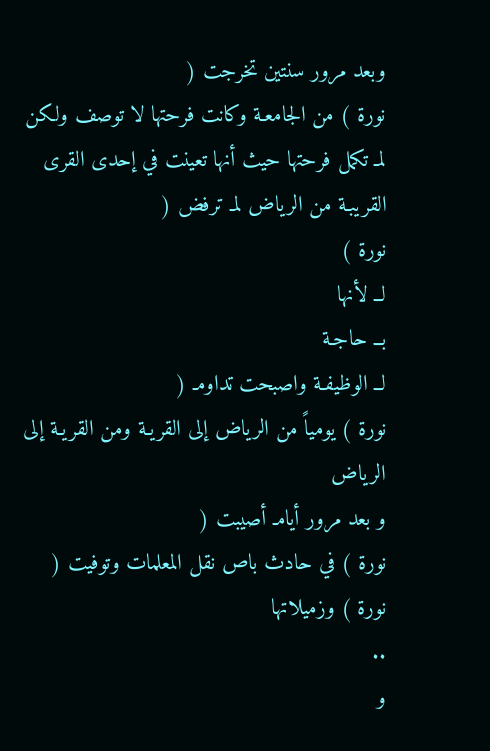وبعد مرور سنتين تخرجت (
نورة ) من الجامعـة وكانت فرحتها لا توصف ولكن لمـ تكمل فرحتها حيث أنها تعينت في إحدى القرى القريبـة من الرياض لمـ ترفض (
نورة )
لــ لأنها
بــ حاجـة
لــ الوظيفـة واصبحت تداومـ (
نورة ) يومياً من الرياض إلى القريـة ومن القريـة إلى الرياض
و بعد مرور أيامـ أصيبت (
نورة ) في حادث باص نقل المعلمات وتوفيت (
نورة ) وزميلاتها
..
و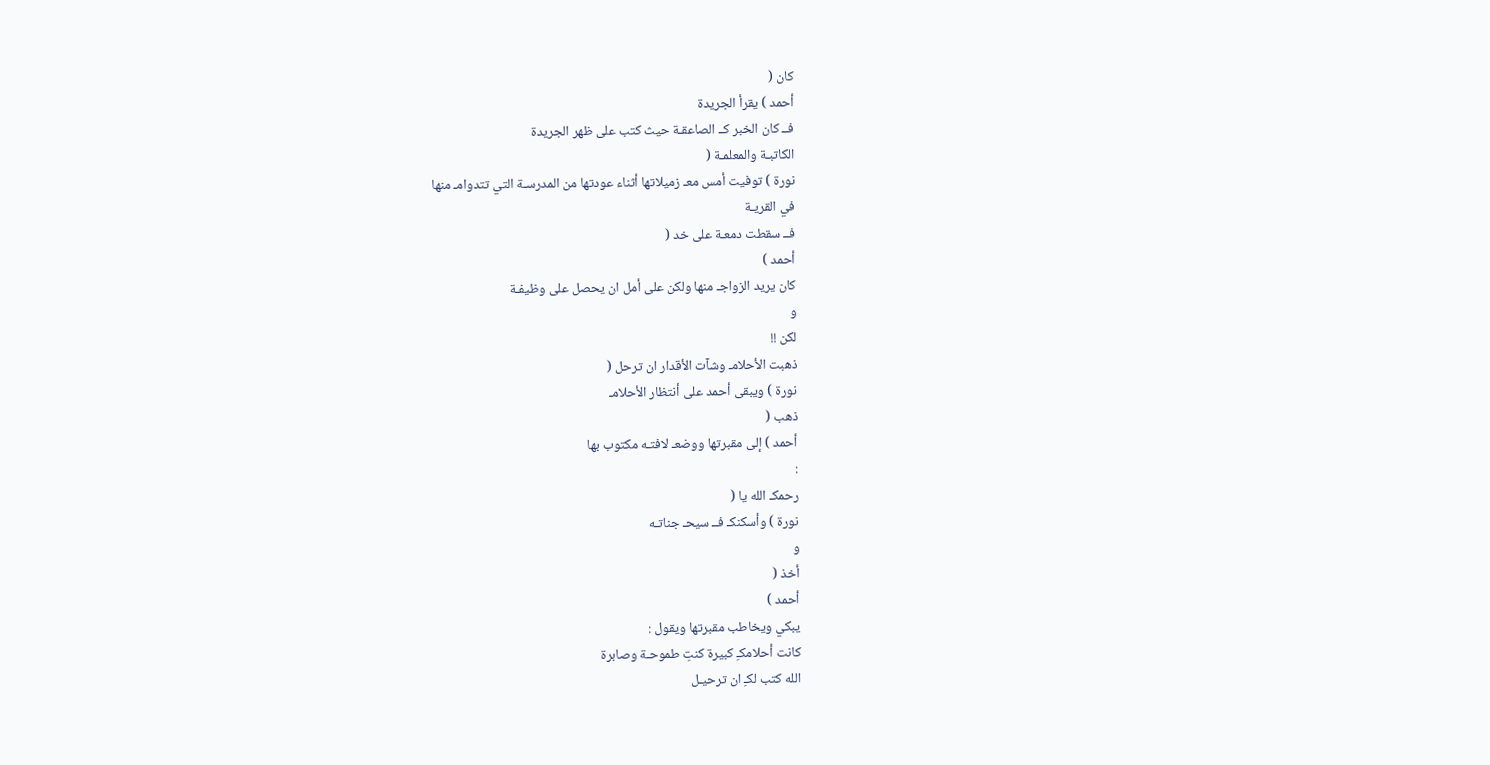كان (
أحمد ) يقرأ الجريدة
فــ كان الخبر كــ الصاعقـة حيث كتب على ظهر الجريدة
الكاتبـة والمعلمـة (
نورة ) توفيت أمس معـ زميلاتها أثناء عودتها من المدرسـة التي تتدوامـ منها
في القريـة
فــ سقطت دمعـة على خد (
أحمد )
كان يريد الزواجـ منها ولكن على أمل ان يحصل على وظيفـة
و
لكن !!
ذهبت الأحلامـ وشآت الأقدار ان ترحل (
نورة ) ويبقى أحمد على أنتظار الأحلامـ
ذهب (
أحمد ) إلى مقبرتها ووضعـ لافتـه مكتوب بها
:
رحمكـ الله يا (
نورة ) وأسكنكـ فــ سيحـ جناتـه
و
أخذ (
أحمد )
يبكي ويخاطب مقبرتها ويقول :
كانت أحلامكـِ كبيرة كنتِ طموحـة وصابرة
الله كتب لكـِ ان ترحيـل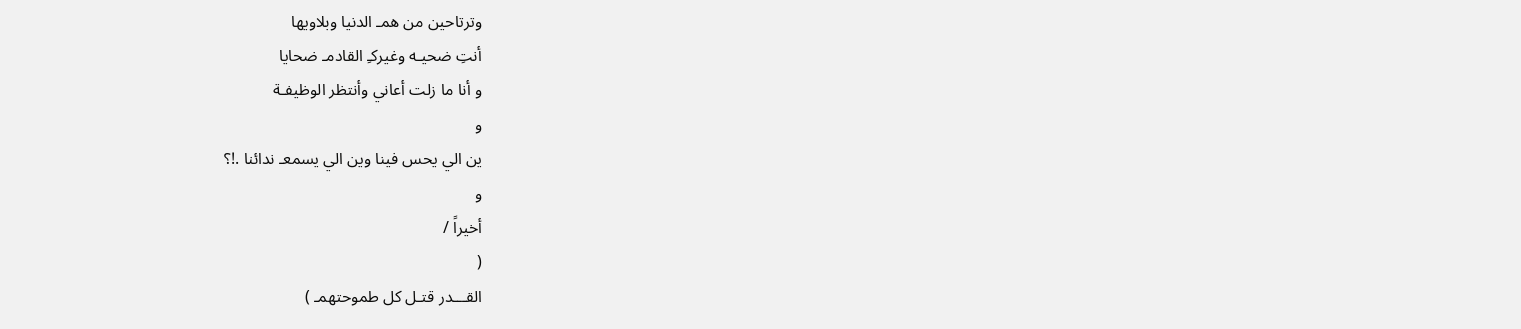وترتاحين من همـ الدنيا وبلاويها
أنتِ ضحيـه وغيركـِ القادمـ ضحايا
و أنا ما زلت أعاني وأنتظر الوظيفـة
و
ين الي يحس فينا وين الي يسمعـ ندائنا .!؟
و
أخيراً /
(
القـــدر قتـل كل طموحتهمـ )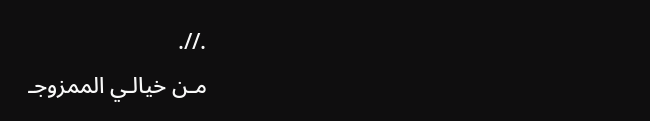.//.
مـن خيالـي الممزوجـ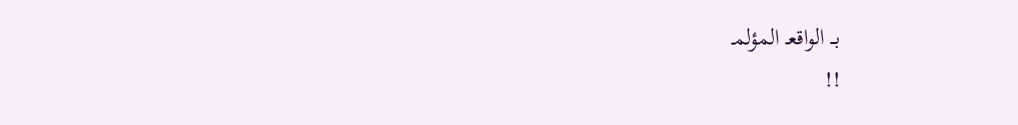بــ الواقعـ المؤلمـ
!!